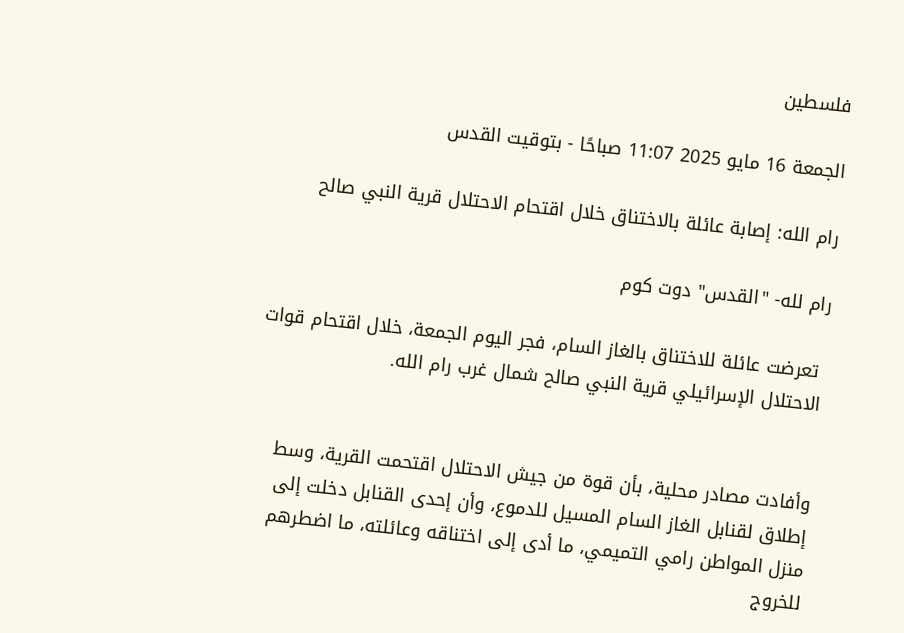فلسطين

الجمعة 16 مايو 2025 11:07 صباحًا - بتوقيت القدس

رام الله: إصابة عائلة بالاختناق خلال اقتحام الاحتلال قرية النبي صالح

رام لله- "القدس" دوت كوم

 تعرضت عائلة للاختناق بالغاز السام، فجر اليوم الجمعة، خلال اقتحام قوات الاحتلال الإسرائيلي قرية النبي صالح شمال غرب رام الله.


وأفادت مصادر محلية، بأن قوة من جيش الاحتلال اقتحمت القرية، وسط إطلاق لقنابل الغاز السام المسيل للدموع، وأن إحدى القنابل دخلت إلى منزل المواطن رامي التميمي، ما أدى إلى اختناقه وعائلته، ما اضطرهم للخروج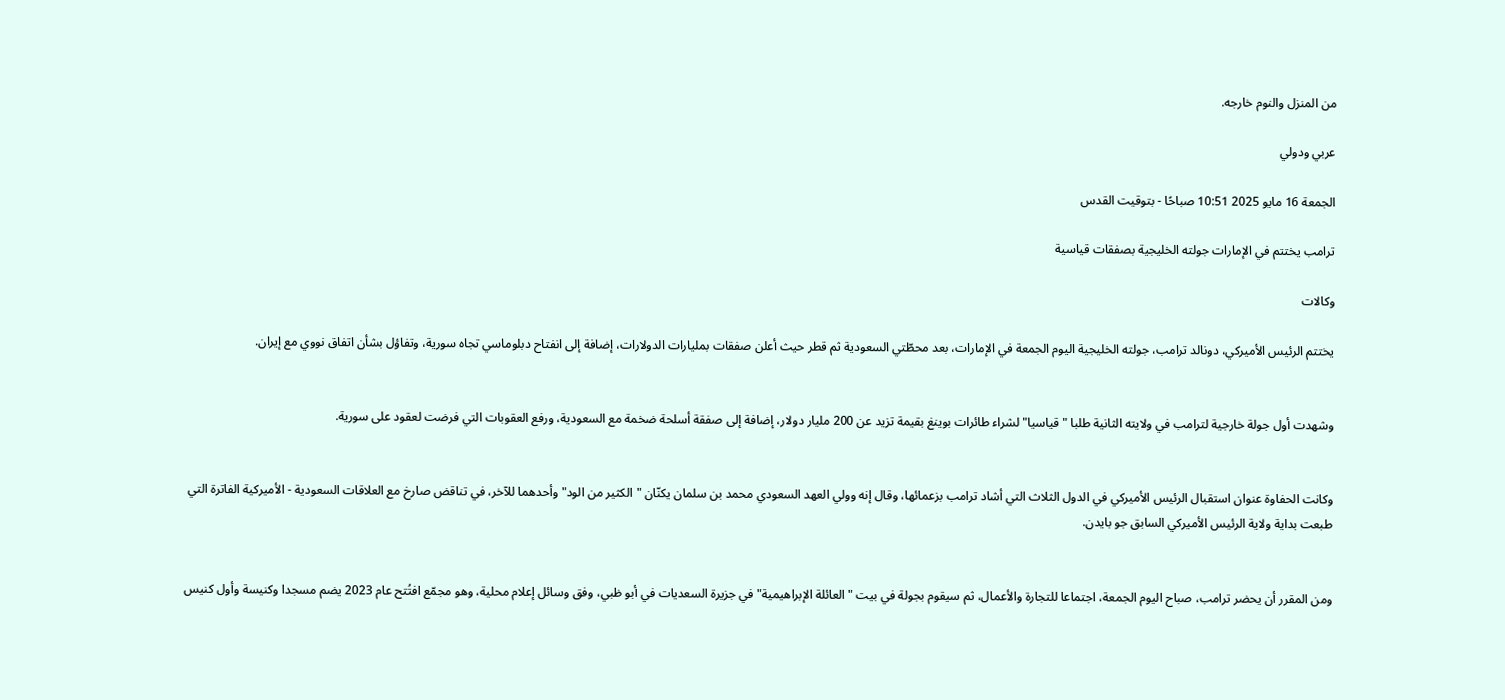من المنزل والنوم خارجه.

عربي ودولي

الجمعة 16 مايو 2025 10:51 صباحًا - بتوقيت القدس

ترامب يختتم في الإمارات جولته الخليجية بصفقات قياسية

وكالات

يختتم الرئيس الأميركي، دونالد ترامب، جولته الخليجية اليوم الجمعة في الإمارات، بعد محطّتي السعودية ثم قطر حيث أعلن صفقات بمليارات الدولارات، إضافة إلى انفتاح دبلوماسي تجاه سورية، وتفاؤل بشأن اتفاق نووي مع إيران.


وشهدت أول جولة خارجية لترامب في ولايته الثانية طلبا "قياسيا" لشراء طائرات بوينغ بقيمة تزيد عن 200 مليار دولار، إضافة إلى صفقة أسلحة ضخمة مع السعودية، ورفع العقوبات التي فرضت لعقود على سورية.


وكانت الحفاوة عنوان استقبال الرئيس الأميركي في الدول الثلاث التي أشاد ترامب بزعمائها، وقال إنه وولي العهد السعودي محمد بن سلمان يكنّان "الكثير من الود" وأحدهما للآخر، في تناقض صارخ مع العلاقات السعودية - الأميركية الفاترة التي طبعت بداية ولاية الرئيس الأميركي السابق جو بايدن.


ومن المقرر أن يحضر ترامب، صباح اليوم الجمعة، اجتماعا للتجارة والأعمال، ثم سيقوم بجولة في بيت "العائلة الإبراهيمية" في جزيرة السعديات في أبو ظبي، وفق وسائل إعلام محلية، وهو مجمّع افتُتح عام 2023 يضم مسجدا وكنيسة وأول كنيس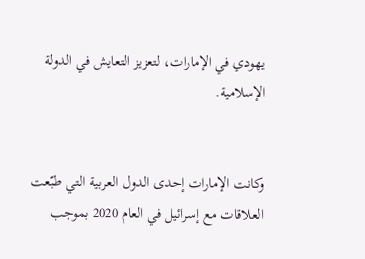يهودي في الإمارات، لتعزيز التعايش في الدولة الإسلامية.


وكانت الإمارات إحدى الدول العربية التي طبّعت العلاقات مع إسرائيل في العام 2020 بموجب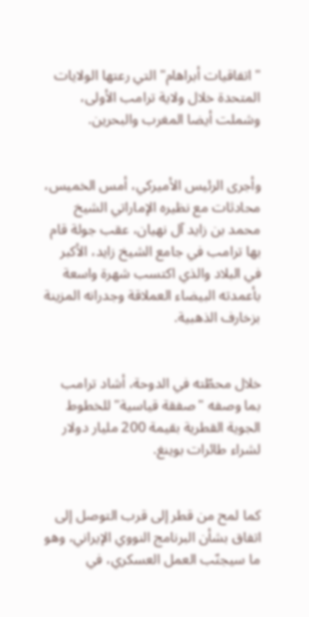"اتفاقيات أبراهام" التي رعتها الولايات المتحدة خلال ولاية ترامب الأولى، وشملت أيضا المغرب والبحرين.


وأجرى الرئيس الأميركي، أمس الخميس، محادثات مع نظيره الإماراتي الشيخ محمد بن زايد آل نهيان، عقب جولة قام بها ترامب في جامع الشيخ زايد، الأكبر في البلاد والذي اكتسب شهرة واسعة بأعمدته البيضاء العملاقة وجدرانه المزينة بزخارف الذهبية.


خلال محطّته في الدوحة، أشاد ترامب بما وصفه "صفقة قياسية" للخطوط الجوية القطرية بقيمة 200 مليار دولار لشراء طائرات بوينغ.


كما لمح من قطر إلى قرب التوصل إلى اتفاق بشأن البرنامج النووي الإيراني، وهو ما سيجنّب العمل العسكري، في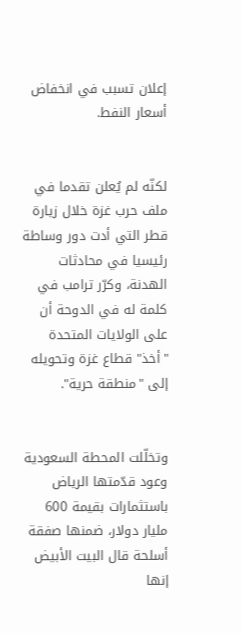إعلان تسبب في انخفاض أسعار النفط.


لكنّه لم يُعلن تقدما في ملف حرب غزة خلال زيارة قطر التي أدت دور وساطة رئيسيا في محادثات الهدنة، وكرّر ترامب في كلمة له في الدوحة أن على الولايات المتحدة "أخذ" قطاع غزة وتحويله إلى "منطقة حرية".


وتخلّلت المحطة السعودية وعود قدّمتها الرياض باستثمارات بقيمة 600 مليار دولار، ضمنها صفقة أسلحة قال البيت الأبيض إنها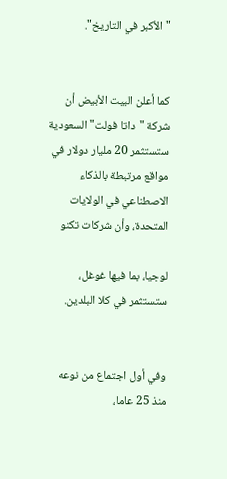"الأكبر في التاريخ".


كما أعلن البيت الأبيض أن شركة "داتا فولت" السعودية ستستثمر 20 مليار دولار في مواقع مرتبطة بالذكاء الاصطناعي في الولايات المتحدة، وأن شركات تكنو

لوجيا، بما فيها غوغل، ستستثمر في كلا البلدين.


وفي أول اجتماع من نوعه منذ 25 عاما،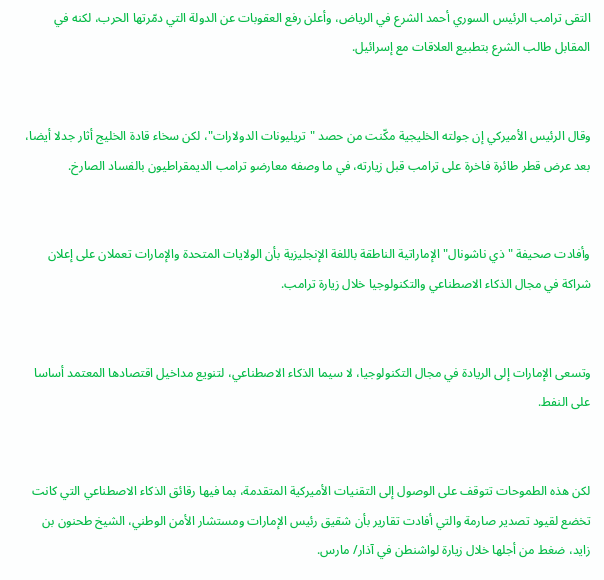التقى ترامب الرئيس السوري أحمد الشرع في الرياض، وأعلن رفع العقوبات عن الدولة التي دمّرتها الحرب، لكنه في المقابل طالب الشرع بتطبيع العلاقات مع إسرائيل.


وقال الرئيس الأميركي إن جولته الخليجية مكّنت من حصد "تريليونات الدولارات"، لكن سخاء قادة الخليج أثار جدلا أيضا، بعد عرض قطر طائرة فاخرة على ترامب قبل زيارته، في ما وصفه معارضو ترامب الديمقراطيون بالفساد الصارخ.


وأفادت صحيفة "ذي ناشونال" الإماراتية الناطقة باللغة الإنجليزية بأن الولايات المتحدة والإمارات تعملان على إعلان شراكة في مجال الذكاء الاصطناعي والتكنولوجيا خلال زيارة ترامب.


وتسعى الإمارات إلى الريادة في مجال التكنولوجيا، لا سيما الذكاء الاصطناعي، لتنويع مداخيل اقتصادها المعتمد أساسا على النفط.


لكن هذه الطموحات تتوقف على الوصول إلى التقنيات الأميركية المتقدمة، بما فيها رقائق الذكاء الاصطناعي التي كانت تخضع لقيود تصدير صارمة والتي أفادت تقارير بأن شقيق رئيس الإمارات ومستشار الأمن الوطني، الشيخ طحنون بن زايد، ضغط من أجلها خلال زيارة لواشنطن في آذار/ مارس.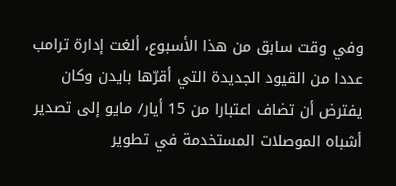وفي وقت سابق من هذا الأسبوع، ألغت إدارة ترامب عددا من القيود الجديدة التي أقرّها بايدن وكان يفترض أن تضاف اعتبارا من 15 أيار/ مايو إلى تصدير أشباه الموصلات المستخدمة في تطوير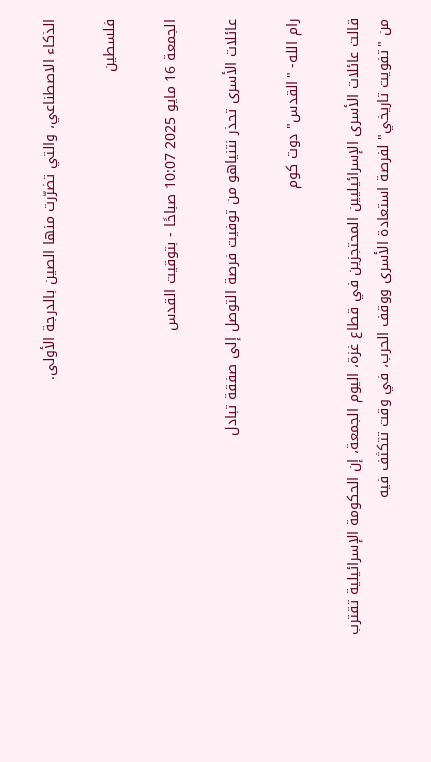الذكاء الاصطناعي، والتي تضرّرت منها الصين بالدرجة الأولى.

فلسطين

الجمعة 16 مايو 2025 10:07 صباحًا - بتوقيت القدس

عائلات الأسرى تحذر نتنياهو من توفيت فرصة التوصل إلى صفقة تبادل

رام الله- "القدس" دوت كوم

قالت عائلات الأسرى الإسرائيليين المحتجزين في قطاع غزة، اليوم الجمعة، إن الحكومة الإسرائيلية تقترب من "تفويت تاريخي" لفرصة استعادة الأسرى ووقف الحرب، في وقت تتكثف فيه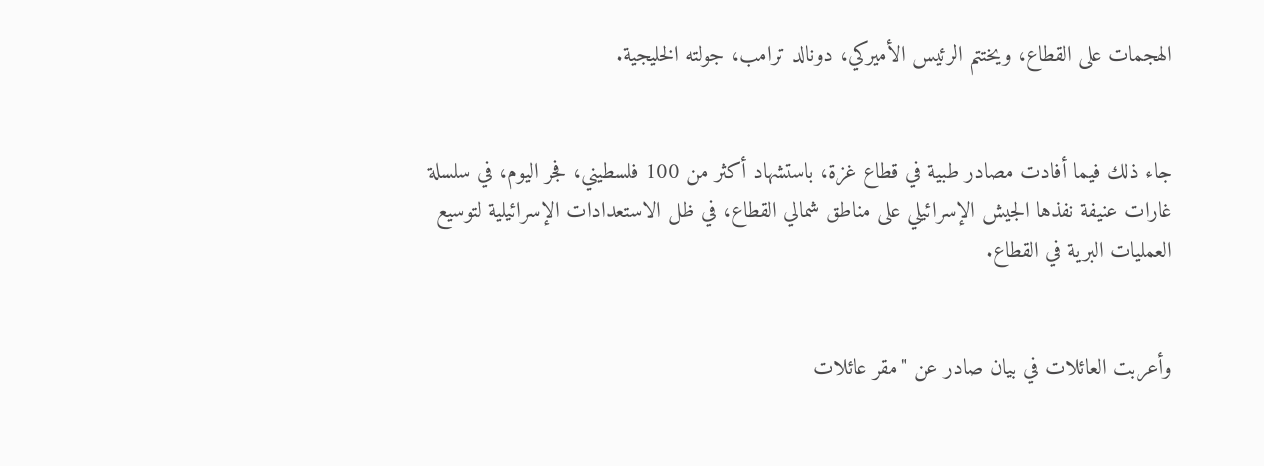الهجمات على القطاع، ويختتم الرئيس الأميركي، دونالد ترامب، جولته الخليجية.


جاء ذلك فيما أفادت مصادر طبية في قطاع غزة، باستشهاد أكثر من 100 فلسطيني، فجر اليوم، في سلسلة غارات عنيفة نفذها الجيش الإسرائيلي على مناطق شمالي القطاع، في ظل الاستعدادات الإسرائيلية لتوسيع العمليات البرية في القطاع.


وأعربت العائلات في بيان صادر عن "مقر عائلات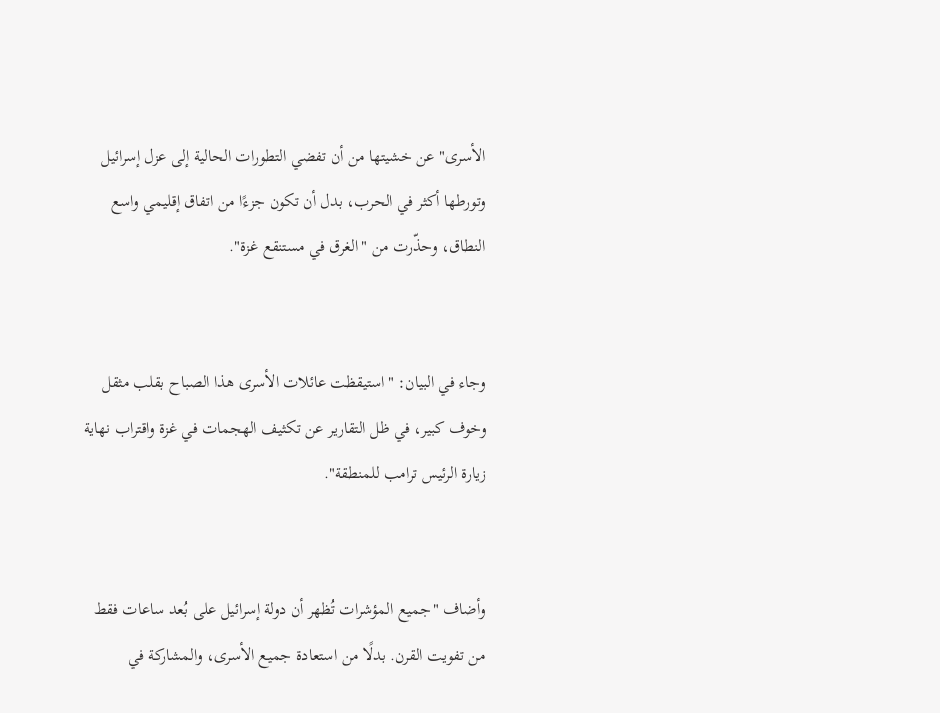الأسرى" عن خشيتها من أن تفضي التطورات الحالية إلى عزل إسرائيل وتورطها أكثر في الحرب، بدل أن تكون جزءًا من اتفاق إقليمي واسع النطاق، وحذّرت من "الغرق في مستنقع غزة".


وجاء في البيان: "استيقظت عائلات الأسرى هذا الصباح بقلب مثقل وخوف كبير، في ظل التقارير عن تكثيف الهجمات في غزة واقتراب نهاية زيارة الرئيس ترامب للمنطقة".


وأضاف "جميع المؤشرات تُظهر أن دولة إسرائيل على بُعد ساعات فقط من تفويت القرن. بدلًا من استعادة جميع الأسرى، والمشاركة في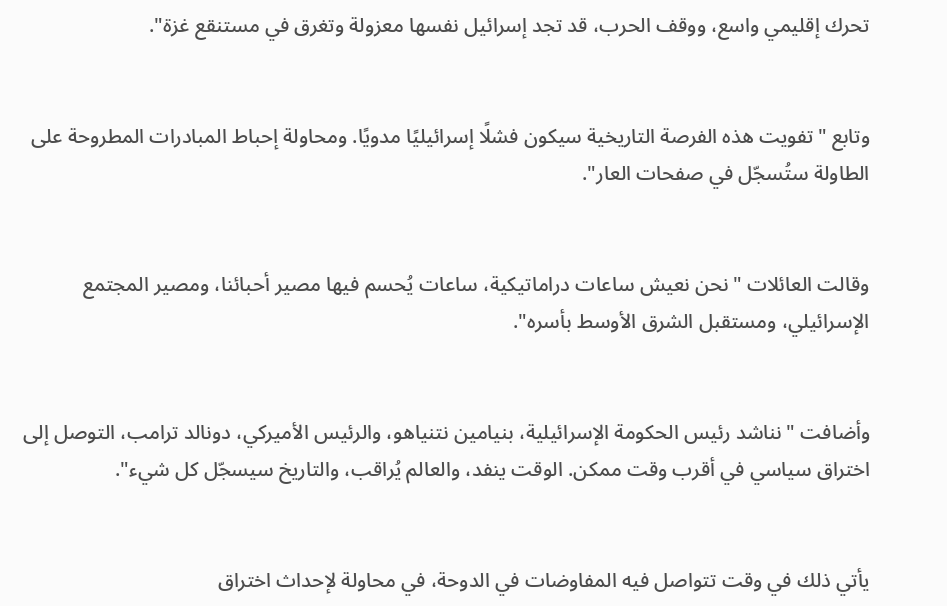تحرك إقليمي واسع، ووقف الحرب، قد تجد إسرائيل نفسها معزولة وتغرق في مستنقع غزة".


وتابع "تفويت هذه الفرصة التاريخية سيكون فشلًا إسرائيليًا مدويًا. ومحاولة إحباط المبادرات المطروحة على الطاولة ستُسجّل في صفحات العار".


وقالت العائلات "نحن نعيش ساعات دراماتيكية، ساعات يُحسم فيها مصير أحبائنا، ومصير المجتمع الإسرائيلي، ومستقبل الشرق الأوسط بأسره".


وأضافت "نناشد رئيس الحكومة الإسرائيلية، بنيامين نتنياهو، والرئيس الأميركي، دونالد ترامب، التوصل إلى اختراق سياسي في أقرب وقت ممكن. الوقت ينفد، والعالم يُراقب، والتاريخ سيسجّل كل شيء".


يأتي ذلك في وقت تتواصل فيه المفاوضات في الدوحة، في محاولة لإحداث اختراق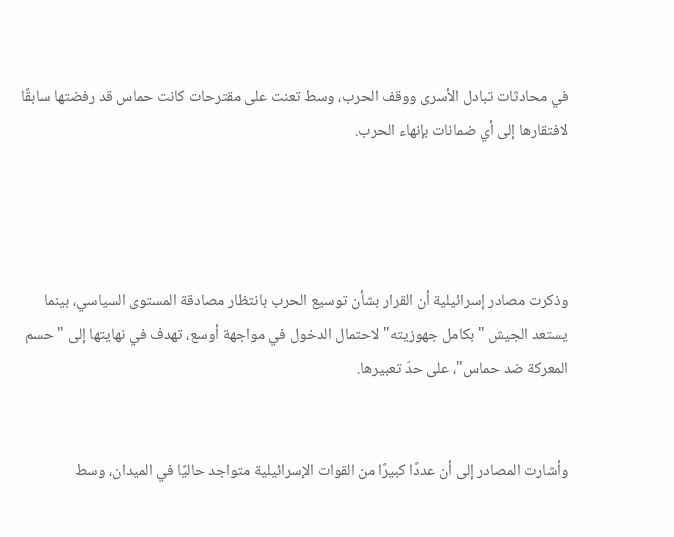في محادثات تبادل الأسرى ووقف الحرب، وسط تعنت على مقترحات كانت حماس قد رفضتها سابقًا لافتقارها إلى أي ضمانات بإنهاء الحرب.




وذكرت مصادر إسرائيلية أن القرار بشأن توسيع الحرب بانتظار مصادقة المستوى السياسي، بينما يستعد الجيش "بكامل جهوزيته" لاحتمال الدخول في مواجهة أوسع، تهدف في نهايتها إلى "حسم المعركة ضد حماس"، على حدّ تعبيرها.


وأشارت المصادر إلى أن عددًا كبيرًا من القوات الإسرائيلية متواجد حاليًا في الميدان، وسط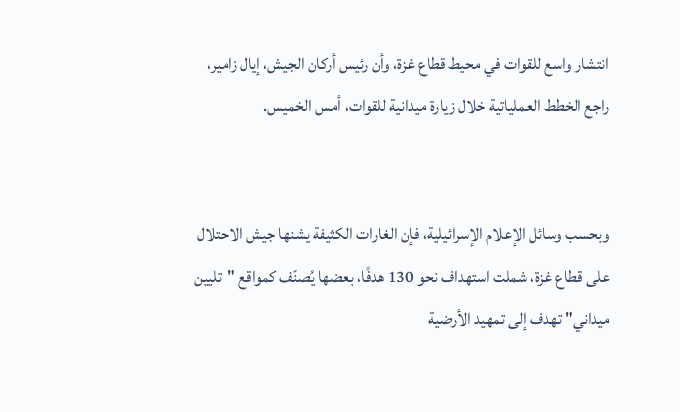انتشار واسع للقوات في محيط قطاع غزة، وأن رئيس أركان الجيش، إيال زامير، راجع الخطط العملياتية خلال زيارة ميدانية للقوات، أمس الخميس.


وبحسب وسائل الإعلام الإسرائيلية، فإن الغارات الكثيفة يشنها جيش الاحتلال على قطاع غزة، شملت استهداف نحو 130 هدفًا، بعضها يُصنّف كمواقع "تليين ميداني" تهدف إلى تمهيد الأرضية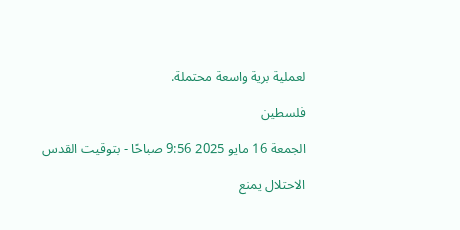لعملية برية واسعة محتملة.

فلسطين

الجمعة 16 مايو 2025 9:56 صباحًا - بتوقيت القدس

الاحتلال يمنع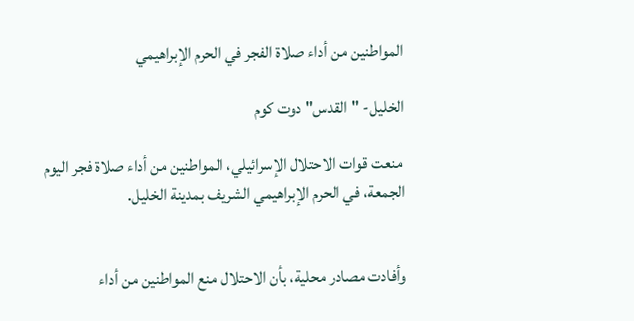المواطنين من أداء صلاة الفجر في الحرم الإبراهيمي

الخليل- "القدس" دوت كوم

 منعت قوات الاحتلال الإسرائيلي، المواطنين من أداء صلاة فجر اليوم الجمعة، في الحرم الإبراهيمي الشريف بمدينة الخليل.


وأفادت مصادر محلية، بأن الاحتلال منع المواطنين من أداء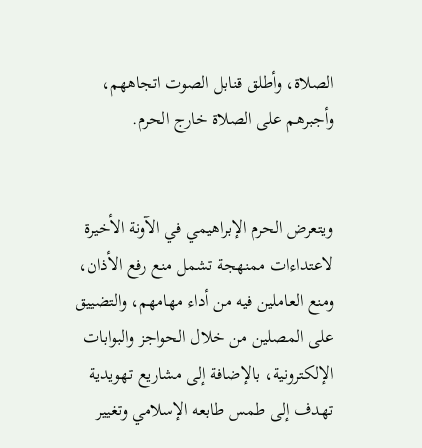الصلاة، وأطلق قنابل الصوت اتجاههم، وأجبرهم على الصلاة خارج الحرم.


ويتعرض الحرم الإبراهيمي في الآونة الأخيرة لاعتداءات ممنهجة تشمل منع رفع الأذان، ومنع العاملين فيه من أداء مهامهم، والتضييق على المصلين من خلال الحواجز والبوابات الإلكترونية، بالإضافة إلى مشاريع تهويدية تهدف إلى طمس طابعه الإسلامي وتغيير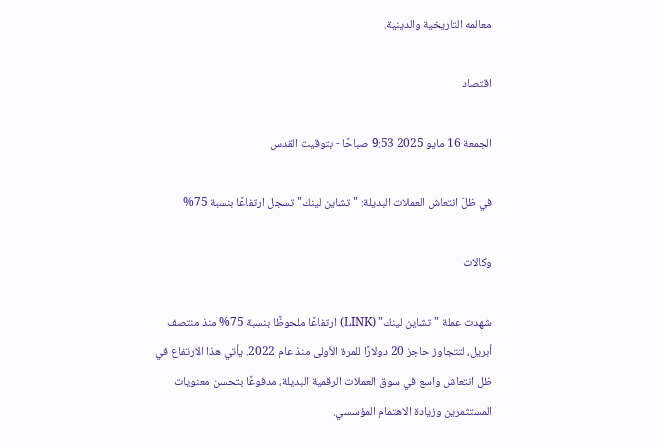معالمه التاريخية والدينية.

اقتصاد

الجمعة 16 مايو 2025 9:53 صباحًا - بتوقيت القدس

في ظلّ انتعاش العملات البديلة: "تشاين لينك" تسجل ارتفاعًا بنسبة 75%

وكالات

شهدت عملة "تشاين لينك" (LINK) ارتفاعًا ملحوظًا بنسبة 75% منذ منتصف أبريل، لتتجاوز حاجز 20 دولارًا للمرة الأولى منذ عام 2022. يأتي هذا الارتفاع في ظل انتعاش واسع في سوق العملات الرقمية البديلة، مدفوعًا بتحسن معنويات المستثمرين وزيادة الاهتمام المؤسسي.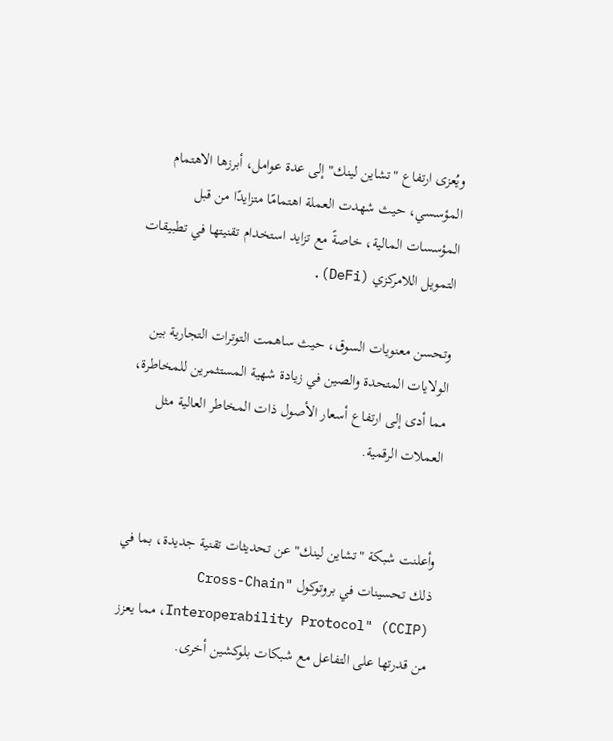ويُعزى ارتفاع "تشاين لينك" إلى عدة عوامل، أبرزها الاهتمام المؤسسي، حيث شهدت العملة اهتمامًا متزايدًا من قبل المؤسسات المالية، خاصةً مع تزايد استخدام تقنيتها في تطبيقات التمويل اللامركزي (DeFi).

وتحسن معنويات السوق، حيث ساهمت التوترات التجارية بين الولايات المتحدة والصين في زيادة شهية المستثمرين للمخاطرة، مما أدى إلى ارتفاع أسعار الأصول ذات المخاطر العالية مثل العملات الرقمية.


وأعلنت شبكة "تشاين لينك" عن تحديثات تقنية جديدة، بما في ذلك تحسينات في بروتوكول "Cross-Chain Interoperability Protocol" (CCIP)، مما يعزز من قدرتها على التفاعل مع شبكات بلوكشين أخرى.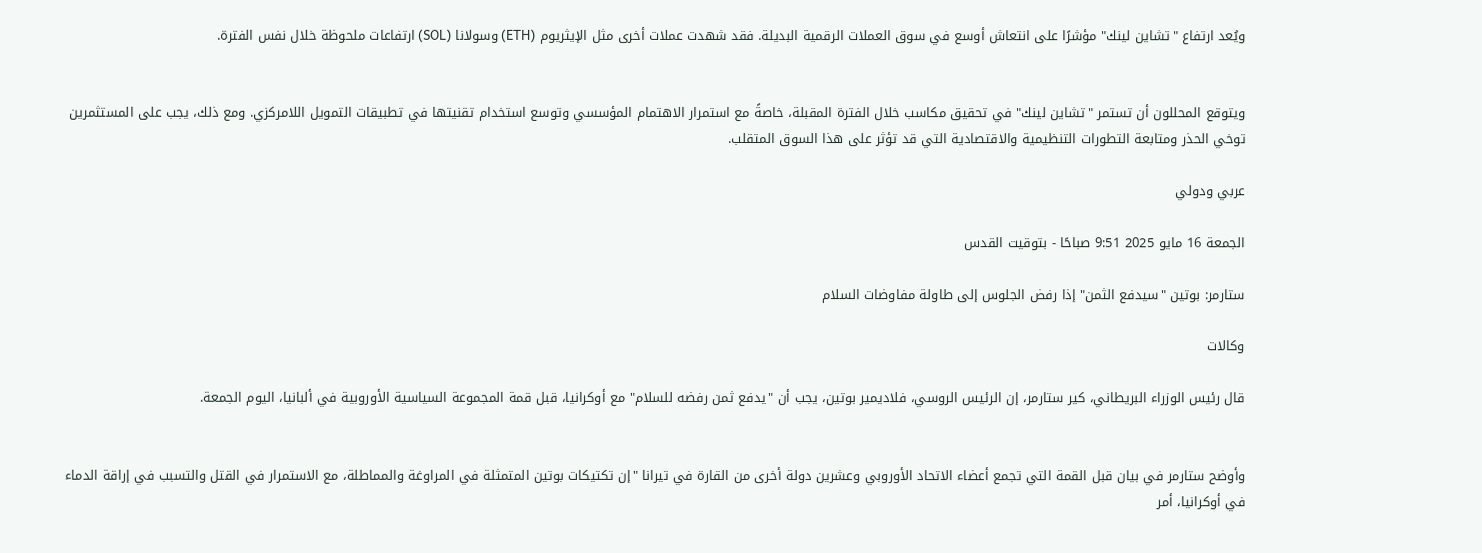ويُعد ارتفاع "تشاين لينك" مؤشرًا على انتعاش أوسع في سوق العملات الرقمية البديلة. فقد شهدت عملات أخرى مثل الإيثريوم (ETH) وسولانا (SOL) ارتفاعات ملحوظة خلال نفس الفترة.


ويتوقع المحللون أن تستمر "تشاين لينك" في تحقيق مكاسب خلال الفترة المقبلة، خاصةً مع استمرار الاهتمام المؤسسي وتوسع استخدام تقنيتها في تطبيقات التمويل اللامركزي. ومع ذلك، يجب على المستثمرين توخي الحذر ومتابعة التطورات التنظيمية والاقتصادية التي قد تؤثر على هذا السوق المتقلب.

عربي ودولي

الجمعة 16 مايو 2025 9:51 صباحًا - بتوقيت القدس

ستارمر: بوتين "سيدفع الثمن" إذا رفض الجلوس إلى طاولة مفاوضات السلام

وكالات

قال رئيس الوزراء البريطاني، كير ستارمر، إن الرئيس الروسي، فلاديمير بوتين، يجب أن "يدفع ثمن رفضه للسلام" مع أوكرانيا، قبل قمة المجموعة السياسية الأوروبية في ألبانيا، اليوم الجمعة.


وأوضح ستارمر في بيان قبل القمة التي تجمع أعضاء الاتحاد الأوروبي وعشرين دولة أخرى من القارة في تيرانا "إن تكتيكات بوتين المتمثلة في المراوغة والمماطلة، مع الاستمرار في القتل والتسبب في إراقة الدماء في أوكرانيا، أمر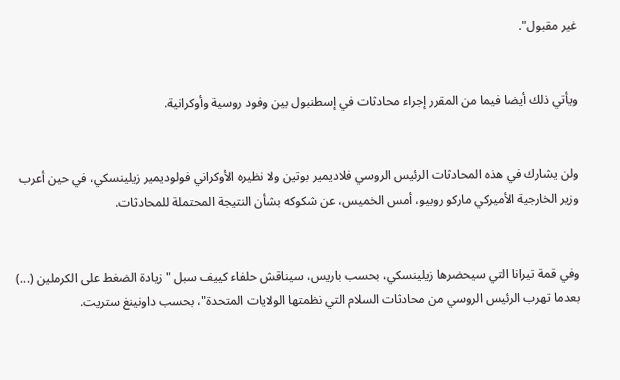غير مقبول".


ويأتي ذلك أيضا فيما من المقرر إجراء محادثات في إسطنبول بين وفود روسية وأوكرانية.


ولن يشارك في هذه المحادثات الرئيس الروسي فلاديمير بوتين ولا نظيره الأوكراني فولوديمير زيلينسكي، في حين أعرب وزير الخارجية الأميركي ماركو روبيو، أمس الخميس، عن شكوكه بشأن النتيجة المحتملة للمحادثات.


وفي قمة تيرانا التي سيحضرها زيلينسكي، بحسب باريس، سيناقش حلفاء كييف سبل "زيادة الضغط على الكرملين (...) بعدما تهرب الرئيس الروسي من محادثات السلام التي نظمتها الولايات المتحدة"، بحسب داونينغ ستريت.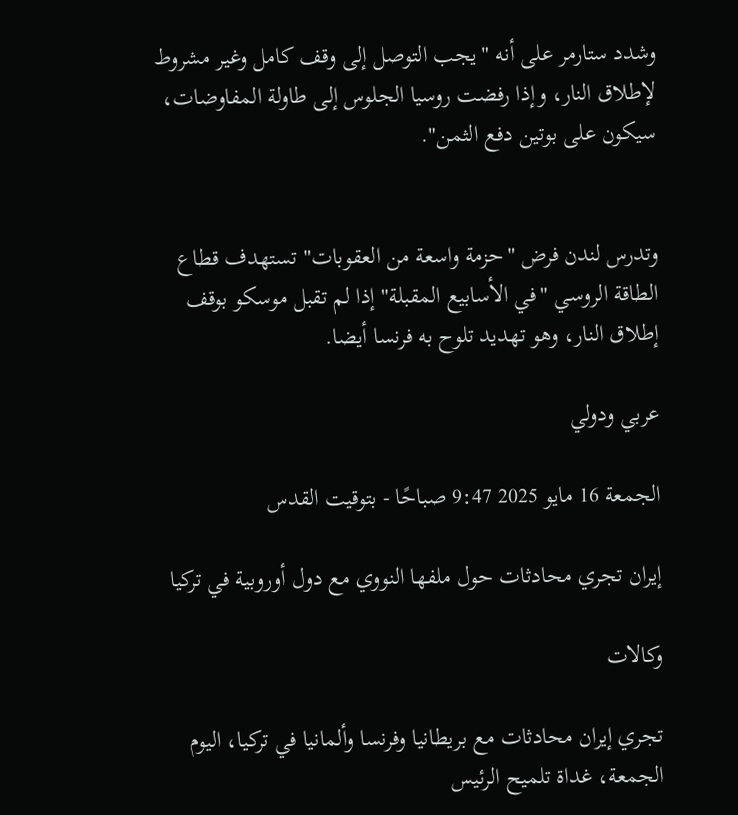وشدد ستارمر على أنه "يجب التوصل إلى وقف كامل وغير مشروط لإطلاق النار، وإذا رفضت روسيا الجلوس إلى طاولة المفاوضات، سيكون على بوتين دفع الثمن".


وتدرس لندن فرض "حزمة واسعة من العقوبات" تستهدف قطاع الطاقة الروسي "في الأسابيع المقبلة" إذا لم تقبل موسكو بوقف إطلاق النار، وهو تهديد تلوح به فرنسا أيضا.

عربي ودولي

الجمعة 16 مايو 2025 9:47 صباحًا - بتوقيت القدس

إيران تجري محادثات حول ملفها النووي مع دول أوروبية في تركيا

وكالات

تجري إيران محادثات مع بريطانيا وفرنسا وألمانيا في تركيا، اليوم الجمعة، غداة تلميح الرئيس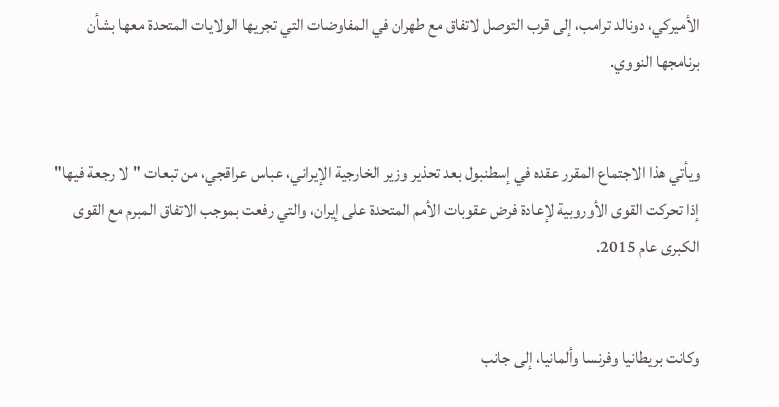الأميركي، دونالد ترامب، إلى قرب التوصل لاتفاق مع طهران في المفاوضات التي تجريها الولايات المتحدة معها بشأن برنامجها النووي.


ويأتي هذا الاجتماع المقرر عقده في إسطنبول بعد تحذير وزير الخارجية الإيراني، عباس عراقجي، من تبعات "لا رجعة فيها" إذا تحركت القوى الأوروبية لإعادة فرض عقوبات الأمم المتحدة على إيران، والتي رفعت بموجب الاتفاق المبرم مع القوى الكبرى عام 2015.


وكانت بريطانيا وفرنسا وألمانيا، إلى جانب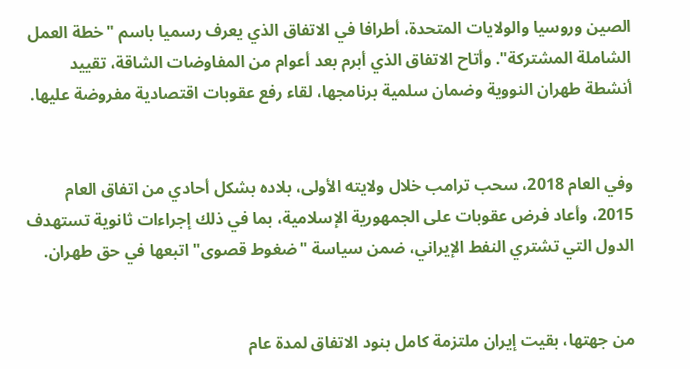الصين وروسيا والولايات المتحدة، أطرافا في الاتفاق الذي يعرف رسميا باسم "خطة العمل الشاملة المشتركة". وأتاح الاتفاق الذي أبرم بعد أعوام من المفاوضات الشاقة، تقييد أنشطة طهران النووية وضمان سلمية برنامجها، لقاء رفع عقوبات اقتصادية مفروضة عليها.


وفي العام 2018، سحب ترامب خلال ولايته الأولى، بلاده بشكل أحادي من اتفاق العام 2015، وأعاد فرض عقوبات على الجمهورية الإسلامية، بما في ذلك إجراءات ثانوية تستهدف الدول التي تشتري النفط الإيراني، ضمن سياسة "ضغوط قصوى" اتبعها في حق طهران.


من جهتها، بقيت إيران ملتزمة كامل بنود الاتفاق لمدة عام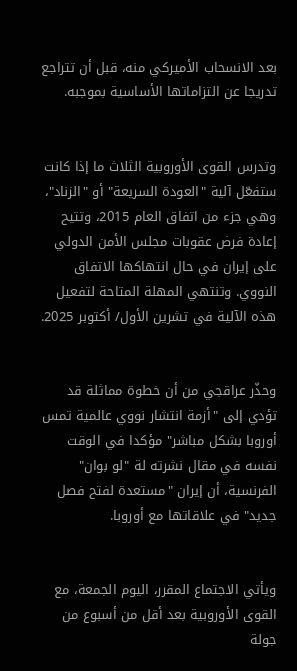بعد الانسحاب الأميركي منه، قبل أن تتراجع تدريجا عن التزاماتها الأساسية بموجبه.


وتدرس القوى الأوروبية الثلاث ما إذا كانت ستفعّل آلية "العودة السريعة" أو "الزناد"، وهي جزء من اتفاق العام 2015، وتتيح إعادة فرض عقوبات مجلس الأمن الدولي على إيران في حال انتهاكها الاتفاق النووي. وتنتهي المهلة المتاحة لتفعيل هذه الآلية في تشرين الأول/ أكتوبر 2025.


وحذّر عراقجي من أن خطوة مماثلة قد تؤدي إلى "أزمة انتشار نووي عالمية تمس أوروبا بشكل مباشر" مؤكدا في الوقت نفسه في مقال نشرته لة "لو بوان" الفرنسية، أن إيران "مستعدة لفتح فصل جديد" في علاقاتها مع أوروبا.


ويأتي الاجتماع المقرر، اليوم الجمعة، مع القوى الأوروبية بعد أقل من أسبوع من جولة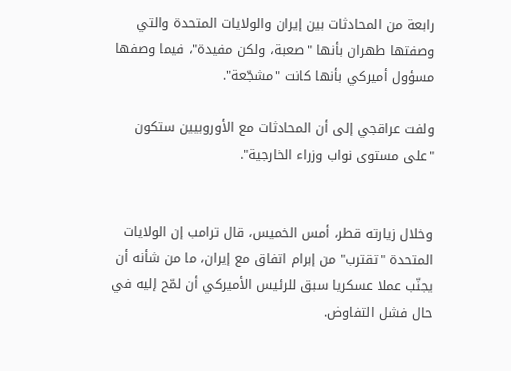رابعة من المحادثات بين إيران والولايات المتحدة والتي وصفتها طهران بأنها "صعبة، ولكن مفيدة"، فيما وصفها مسؤول أميركي بأنها كانت "مشجّعة".

ولفت عراقجي إلى أن المحادثات مع الأوروبيين ستكون "على مستوى نواب وزراء الخارجية".


وخلال زيارته قطر، أمس الخميس، قال ترامب إن الولايات المتحدة "تقترب" من إبرام اتفاق مع إيران، ما من شأنه أن يجنّب عملا عسكريا سبق للرئيس الأميركي أن لمّح إليه في حال فشل التفاوض.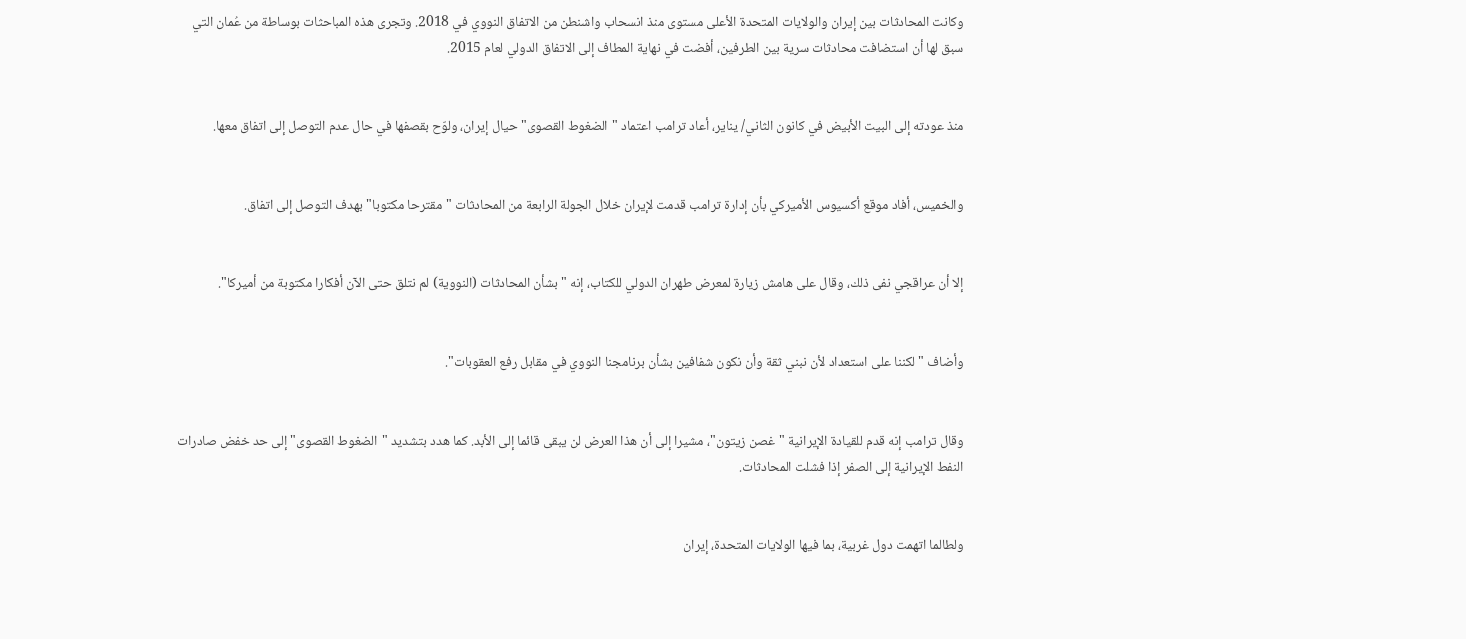وكانت المحادثات بين إيران والولايات المتحدة الأعلى مستوى منذ انسحاب واشنطن من الاتفاق النووي في 2018. وتجرى هذه المباحثات بوساطة من عُمان التي سبق لها أن استضافت محادثات سرية بين الطرفين، أفضت في نهاية المطاف إلى الاتفاق الدولي لعام 2015.


منذ عودته إلى البيت الأبيض في كانون الثاني/ يناير، أعاد ترامب اعتماد "الضغوط القصوى" حيال إيران، ولوّح بقصفها في حال عدم التوصل إلى اتفاق معها.


والخميس، أفاد موقع أكسيوس الأميركي بأن إدارة ترامب قدمت لإيران خلال الجولة الرابعة من المحادثات "مقترحا مكتوبا" بهدف التوصل إلى اتفاق.


إلا أن عراقجي نفى ذلك، وقال على هامش زيارة لمعرض طهران الدولي للكتاب، إنه "بشأن المحادثات (النووية) لم نتلق حتى الآن أفكارا مكتوبة من أميركا".


وأضاف "لكننا على استعداد لأن نبني ثقة وأن نكون شفافين بشأن برنامجنا النووي في مقابل رفع العقوبات".


وقال ترامب إنه قدم للقيادة الإيرانية "غصن زيتون"، مشيرا إلى أن هذا العرض لن يبقى قائما إلى الأبد. كما هدد بتشديد "الضغوط القصوى" إلى حد خفض صادرات النفط الإيرانية إلى الصفر إذا فشلت المحادثات.


ولطالما اتهمت دول غربية، بما فيها الولايات المتحدة، إيران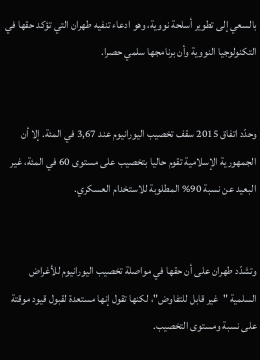بالسعي إلى تطوير أسلحة نووية، وهو ادعاء تنفيه طهران التي تؤكد حقها في التكنولوجيا النووية وأن برنامجها سلمي حصرا.


وحدّد اتفاق 2015 سقف تخصيب اليورانيوم عند 3,67 في المئة. إلا أن الجمهورية الإسلامية تقوم حاليا بتخصيب على مستوى 60 في المئة، غير البعيد عن نسبة 90% المطلوبة للاستخدام العسكري.


وتشدّد طهران على أن حقها في مواصلة تخصيب اليورانيوم للأغراض السلمية "غير قابل للتفاوض"، لكنها تقول إنها مستعدة لقبول قيود موقتة على نسبة ومستوى التخصيب.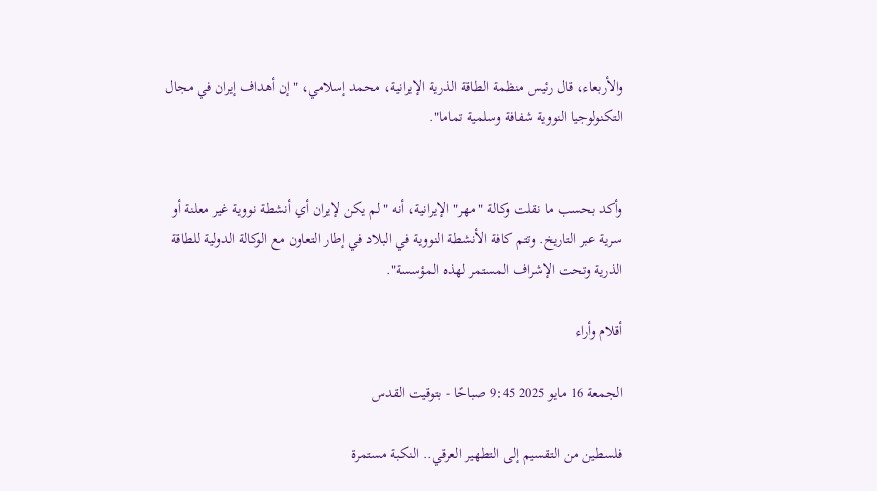والأربعاء، قال رئيس منظمة الطاقة الذرية الإيرانية، محمد إسلامي، "إن أهداف إيران في مجال التكنولوجيا النووية شفافة وسلمية تماما".


وأكد بحسب ما نقلت وكالة "مهر" الإيرانية، أنه "لم يكن لإيران أي أنشطة نووية غير معلنة أو سرية عبر التاريخ. وتتم كافة الأنشطة النووية في البلاد في إطار التعاون مع الوكالة الدولية للطاقة الذرية وتحت الإشراف المستمر لهذه المؤسسة".

أقلام وأراء

الجمعة 16 مايو 2025 9:45 صباحًا - بتوقيت القدس

فلسطين من التقسيم إلى التطهير العرقي.. النكبة مستمرة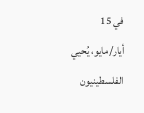في 15 أيار/مايو، يُحيي الفلسطينيون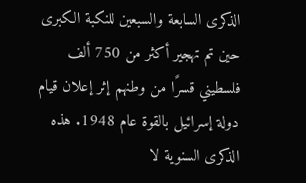الذكرى السابعة والسبعين للنكبة الكبرى حين تم تهجير أكثر من 750 ألف فلسطيني قسرًا من وطنهم إثر إعلان قيام دولة إسرائيل بالقوة عام 1948. هذه الذكرى السنوية لا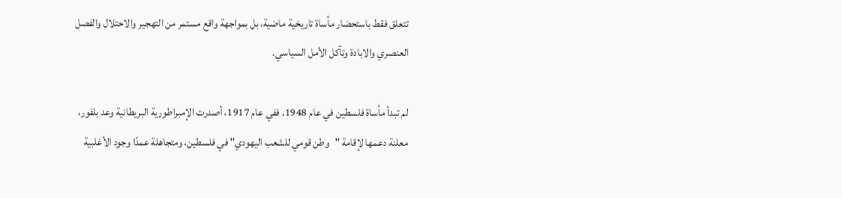تتعلق فقط باستحضار مأساة تاريخية ماضية، بل بمواجهة واقع مستمر من التهجير والاحتلال والفصل العنصري والابادة وتآكل الأمل السياسي.

لم تبدأ مأساة فلسطين في عام 1948. ففي عام 1917، أصدرت الإمبراطورية البريطانية وعد بلفور، معلنة دعمها لإقامة "وطن قومي للشعب اليهودي" في فلسطين، ومتجاهلة عمدًا وجود الأغلبية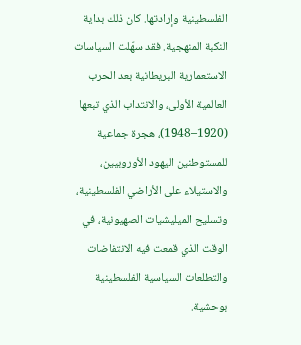الفلسطينية وإرادتها. كان ذلك بداية النكبة المنهجية. فقد سهّلت السياسات الاستعمارية البريطانية بعد الحرب العالمية الأولى، والانتداب الذي تبعها (1920–1948)، هجرة جماعية للمستوطنين اليهود الأوروبيين، والاستيلاء على الأراضي الفلسطينية، وتسليح الميليشيات الصهيونية، في الوقت الذي قمعت فيه الانتفاضات والتطلعات السياسية الفلسطينية بوحشية.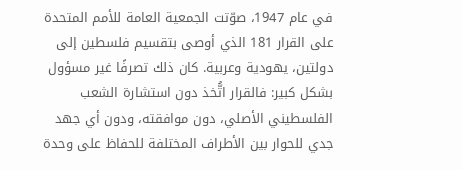في عام 1947، صوّتت الجمعية العامة للأمم المتحدة على القرار 181 الذي أوصى بتقسيم فلسطين إلى دولتين، يهودية وعربية. كان ذلك تصرفًا غير مسؤول بشكل كبير: فالقرار اتُّخذ دون استشارة الشعب الفلسطيني الأصلي، دون موافقته، ودون أي جهد جدي للحوار بين الأطراف المختلفة للحفاظ على وحدة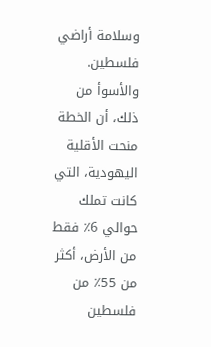وسلامة أراضي فلسطين. والأسوأ من ذلك، أن الخطة منحت الأقلية اليهودية، التي كانت تملك حوالي 6٪ فقط من الأرض، أكثر من 55٪ من فلسطين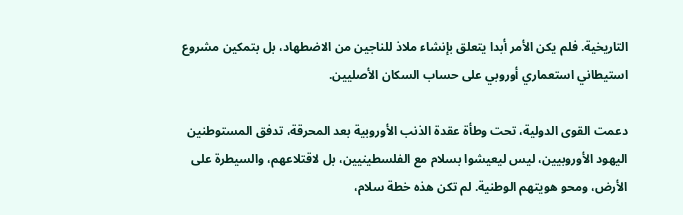التاريخية. فلم يكن الأمر أبدا يتعلق بإنشاء ملاذ للناجين من الاضطهاد، بل بتمكين مشروع استيطاني استعماري أوروبي على حساب السكان الأصليين.

دعمت القوى الدولية، تحت وطأة عقدة الذنب الأوروبية بعد المحرقة، تدفق المستوطنين اليهود الأوروبيين، ليس ليعيشوا بسلام مع الفلسطينيين، بل لاقتلاعهم، والسيطرة على الأرض، ومحو هويتهم الوطنية. لم تكن هذه خطة سلام،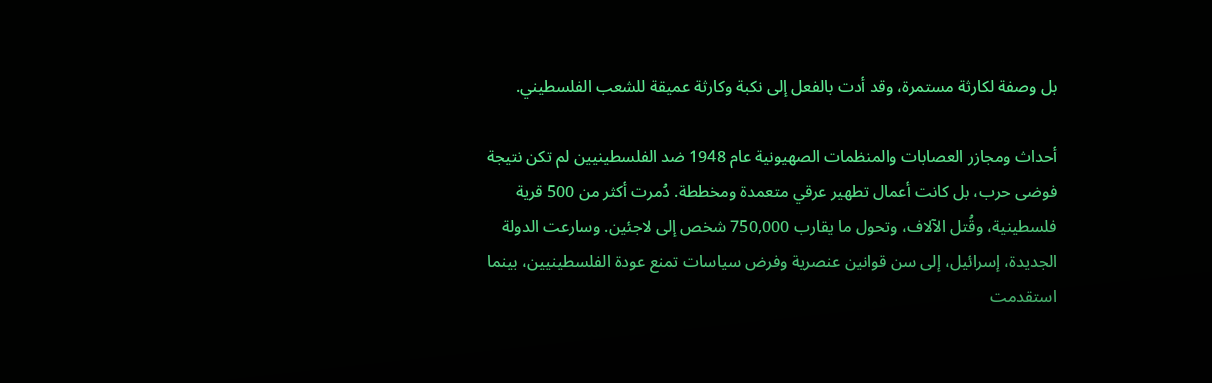بل وصفة لكارثة مستمرة، وقد أدت بالفعل إلى نكبة وكارثة عميقة للشعب الفلسطيني.

أحداث ومجازر العصابات والمنظمات الصهيونية عام 1948 ضد الفلسطينيين لم تكن نتيجة فوضى حرب، بل كانت أعمال تطهير عرقي متعمدة ومخططة. دُمرت أكثر من 500 قرية فلسطينية، وقُتل الآلاف، وتحول ما يقارب 750,000 شخص إلى لاجئين. وسارعت الدولة الجديدة، إسرائيل، إلى سن قوانين عنصرية وفرض سياسات تمنع عودة الفلسطينيين، بينما استقدمت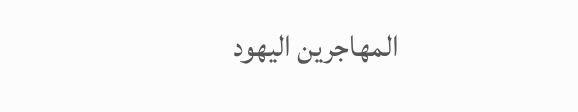المهاجرين اليهود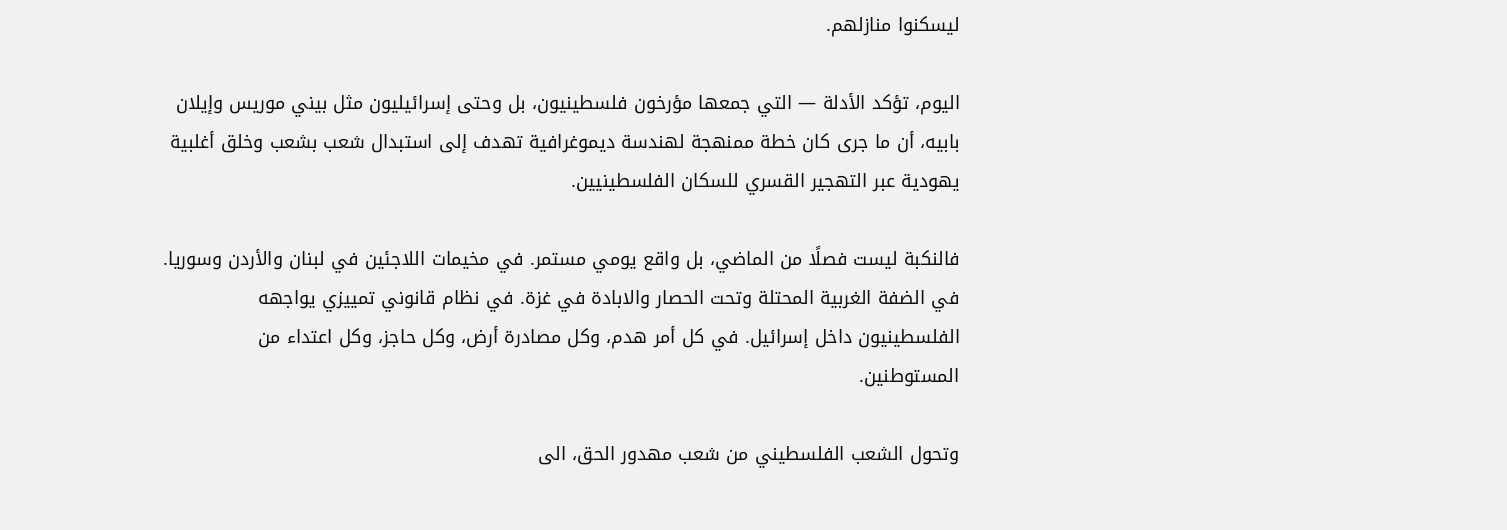ليسكنوا منازلهم.

اليوم، تؤكد الأدلة — التي جمعها مؤرخون فلسطينيون، بل وحتى إسرائيليون مثل بيني موريس وإيلان بابيه، أن ما جرى كان خطة ممنهجة لهندسة ديموغرافية تهدف إلى استبدال شعب بشعب وخلق أغلبية يهودية عبر التهجير القسري للسكان الفلسطينيين.

فالنكبة ليست فصلًا من الماضي، بل واقع يومي مستمر. في مخيمات اللاجئين في لبنان والأردن وسوريا. في الضفة الغربية المحتلة وتحت الحصار والابادة في غزة. في نظام قانوني تمييزي يواجهه الفلسطينيون داخل إسرائيل. في كل أمر هدم، وكل مصادرة أرض، وكل حاجز، وكل اعتداء من المستوطنين.

وتحول الشعب الفلسطيني من شعب مهدور الحق، الى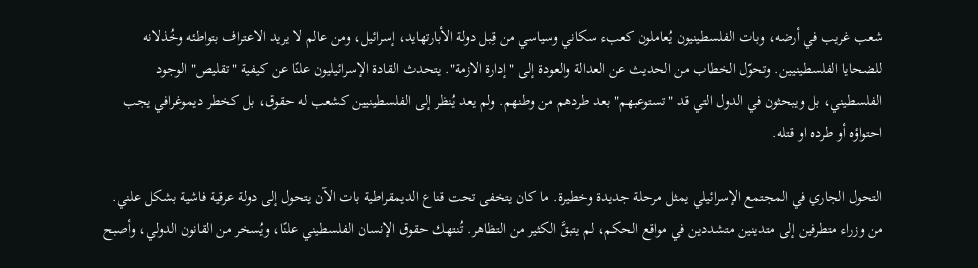شعب غريب في أرضه، وبات الفلسطينيون يُعاملون كعبء سكاني وسياسي من قِبل دولة الأبارتهايد، إسرائيل، ومن عالم لا يريد الاعتراف بتواطئه وخُذلانه للضحايا الفلسطينيين. وتحوّل الخطاب من الحديث عن العدالة والعودة إلى "إدارة الازمة". يتحدث القادة الإسرائيليون علنًا عن كيفية "تقليص" الوجود الفلسطيني، بل ويبحثون في الدول التي قد "تستوعبهم" بعد طردهم من وطنهم. ولم يعد يُنظر إلى الفلسطينيين كشعب له حقوق، بل كخطر ديموغرافي يجب احتواؤه أو طرده او قتله.

التحول الجاري في المجتمع الإسرائيلي يمثل مرحلة جديدة وخطيرة. ما كان يتخفى تحت قناع الديمقراطية بات الآن يتحول إلى دولة عرقية فاشية بشكل علني. من وزراء متطرفين إلى متدينين متشددين في مواقع الحكم، لم يتبقَّ الكثير من التظاهر. تُنتهك حقوق الإنسان الفلسطيني علنًا، ويُسخر من القانون الدولي، وأصبح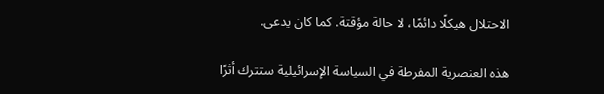الاحتلال هيكلًا دائمًا، لا حالة مؤقتة. كما كان يدعى.

هذه العنصرية المفرطة في السياسة الإسرائيلية ستترك أثرًا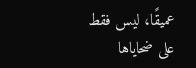عميقًا، ليس فقط على ضحاياها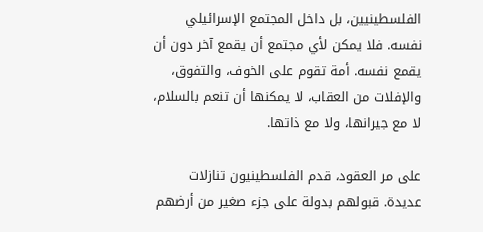الفلسطينيين، بل داخل المجتمع الإسرائيلي نفسه. فلا يمكن لأي مجتمع أن يقمع آخر دون أن يقمع نفسه. أمة تقوم على الخوف، والتفوق، والإفلات من العقاب، لا يمكنها أن تنعم بالسلام، لا مع جيرانها، ولا مع ذاتها.

على مر العقود، قدم الفلسطينيون تنازلات عديدة. قبولهم بدولة على جزء صغير من أرضهم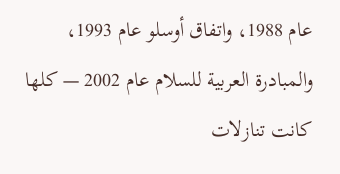عام 1988، واتفاق أوسلو عام 1993، والمبادرة العربية للسلام عام 2002 — كلها كانت تنازلات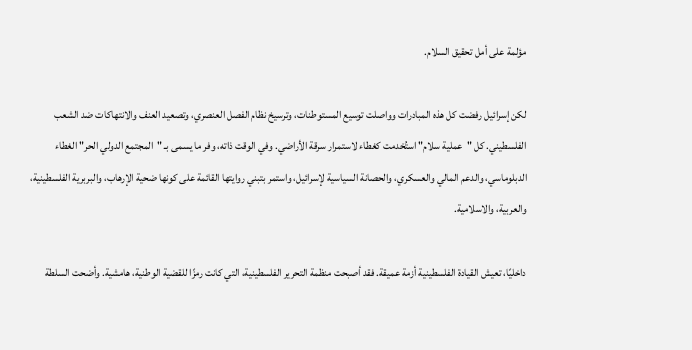مؤلمة على أمل تحقيق السلام.

لكن إسرائيل رفضت كل هذه المبادرات وواصلت توسيع المستوطنات، وترسيخ نظام الفصل العنصري، وتصعيد العنف والانتهاكات ضد الشعب الفلسطيني. كل "عملية سلام" استُخدمت كغطاء لاستمرار سرقة الأراضي. وفي الوقت ذاته، وفر ما يسمى بـ "المجتمع الدولي الحر" الغطاء الدبلوماسي، والدعم المالي والعسكري، والحصانة السياسية لإسرائيل، واستمر بتبني روايتها القائمة على كونها ضحية الإرهاب، والبربرية الفلسطينية، والعربية، والاسلامية.

داخليًا، تعيش القيادة الفلسطينية أزمة عميقة. فقد أصبحت منظمة التحرير الفلسطينية، التي كانت رمزًا للقضية الوطنية، هامشية. وأضحت السلطة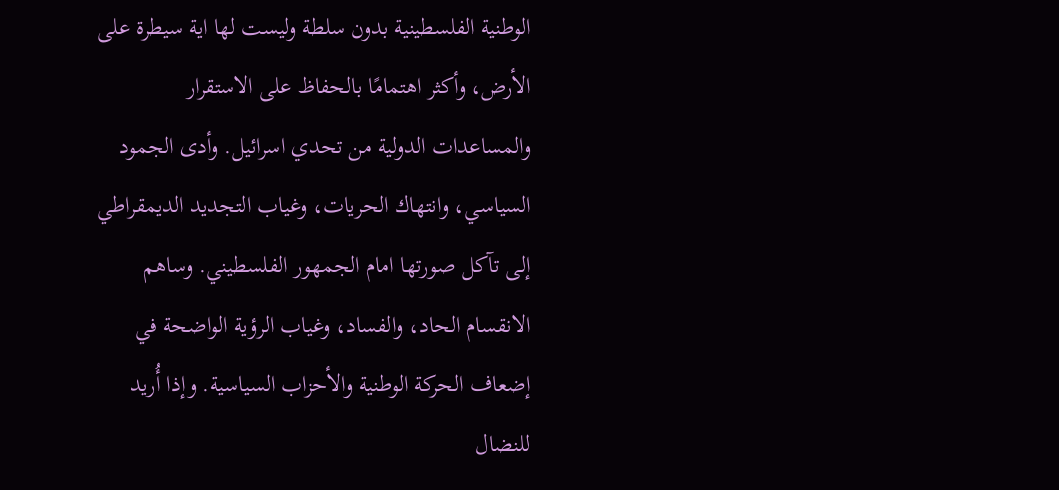الوطنية الفلسطينية بدون سلطة وليست لها اية سيطرة على الأرض، وأكثر اهتمامًا بالحفاظ على الاستقرار والمساعدات الدولية من تحدي اسرائيل. وأدى الجمود السياسي، وانتهاك الحريات، وغياب التجديد الديمقراطي إلى تآكل صورتها امام الجمهور الفلسطيني. وساهم الانقسام الحاد، والفساد، وغياب الرؤية الواضحة في إضعاف الحركة الوطنية والأحزاب السياسية. وإذا أُريد للنضال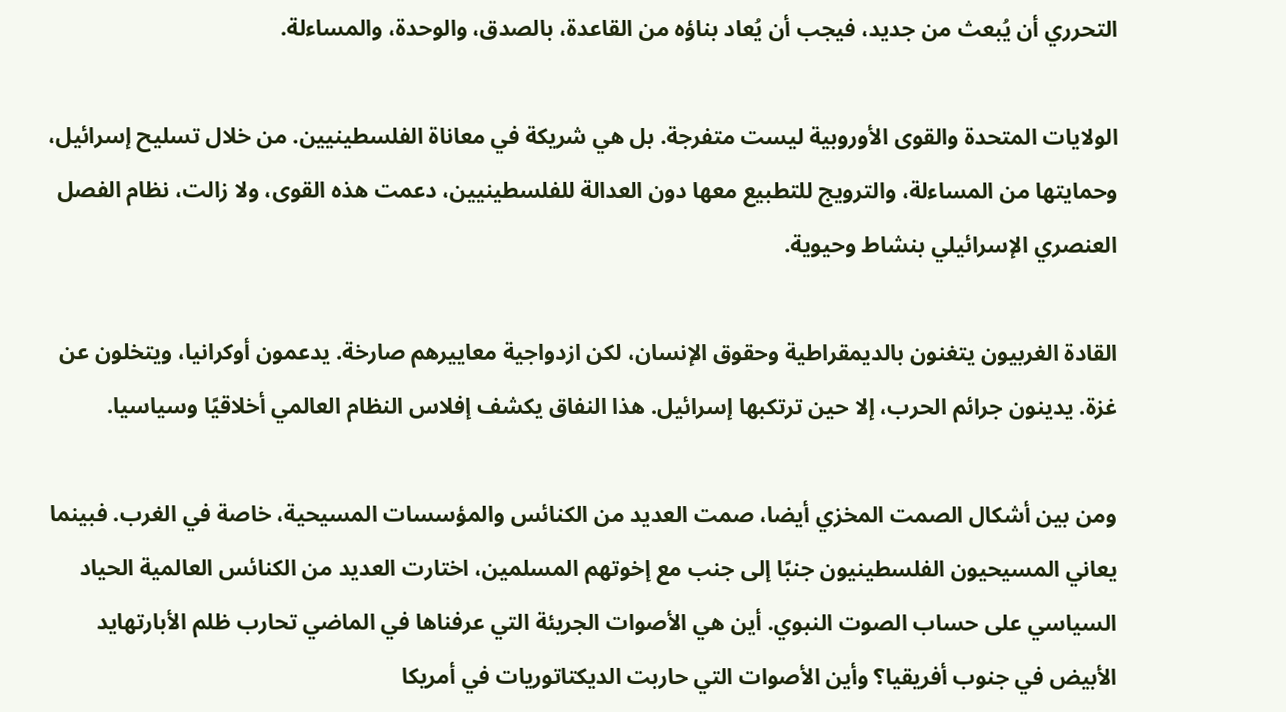التحرري أن يُبعث من جديد، فيجب أن يُعاد بناؤه من القاعدة، بالصدق، والوحدة، والمساءلة.

الولايات المتحدة والقوى الأوروبية ليست متفرجة. بل هي شريكة في معاناة الفلسطينيين. من خلال تسليح إسرائيل، وحمايتها من المساءلة، والترويج للتطبيع معها دون العدالة للفلسطينيين، دعمت هذه القوى، ولا زالت، نظام الفصل العنصري الإسرائيلي بنشاط وحيوية.

القادة الغربيون يتغنون بالديمقراطية وحقوق الإنسان، لكن ازدواجية معاييرهم صارخة. يدعمون أوكرانيا، ويتخلون عن غزة. يدينون جرائم الحرب، إلا حين ترتكبها إسرائيل. هذا النفاق يكشف إفلاس النظام العالمي أخلاقيًا وسياسيا.

ومن بين أشكال الصمت المخزي أيضا، صمت العديد من الكنائس والمؤسسات المسيحية، خاصة في الغرب. فبينما يعاني المسيحيون الفلسطينيون جنبًا إلى جنب مع إخوتهم المسلمين، اختارت العديد من الكنائس العالمية الحياد السياسي على حساب الصوت النبوي. أين هي الأصوات الجريئة التي عرفناها في الماضي تحارب ظلم الأبارتهايد الأبيض في جنوب أفريقيا؟ وأين الأصوات التي حاربت الديكتاتوريات في أمريكا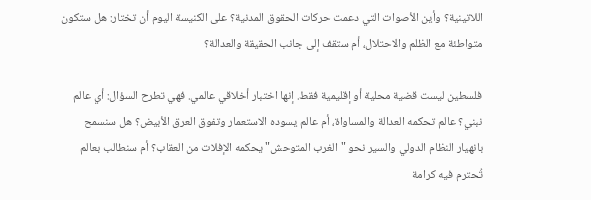اللاتينية؟ وأين الأصوات التي دعمت حركات الحقوق المدنية؟ على الكنيسة اليوم أن تختار: هل ستكون متواطئة مع الظلم والاحتلال، أم ستقف إلى جانب الحقيقة والعدالة؟

فلسطين ليست قضية محلية أو إقليمية فقط. إنها اختبار أخلاقي عالمي. فهي تطرح السؤال: أي عالم نبني؟ عالم تحكمه العدالة والمساواة، أم عالم يسوده الاستعمار وتفوق العرق الأبيض؟ هل سنسمح بانهيار النظام الدولي والسير نحو "الغرب المتوحش" يحكمه الإفلات من العقاب؟ أم سنطالب بعالم تُحترم فيه كرامة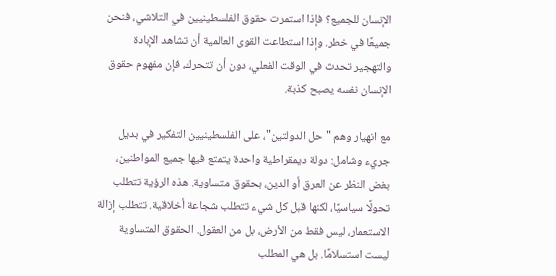الإنسان للجميع؟ فإذا استمرت حقوق الفلسطينيين في التلاشي، فنحن جميعًا في خطر. وإذا استطاعت القوى العالمية أن تشاهد الإبادة والتهجير تحدث في الوقت الفعلي، دون أن تتحرك، فإن مفهوم حقوق الإنسان نفسه يصبح كذبة.

مع انهيار وهم "حل الدولتين"، على الفلسطينيين التفكير في بديل جريء وشامل: دولة ديمقراطية واحدة يتمتع فيها جميع المواطنين، بغض النظر عن العرق أو الدين، بحقوق متساوية. هذه الرؤية تتطلب تحولًا سياسيًا، لكنها قبل كل شيء تتطلب شجاعة أخلاقية. تتطلب إزالة الاستعمار، ليس فقط من الأرض، بل من العقول. الحقوق المتساوية ليست استسلامًا. بل هي المطلب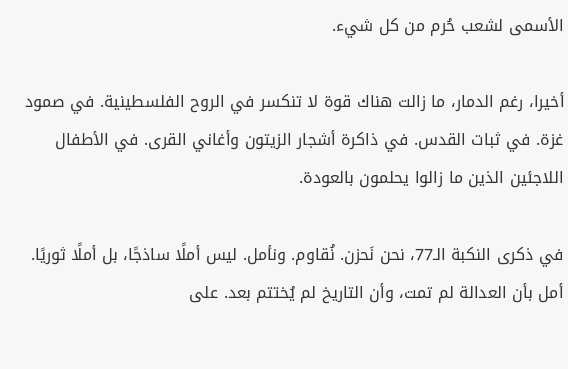الأسمى لشعب حُرم من كل شيء.

أخيرا، رغم الدمار، ما زالت هناك قوة لا تنكسر في الروح الفلسطينية. في صمود غزة. في ثبات القدس. في ذاكرة أشجار الزيتون وأغاني القرى. في الأطفال اللاجئين الذين ما زالوا يحلمون بالعودة.

في ذكرى النكبة الـ77، نحن نَحزن. نُقاوم. ونأمل. ليس أملًا ساذجًا، بل أملًا ثوريًا. أمل بأن العدالة لم تمت، وأن التاريخ لم يُختتم بعد. على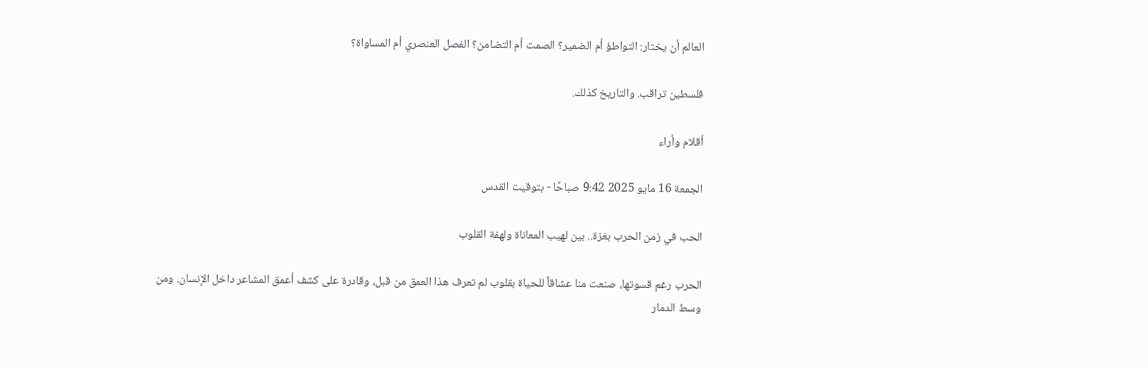العالم أن يختار: التواطؤ أم الضمير؟ الصمت أم التضامن؟ الفصل العنصري أم المساواة؟

فلسطين تراقب. والتاريخ كذلك.

أقلام وأراء

الجمعة 16 مايو 2025 9:42 صباحًا - بتوقيت القدس

الحب في زمن الحرب بغزة.. بين لهيب المعاناة ولهفة القلوب

الحرب رغم قسوتها، صنعت منا عشاقاً للحياة بقلوب لم تعرف هذا العمق من قبل، وقادرة على كشف أعمق المشاعر داخل الإنسان. ومن وسط الدمار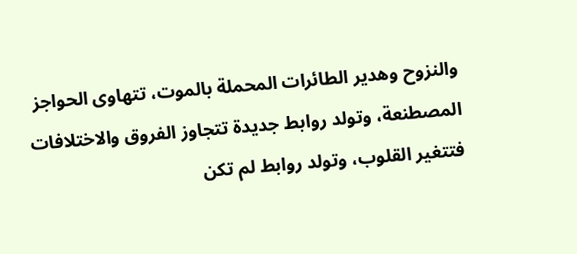والنزوح وهدير الطائرات المحملة بالموت، تتهاوى الحواجز المصطنعة، وتولد روابط جديدة تتجاوز الفروق والاختلافات فتتغير القلوب، وتولد روابط لم تكن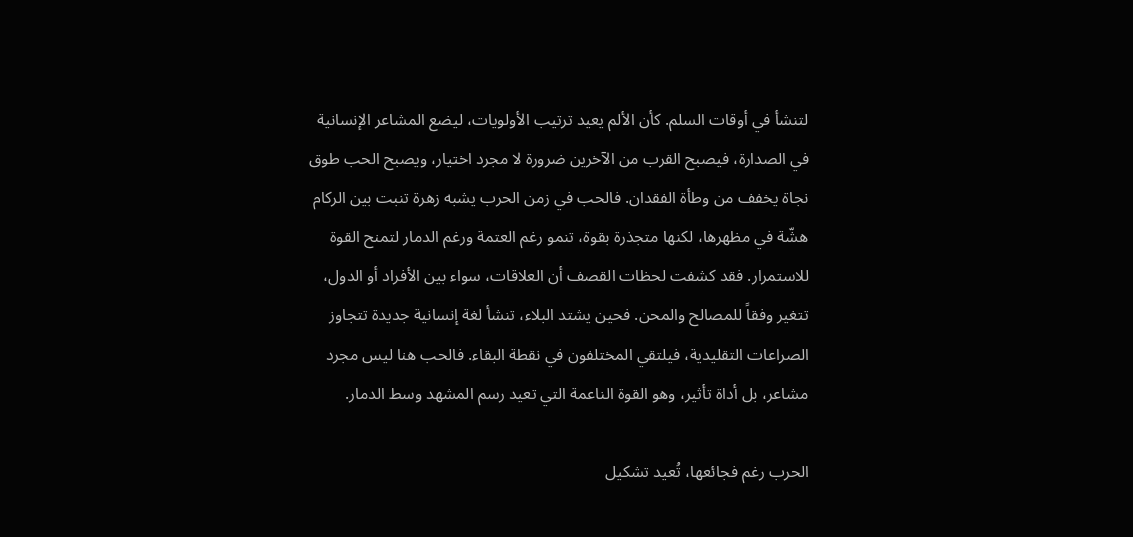لتنشأ في أوقات السلم. كأن الألم يعيد ترتيب الأولويات، ليضع المشاعر الإنسانية في الصدارة، فيصبح القرب من الآخرين ضرورة لا مجرد اختيار، ويصبح الحب طوق نجاة يخفف من وطأة الفقدان. فالحب في زمن الحرب يشبه زهرة تنبت بين الركام هشّة في مظهرها، لكنها متجذرة بقوة، تنمو رغم العتمة ورغم الدمار لتمنح القوة للاستمرار. فقد كشفت لحظات القصف أن العلاقات، سواء بين الأفراد أو الدول، تتغير وفقاً للمصالح والمحن. فحين يشتد البلاء، تنشأ لغة إنسانية جديدة تتجاوز الصراعات التقليدية، فيلتقي المختلفون في نقطة البقاء. فالحب هنا ليس مجرد مشاعر، بل أداة تأثير، وهو القوة الناعمة التي تعيد رسم المشهد وسط الدمار.

الحرب رغم فجائعها، تُعيد تشكيل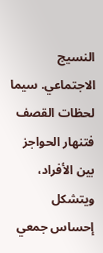النسيج الاجتماعي. سيما لحظات القصف فتنهار الحواجز بين الأفراد، ويتشكل إحساس جمعي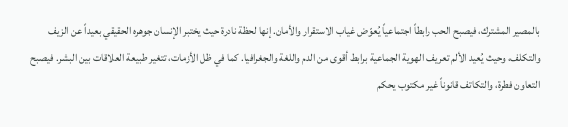بالمصير المشترك، فيصبح الحب رابطاً اجتماعياً يُعوّض غياب الاستقرار والأمان. إنها لحظة نادرة حيث يختبر الإنسان جوهره الحقيقي بعيداً عن الزيف والتكلف، وحيث يُعيد الألم تعريف الهوية الجماعية برابط أقوى من الدم واللغة والجغرافيا. كما في ظل الأزمات، تتغير طبيعة العلاقات بين البشر. فيصبح التعاون فطرة، والتكاتف قانوناً غير مكتوب يحكم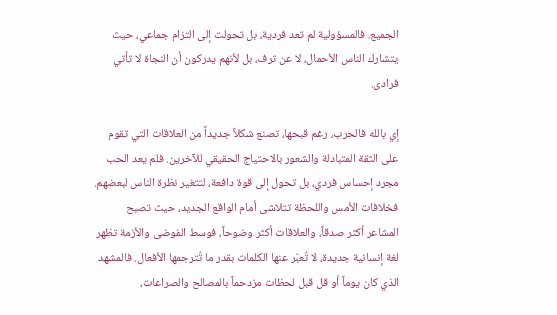الجميع. فالمسؤولية لم تعد فردية، بل تحولت إلى التزام جماعي، حيث يتشارك الناس الأحمال، لا عن ترف، بل لأنهم يدركون أن النجاة لا تأتي فرادى.

إي بالله فالحرب، رغم قبحها، تصنع شكلاً جديداً من العلاقات التي تقوم على الثقة المتبادلة والشعور بالاحتياج الحقيقي للآخرين. فلم يعد الحب مجرد إحساس فردي، بل تحول إلى قوة دافعة، لتتغير نظرة الناس لبعضهم. فخلافات الأمس واللحظة تتلاشى أمام الواقع الجديد، حيث تصبح المشاعر أكثر صدقاً، والعلاقات أكثر وضوحاً، فوسط الفوضى والأزمة تظهر لغة إنسانية جديدة، لا تُعبّر عنها الكلمات بقدر ما تُترجمها الأفعال. فالمشهد الذي كان يوماً أو قل قبل لحظات مزدحماً بالمصالح والصراعات،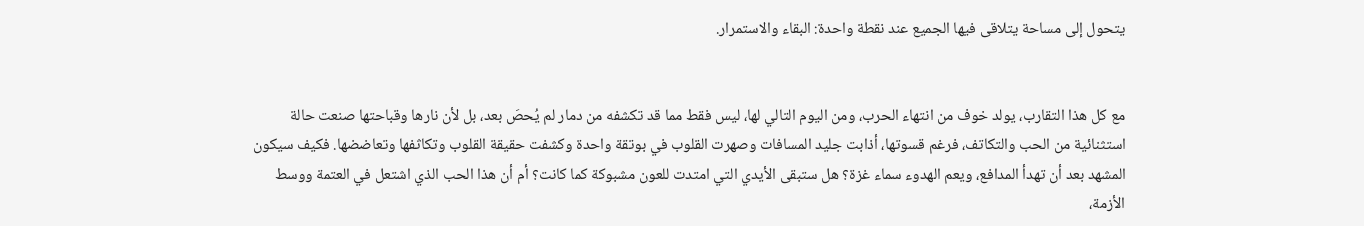يتحول إلى مساحة يتلاقى فيها الجميع عند نقطة واحدة: البقاء والاستمرار.


مع كل هذا التقارب، يولد خوف من انتهاء الحرب، ومن اليوم التالي لها، ليس فقط مما قد تكشفه من دمار لم يُحصَ بعد، بل لأن نارها وقباحتها صنعت حالة استثنائية من الحب والتكاتف، فرغم قسوتها، أذابت جليد المسافات وصهرت القلوب في بوتقة واحدة وكشفت حقيقة القلوب وتكاثفها وتعاضضها. فكيف سيكون المشهد بعد أن تهدأ المدافع، ويعم الهدوء سماء غزة؟ هل ستبقى الأيدي التي امتدت للعون مشبوكة كما كانت؟ أم أن هذا الحب الذي اشتعل في العتمة ووسط الأزمة،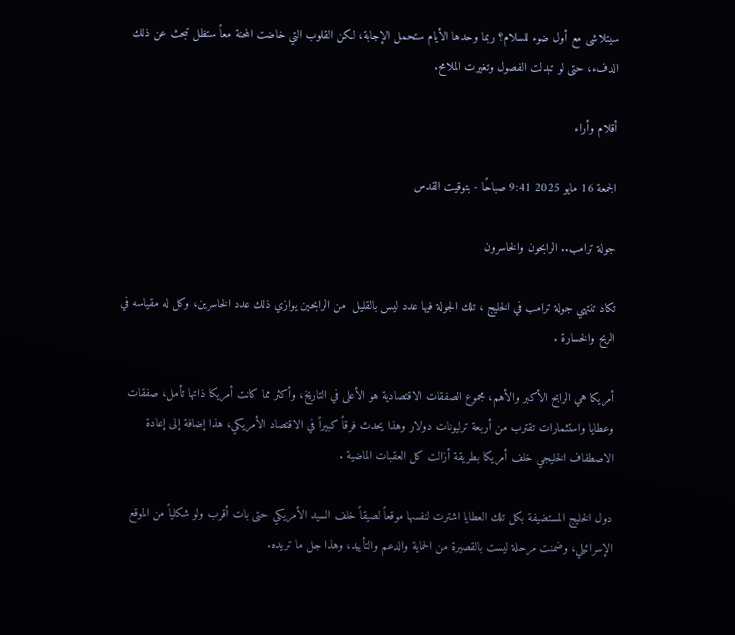سيتلاشى مع أول ضوء للسلام؟ ربما وحدها الأيام ستحمل الإجابة، لكن القلوب التي خاضت المحنة معاً ستظل تبحث عن ذلك الدفء، حتى لو تبدلت الفصول وتغيرت الملامح.

أقلام وأراء

الجمعة 16 مايو 2025 9:41 صباحًا - بتوقيت القدس

جولة ترامب.. الرابحون والخاسرون

تكاد تنتهي جولة ترامب في الخليج ، تلك الجولة فيها عدد ليس بالقليل  من الرابحين يوازي ذلك عدد الخاسرين، وكل له مقياسه في الربح والخسارة .

أمريكا هي الرابح الأكبر والأهم، مجموع الصفقات الاقتصادية هو الأعلى في التاريخ، وأكثر مما كانت أمريكا ذاتها تأمل، صفقات وعطايا واستثمارات تقترب من أربعة ترليونات دولار وهذا يحدث فرقاً كبيراً في الاقتصاد الأمريكي، هذا إضافة إلى إعادة الاصطفاف الخليجي خلف أمريكا بطريقة أزالت كل العقبات الماضية .

دول الخليج المستضيفة بكل تلك العطايا اشترت لنفسها موقعاً لصيقاً خلف السيد الأمريكي حتى بات أقرب ولو شكلياً من الموقع الإسرائيلي، وضمنت مرحلة ليست بالقصيرة من الحماية والدعم والتأييد، وهذا جل ما تريده.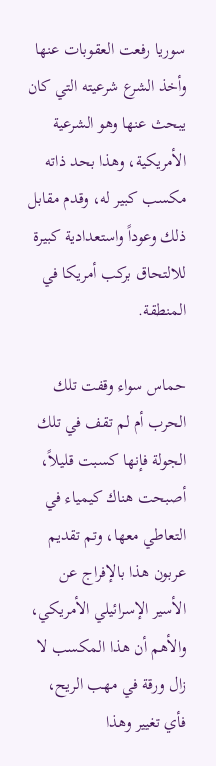سوريا رفعت العقوبات عنها وأخذ الشرع شرعيته التي كان يبحث عنها وهو الشرعية الأمريكية، وهذا بحد ذاته مكسب كبير له، وقدم مقابل ذلك وعوداً واستعدادية كبيرة للالتحاق بركب أمريكا في المنطقة.

حماس سواء وقفت تلك الحرب أم لم تقف في تلك الجولة فإنها كسبت قليلاً، أصبحت هناك كيمياء في التعاطي معها، وتم تقديم عربون هذا بالإفراج عن الأسير الإسرائيلي الأمريكي، والأهم أن هذا المكسب لا زال ورقة في مهب الريح، فأي تغيير وهذا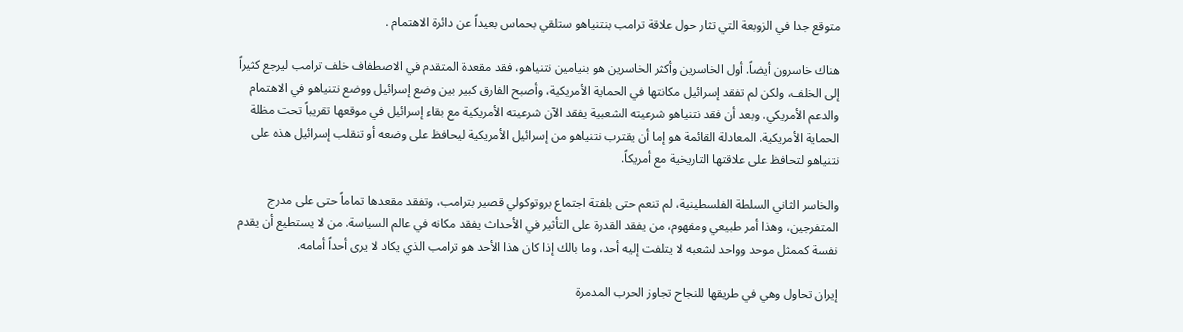متوقع جدا في الزوبعة التي تثار حول علاقة ترامب بنتنياهو ستلقي بحماس بعيداً عن دائرة الاهتمام .

هناك خاسرون أيضاً. أول الخاسرين وأكثر الخاسرين هو بنيامين نتنياهو، فقد مقعدة المتقدم في الاصطفاف خلف ترامب ليرجع كثيراً إلى الخلف، ولكن لم تفقد إسرائيل مكانتها في الحماية الأمريكية، وأصبح الفارق كبير بين وضع إسرائيل ووضع نتنياهو في الاهتمام والدعم الأمريكي. وبعد أن فقد نتنياهو شرعيته الشعبية يفقد الآن شرعيته الأمريكية مع بقاء إسرائيل في موقعها تقريباً تحت مظلة الحماية الأمريكية. المعادلة القائمة هو إما أن يقترب نتنياهو من إسرائيل الأمريكية ليحافظ على وضعه أو تنقلب إسرائيل هذه على نتنياهو لتحافظ على علاقتها التاريخية مع أمريكاً.

والخاسر الثاني السلطة الفلسطينية، لم تنعم حتى بلفتة اجتماع بروتوكولي قصير بترامب، وتفقد مقعدها تماماً حتى على مدرج المتفرجين، وهذا أمر طبيعي ومفهوم، من يفقد القدرة على التأثير في الأحداث يفقد مكانه في عالم السياسة. من لا يستطيع أن يقدم نفسة كممثل موحد وواحد لشعبه لا يتلفت إليه أحد، وما بالك إذا كان هذا الأحد هو ترامب الذي يكاد لا يرى أحداً أمامه.

إيران تحاول وهي في طريقها للنجاح تجاوز الحرب المدمرة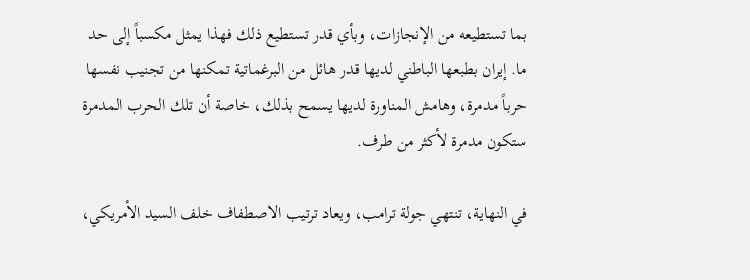بما تستطيعه من الإنجازات، وبأي قدر تستطيع ذلك فهذا يمثل مكسباً إلى حد ما. إيران بطبعها الباطني لديها قدر هائل من البرغماتية تمكنها من تجنيب نفسها حرباً مدمرة، وهامش المناورة لديها يسمح بذلك، خاصة أن تلك الحرب المدمرة ستكون مدمرة لأكثر من طرف.

في النهاية، تنتهي جولة ترامب، ويعاد ترتيب الاصطفاف خلف السيد الأمريكي،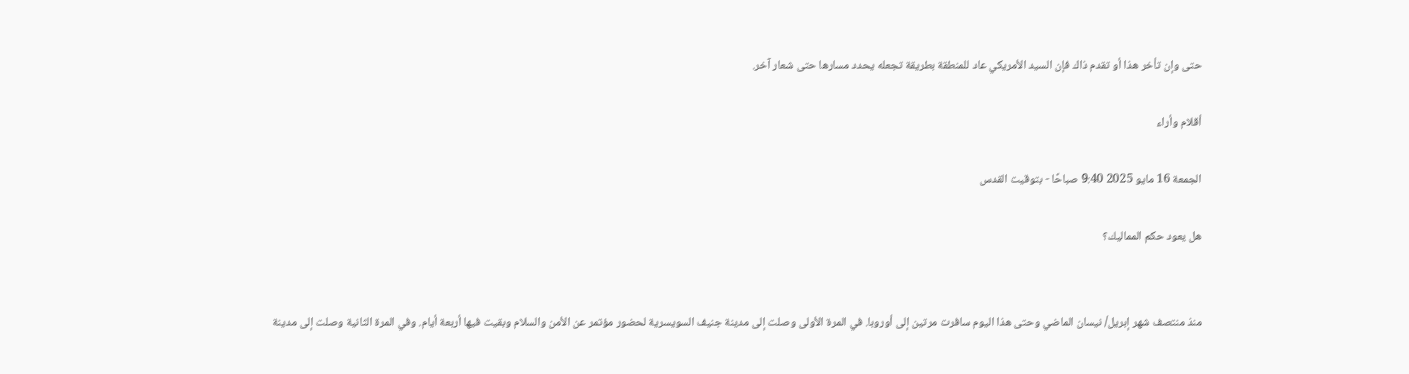حتى وإن تأخر هذا أو تقدم ذاك فإن السيد الأمريكي عاد للمنطقة بطريقة تجعله يحدد مسارها حتى شعار آخر.

أقلام وأراء

الجمعة 16 مايو 2025 9:40 صباحًا - بتوقيت القدس

هل يعود حكم المماليك؟


منذ منتصف شهر إبريل/ نيسان الماضي وحتى هذا اليوم سافرت مرتين إلى أوروبا. في المرة الأولى وصلت إلى مدينة جنيف السويسرية لحضور مؤتمر عن الأمن والسلام وبقيت فيها أربعة أيام. وفي المرة الثانية وصلت إلى مدينة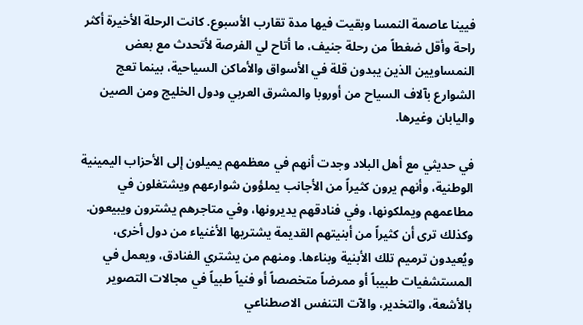فيينا عاصمة النمسا وبقيت فيها مدة تقارب الأسبوع. كانت الرحلة الأخيرة أكثر راحة وأقل ضغطاً من رحلة جنيف، ما أتاح لي الفرصة لأتحدث مع بعض النمساويين الذين يبدون قلة في الأسواق والأماكن السياحية، بينما تعج الشوارع بآلاف السياح من أوروبا والمشرق العربي ودول الخليج ومن الصين واليابان وغيرها.

في حديثي مع أهل البلاد وجدت أنهم في معظمهم يميلون إلى الأحزاب اليمينية الوطنية، وأنهم يرون كثيراً من الأجانب يملؤون شوارعهم ويشتغلون في مطاعمهم ويملكونها، وفي فنادقهم يديرونها، وفي متاجرهم يشترون ويبيعون. وكذلك ترى أن كثيراً من أبنيتهم القديمة يشتريها الأغنياء من دول أخرى، ويُعيدون ترميم تلك الأبنية وبناءها. ومنهم من يشتري الفنادق، ويعمل في المستشفيات طبيباً أو ممرضاً متخصصاً أو فنياً طبياً في مجالات التصوير بالأشعة، والتخدير، والآت التنفس الاصطناعي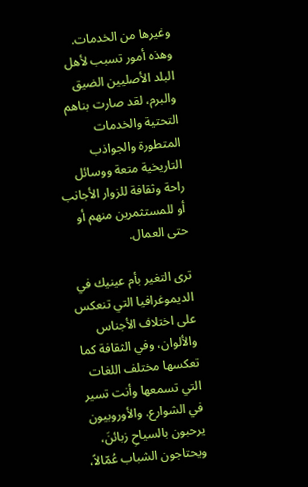وغيرها من الخدمات. وهذه أمور تسبب لأهل البلد الأصليين الضيق والبرم، لقد صارت بناهم التحتية والخدمات المتطورة والجواذب التاريخية متعة ووسائل راحة وثقافة للزوار الأجانب أو للمستثمرين منهم أو حتى العمال.

ترى التغير بأم عينيك في الديموغرافيا التي تنعكس على اختلاف الأجناس والألوان، وفي الثقافة كما تعكسها مختلف اللغات التي تسمعها وأنت تسير في الشوارع. والأوروبيون يرحبون بالسياحِ زبائنَ، ويحتاجون الشباب عُمّالاً،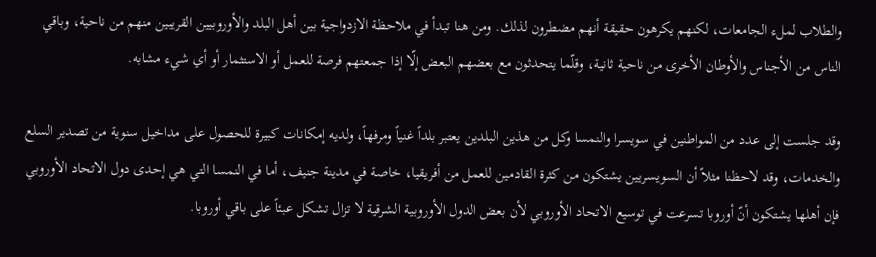والطلاب لملء الجامعات، لكنهم يكرهون حقيقة أنهم مضطرون لذلك. ومن هنا تبدأ في ملاحظة الازدواجية بين أهل البلد والأوروبيين القريبين منهم من ناحية، وباقي الناس من الأجناس والأوطان الأخرى من ناحية ثانية، وقلّما يتحدثون مع بعضهم البعض إلّا إذا جمعتهم فرصة للعمل أو الاستثمار أو أي شيء مشابه.

وقد جلست إلى عدد من المواطنين في سويسرا والنمسا وكل من هذين البلدين يعتبر بلداً غنياً ومرفهاً، ولديه إمكانات كبيرة للحصول على مداخيل سنوية من تصدير السلع والخدمات، وقد لاحظنا مثلاً أن السويسريين يشتكون من كثرة القادمين للعمل من أفريقيا، خاصة في مدينة جنيف، أما في النمسا التي هي إحدى دول الاتحاد الأوروبي فإن أهلها يشتكون أنّ أوروبا تسرعت في توسيع الاتحاد الأوروبي لأن بعض الدول الأوروبية الشرقية لا تزال تشكل عبئاً على باقي أوروبا.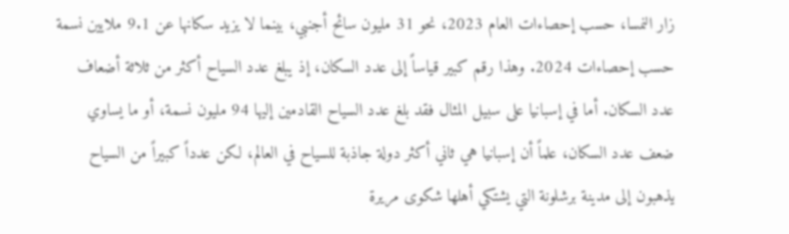زار النمسا، حسب إحصاءات العام 2023، نحو 31 مليون سائح أجنبي، بينما لا يزيد سكانها عن 9.1 ملايين نسمة حسب إحصاءات 2024. وهذا رقم كبير قياساً إلى عدد السكان، إذ يبلغ عدد السياح أكثر من ثلاثة أضعاف عدد السكان. أما في إسبانيا على سبيل المثال فقد بلغ عدد السياح القادمين إليها 94 مليون نسمة، أو ما يساوي ضعف عدد السكان، علماً أن إسبانيا هي ثاني أكثر دولة جاذبة للسياح في العالم، لكن عدداً كبيراً من السياح يذهبون إلى مدينة برشلونة التي يشتكي أهلها شكوى مريرة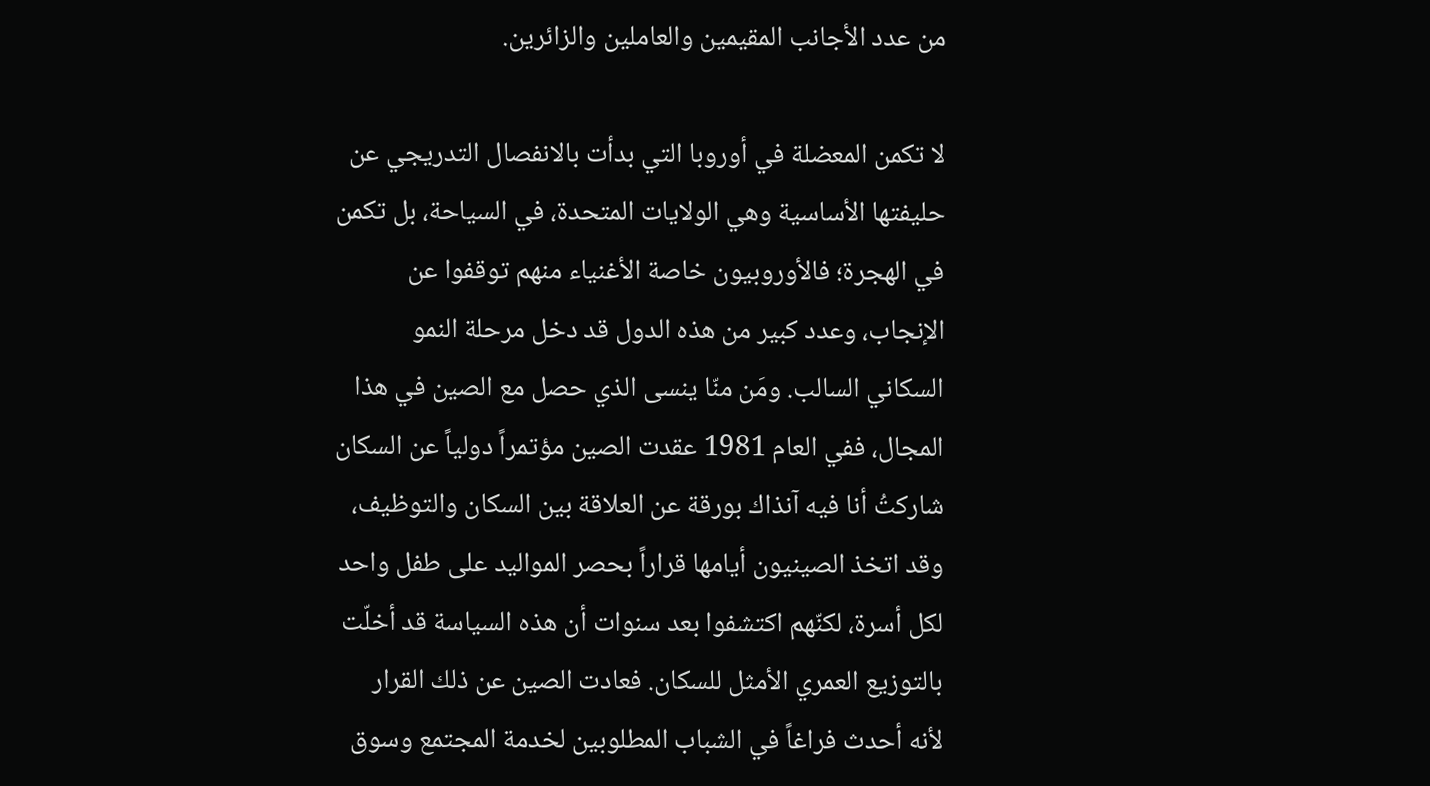من عدد الأجانب المقيمين والعاملين والزائرين.

لا تكمن المعضلة في أوروبا التي بدأت بالانفصال التدريجي عن حليفتها الأساسية وهي الولايات المتحدة، في السياحة، بل تكمن في الهجرة؛ فالأوروبيون خاصة الأغنياء منهم توقفوا عن الإنجاب، وعدد كبير من هذه الدول قد دخل مرحلة النمو السكاني السالب. ومَن منّا ينسى الذي حصل مع الصين في هذا المجال، ففي العام 1981 عقدت الصين مؤتمراً دولياً عن السكان شاركتُ أنا فيه آنذاك بورقة عن العلاقة بين السكان والتوظيف، وقد اتخذ الصينيون أيامها قراراً بحصر المواليد على طفل واحد لكل أسرة، لكنّهم اكتشفوا بعد سنوات أن هذه السياسة قد أخلّت بالتوزيع العمري الأمثل للسكان. فعادت الصين عن ذلك القرار لأنه أحدث فراغاً في الشباب المطلوبين لخدمة المجتمع وسوق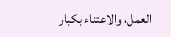العمل، والاعتناء بكبار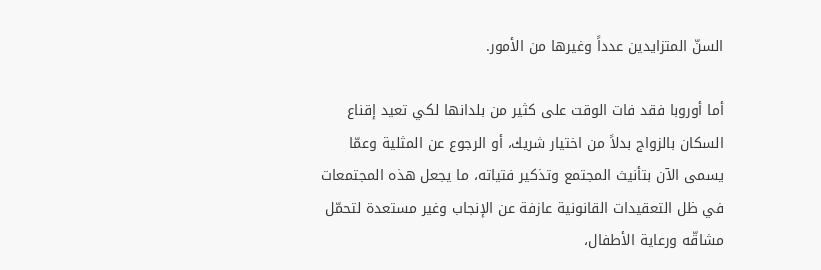السنّ المتزايدين عدداً وغيرها من الأمور.

أما أوروبا فقد فات الوقت على كثير من بلدانها لكي تعيد إقناع السكان بالزواج بدلاً من اختيار شريك، أو الرجوع عن المثلية وعمّا يسمى الآن بتأنيث المجتمع وتذكير فتياته، ما يجعل هذه المجتمعات في ظل التعقيدات القانونية عازفة عن الإنجاب وغير مستعدة لتحمّل مشاقّه ورعاية الأطفال،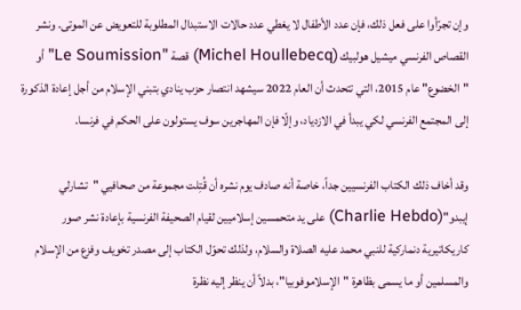وإن تجرّأوا على فعل ذلك، فإن عدد الأطفال لا يغطي عدد حالات الاستبدال المطلوبة للتعويض عن الموتى. ونشر القصاص الفرنسي ميشيل هولبيك (Michel Houllebecq) قصة "Le Soumission" أو "الخضوع" عام 2015، التي تتحدث أن العام 2022 سيشهد انتصار حزب ينادي بتبني الإسلام من أجل إعادة الذكورة إلى المجتمع الفرنسي لكي يبدأ في الازدياد، وإلّا فإن المهاجرين سوف يستولون على الحكم في فرنسا.

وقد أخاف ذلك الكتاب الفرنسيين جداً، خاصة أنه صادف يوم نشره أن قُتِلت مجموعة من صحافيي "تشارلي إيبدو"(Charlie Hebdo) على يد متحمسين إسلاميين لقيام الصحيفة الفرنسية بإعادة نشر صور كاريكاتيرية دنماركية للنبي محمد عليه الصلاة والسلام، ولذلك تحوّل الكتاب إلى مصدر تخويف وفزع من الإسلام والمسلمين أو ما يسمى بظاهرة "الإسلاموفوبيا"، بدلاً أن ينظر إليه نظرة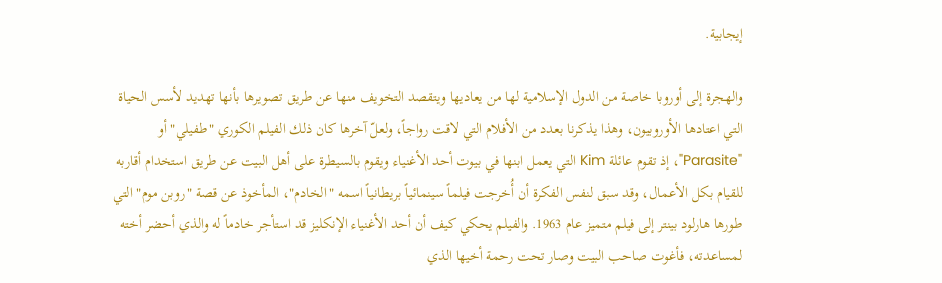إيجابية.

والهجرة إلى أوروبا خاصة من الدول الإسلامية لها من يعاديها ويتقصد التخويف منها عن طريق تصويرها بأنها تهديد لأسس الحياة التي اعتادها الأوروبيون، وهذا يذكرنا بعدد من الأفلام التي لاقت رواجاً، ولعلّ آخرها كان ذلك الفيلم الكوري "طفيلي" أو "Parasite"، إذ تقوم عائلة Kim التي يعمل ابنها في بيوت أحد الأغنياء ويقوم بالسيطرة على أهل البيت عن طريق استخدام أقاربه للقيام بكل الأعمال، وقد سبق لنفس الفكرة أن أُخرجت فيلماً سينمائياً بريطانياً اسمه "الخادم"، المأخوذ عن قصة "روبن موم" التي طورها هارلود بينتر إلى فيلم متميز عام 1963. والفيلم يحكي كيف أن أحد الأغنياء الإنكليز قد استأجر خادماً له والذي أحضر أخته لمساعدته، فأغوت صاحب البيت وصار تحت رحمة أخيها الذي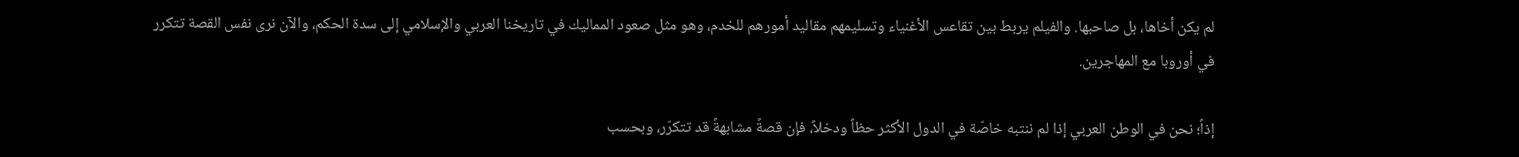لم يكن أخاها، بل صاحبها. والفيلم يربط بين تقاعس الأغنياء وتسليمهم مقاليد أمورهم للخدم، وهو مثل صعود المماليك في تاريخنا العربي والإسلامي إلى سدة الحكم، والآن نرى نفس القصة تتكرر في أوروبا مع المهاجرين.

إذاً؛ نحن في الوطن العربي إذا لم ننتبه خاصّة في الدول الأكثر حظاً ودخلاً، فإن قصةً مشابهةً قد تتكرّر، وبحسب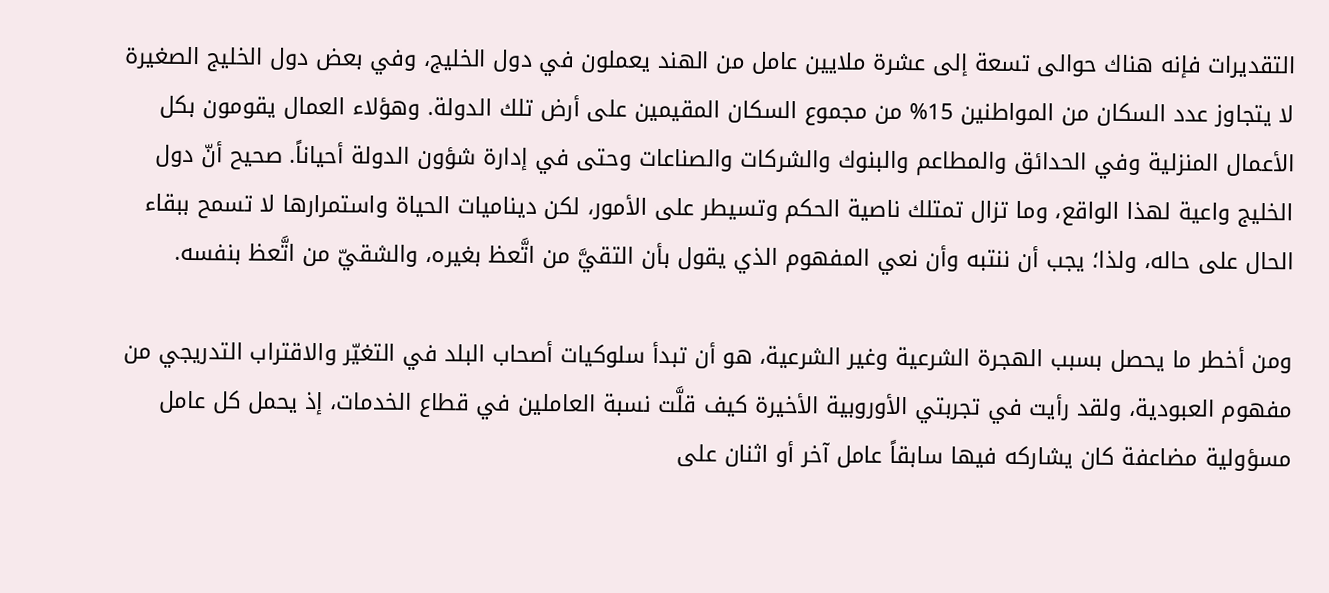التقديرات فإنه هناك حوالى تسعة إلى عشرة ملايين عامل من الهند يعملون في دول الخليج، وفي بعض دول الخليج الصغيرة لا يتجاوز عدد السكان من المواطنين 15% من مجموع السكان المقيمين على أرض تلك الدولة. وهؤلاء العمال يقومون بكل الأعمال المنزلية وفي الحدائق والمطاعم والبنوك والشركات والصناعات وحتى في إدارة شؤون الدولة أحياناً. صحيح أنّ دول الخليج واعية لهذا الواقع، وما تزال تمتلك ناصية الحكم وتسيطر على الأمور، لكن ديناميات الحياة واستمرارها لا تسمح ببقاء الحال على حاله، ولذا؛ يجب أن ننتبه وأن نعي المفهوم الذي يقول بأن التقيَّ من اتَّعظ بغيره، والشقيّ من اتَّعظ بنفسه.

ومن أخطر ما يحصل بسبب الهجرة الشرعية وغير الشرعية، هو أن تبدأ سلوكيات أصحاب البلد في التغيّر والاقتراب التدريجي من مفهوم العبودية، ولقد رأيت في تجربتي الأوروبية الأخيرة كيف قلَّت نسبة العاملين في قطاع الخدمات، إذ يحمل كل عامل مسؤولية مضاعفة كان يشاركه فيها سابقاً عامل آخر أو اثنان على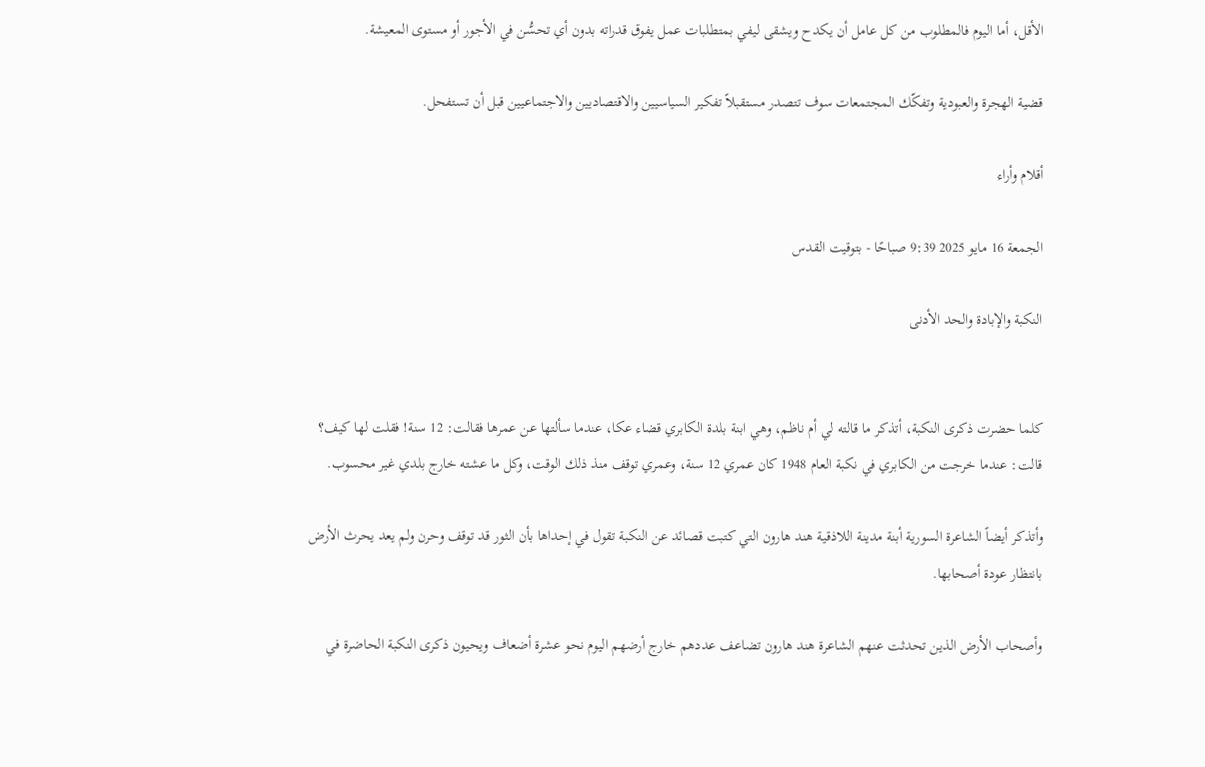الأقل، أما اليوم فالمطلوب من كل عامل أن يكدح ويشقى ليفي بمتطلبات عمل يفوق قدراته بدون أي تحسُّن في الأجور أو مستوى المعيشة.

قضية الهجرة والعبودية وتفكّك المجتمعات سوف تتصدر مستقبلاً تفكير السياسيين والاقتصاديين والاجتماعيين قبل أن تستفحل.

أقلام وأراء

الجمعة 16 مايو 2025 9:39 صباحًا - بتوقيت القدس

النكبة والإبادة والحد الأدنى


كلما حضرت ذكرى النكبة، أتذكر ما قالته لي أم ناظم، وهي ابنة بلدة الكابري قضاء عكا، عندما سألتها عن عمرها فقالت: 12 سنة! فقلت لها كيف؟ قالت: عندما خرجت من الكابري في نكبة العام 1948 كان عمري 12 سنة، وعمري توقف منذ ذلك الوقت، وكل ما عشته خارج بلدي غير محسوب.

وأتذكر أيضاً الشاعرة السورية أبنة مدينة اللاذقية هند هارون التي كتبت قصائد عن النكبة تقول في إحداها بأن الثور قد توقف وحرن ولم يعد يحرث الأرض بانتظار عودة أصحابها.

وأصحاب الأرض الذين تحدثت عنهم الشاعرة هند هارون تضاعف عددهم خارج أرضهم اليوم نحو عشرة أضعاف ويحيون ذكرى النكبة الحاضرة في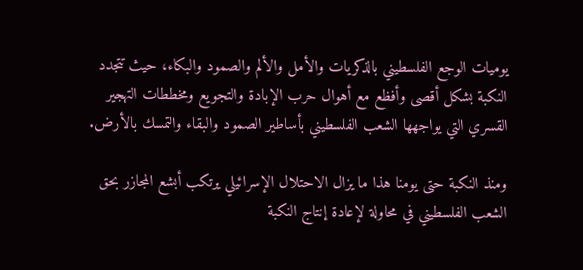يوميات الوجع الفلسطيني بالذكريات والأمل والألم والصمود والبكاء، حيث تتجدد النكبة بشكل أقصى وأفظع مع أهوال حرب الإبادة والتجويع ومخططات التهجير القسري التي يواجهها الشعب الفلسطيني بأساطير الصمود والبقاء والتمسك بالأرض.

ومنذ النكبة حتى يومنا هذا ما يزال الاحتلال الإسرائيلي يرتكب أبشع المجازر بحق الشعب الفلسطيني في محاولة لإعادة إنتاج النكبة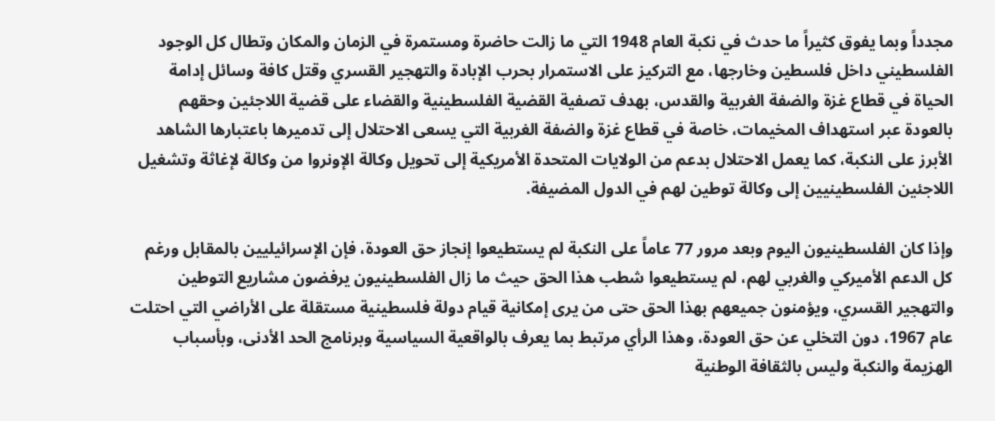مجدداً وبما يفوق كثيراً ما حدث في نكبة العام 1948 التي ما زالت حاضرة ومستمرة في الزمان والمكان وتطال كل الوجود الفلسطيني داخل فلسطين وخارجها، مع التركيز على الاستمرار بحرب الإبادة والتهجير القسري وقتل كافة وسائل إدامة الحياة في قطاع غزة والضفة الغربية والقدس، بهدف تصفية القضية الفلسطينية والقضاء على قضية اللاجئين وحقهم بالعودة عبر استهداف المخيمات، خاصة في قطاع غزة والضفة الغربية التي يسعى الاحتلال إلى تدميرها باعتبارها الشاهد الأبرز على النكبة، كما يعمل الاحتلال بدعم من الولايات المتحدة الأمريكية إلى تحويل وكالة الإونروا من وكالة لإغاثة وتشغيل اللاجئين الفلسطينيين إلى وكالة توطين لهم في الدول المضيفة.

وإذا كان الفلسطينيون اليوم وبعد مرور 77 عاماً على النكبة لم يستطيعوا إنجاز حق العودة، فإن الإسرائيليين بالمقابل ورغم كل الدعم الأميركي والغربي لهم، لم يستطيعوا شطب هذا الحق حيث ما زال الفلسطينيون يرفضون مشاريع التوطين والتهجير القسري، ويؤمنون جميعهم بهذا الحق حتى من يرى إمكانية قيام دولة فلسطينية مستقلة على الأراضي التي احتلت عام 1967، دون التخلي عن حق العودة، وهذا الرأي مرتبط بما يعرف بالواقعية السياسية وبرنامج الحد الأدنى، وبأسباب الهزيمة والنكبة وليس بالثقافة الوطنية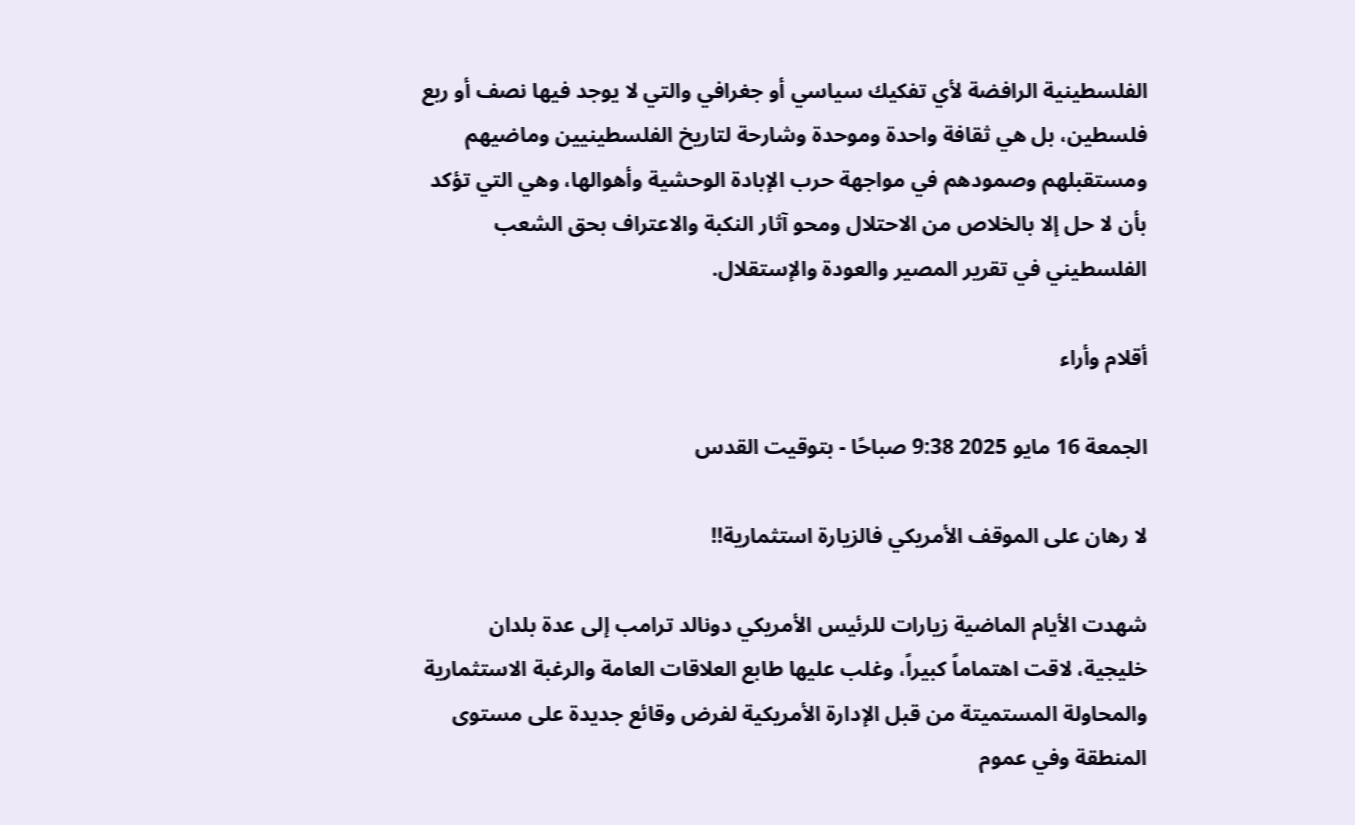الفلسطينية الرافضة لأي تفكيك سياسي أو جغرافي والتي لا يوجد فيها نصف أو ربع فلسطين، بل هي ثقافة واحدة وموحدة وشارحة لتاريخ الفلسطينيين وماضيهم ومستقبلهم وصمودهم في مواجهة حرب الإبادة الوحشية وأهوالها، وهي التي تؤكد بأن لا حل إلا بالخلاص من الاحتلال ومحو آثار النكبة والاعتراف بحق الشعب الفلسطيني في تقرير المصير والعودة والإستقلال.

أقلام وأراء

الجمعة 16 مايو 2025 9:38 صباحًا - بتوقيت القدس

لا رهان على الموقف الأمريكي فالزيارة استثمارية!!

شهدت الأيام الماضية زيارات للرئيس الأمريكي دونالد ترامب إلى عدة بلدان خليجية، لاقت اهتماماً كبيراً، وغلب عليها طابع العلاقات العامة والرغبة الاستثمارية والمحاولة المستميتة من قبل الإدارة الأمريكية لفرض وقائع جديدة على مستوى المنطقة وفي عموم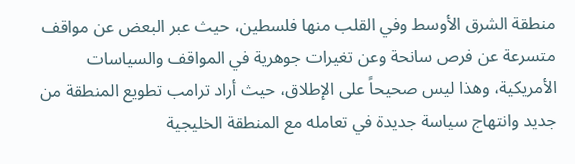منطقة الشرق الأوسط وفي القلب منها فلسطين، حيث عبر البعض عن مواقف متسرعة عن فرص سانحة وعن تغيرات جوهرية في المواقف والسياسات الأمريكية، وهذا ليس صحيحاً على الإطلاق، حيث أراد ترامب تطويع المنطقة من جديد وانتهاج سياسة جديدة في تعامله مع المنطقة الخليجية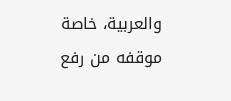والعربية، خاصة موقفه من رفع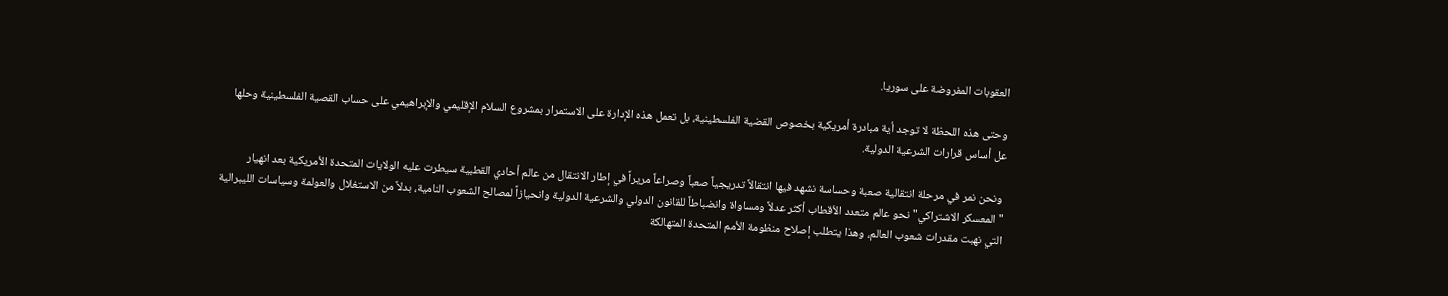العقوبات المفروضة على سوريا.

وحتى هذه اللحظة لا توجد أية مبادرة أمريكية بخصوص القضية الفلسطينية، بل تعمل هذه الإدارة على الاستمرار بمشروع السلام الإقليمي والإبراهيمي على حساب القصية الفلسطينية وحلها عل أساس قرارات الشرعية الدولية.

 ونحن نمر في مرحلة انتقالية صعبة وحساسة نشهد فيها انتقالاً تدريجياً صعباً وصراعاً مريراً في إطار الانتقال من عالم أحادي القطبية سيطرت عليه الولايات المتحدة الأمريكية بعد انهيار "المعسكر الاشتراكي" نحو عالم متعدد الأقطاب أكثر عدلاً ومساواة وانضباطاً للقانون الدولي والشرعية الدولية وانحيازاً لمصالح الشعوب النامية، بدلاً من الاستغلال والعولمة وسياسات الليبرالية التي نهبت مقدرات شعوب العالم، وهذا يتطلب إصلاح منظومة الأمم المتحدة المتهالكة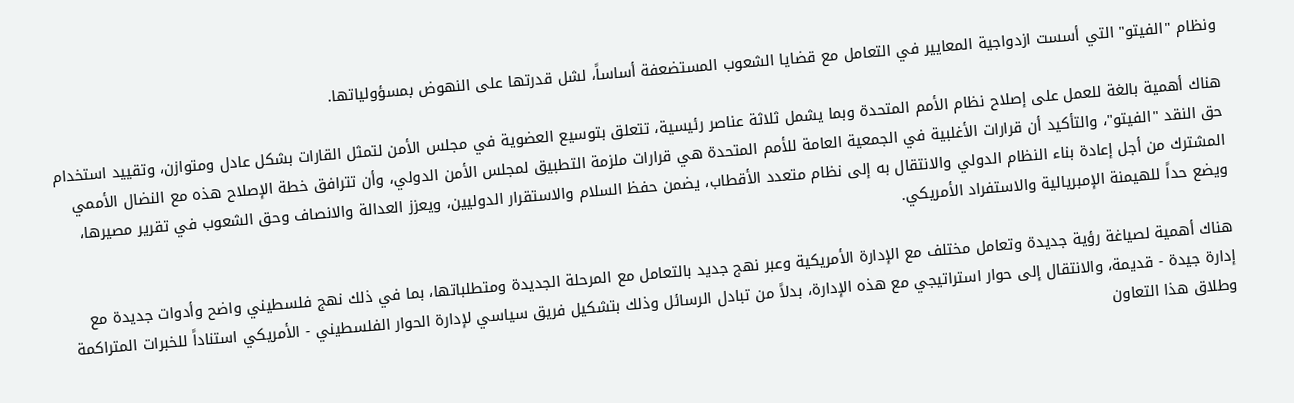ونظام "الفيتو" التي أسست ازدواجية المعايير في التعامل مع قضايا الشعوب المستضعفة أساساً، لشل قدرتها على النهوض بمسؤولياتها.

هناك أهمية بالغة للعمل على إصلاح نظام الأمم المتحدة وبما يشمل ثلاثة عناصر رئيسية، تتعلق بتوسيع العضوية في مجلس الأمن لتمثل القارات بشكل عادل ومتوازن، وتقييد استخدام حق النقد "الفيتو"، والتأكيد أن قرارات الأغلبية في الجمعية العامة للأمم المتحدة هي قرارات ملزمة التطبيق لمجلس الأمن الدولي، وأن تترافق خطة الإصلاح هذه مع النضال الأممي المشترك من أجل إعادة بناء النظام الدولي والانتقال به إلى نظام متعدد الأقطاب، يضمن حفظ السلام والاستقرار الدوليين، ويعزز العدالة والانصاف وحق الشعوب في تقرير مصيرها، ويضع حداً للهيمنة الإمبريالية والاستفراد الأمريكي.

هناك أهمية لصياغة رؤية جديدة وتعامل مختلف مع الإدارة الأمريكية وعبر نهج جديد بالتعامل مع المرحلة الجديدة ومتطلباتها، بما في ذلك نهج فلسطيني واضح وأدوات جديدة مع إدارة جيدة - قديمة، والانتقال إلى حوار استراتيجي مع هذه الإدارة، بدلاً من تبادل الرسائل وذلك بتشكيل فريق سياسي لإدارة الحوار الفلسطيني - الأمريكي استناداً للخبرات المتراكمة وطلاق هذا التعاون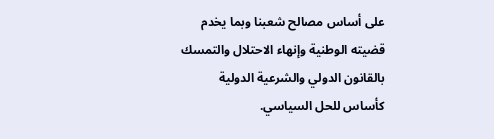على أساس مصالح شعبنا وبما يخدم قضيته الوطنية وإنهاء الاحتلال والتمسك بالقانون الدولي والشرعية الدولية كأساس للحل السياسي.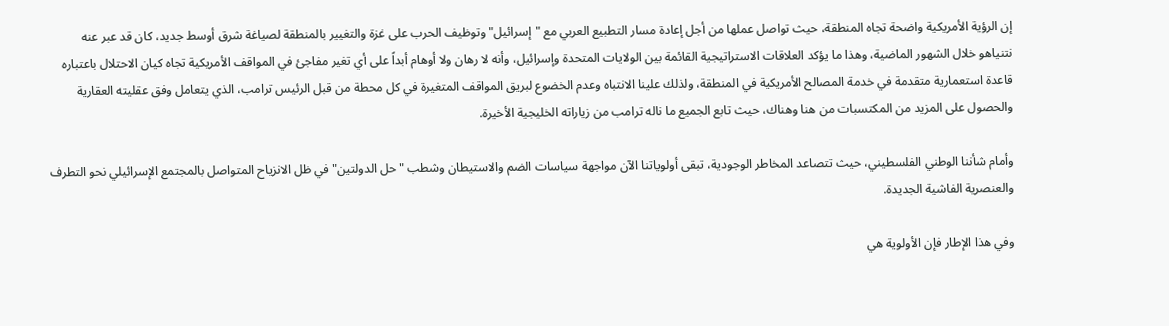إن الرؤية الأمريكية واضحة تجاه المنطقة، حيث تواصل عملها من أجل إعادة مسار التطبيع العربي مع "إسرائيل" وتوظيف الحرب على غزة والتغيير بالمنطقة لصياغة شرق أوسط جديد، كان قد عبر عنه نتنياهو خلال الشهور الماضية، وهذا ما يؤكد العلاقات الاستراتيجية القائمة بين الولايات المتحدة وإسرائيل، وأنه لا رهان ولا أوهام أبداً على أي تغير مفاجئ في المواقف الأمريكية تجاه كيان الاحتلال باعتباره قاعدة استعمارية متقدمة في خدمة المصالح الأمريكية في المنطقة، ولذلك علينا الانتباه وعدم الخضوع لبريق المواقف المتغيرة في كل محطة من قبل الرئيس ترامب، الذي يتعامل وفق عقليته العقارية والحصول على المزيد من المكتسبات من هنا وهناك، حيث تابع الجميع ما ناله ترامب من زياراته الخليجية الأخيرة.

وأمام شأننا الوطني الفلسطيني، حيث تتصاعد المخاطر الوجودية، تبقى أولوياتنا الآن مواجهة سياسات الضم والاستيطان وشطب "حل الدولتين" في ظل الانزياح المتواصل بالمجتمع الإسرائيلي نحو التطرف والعنصرية الفاشية الجديدة.

وفي هذا الإطار فإن الأولوية هي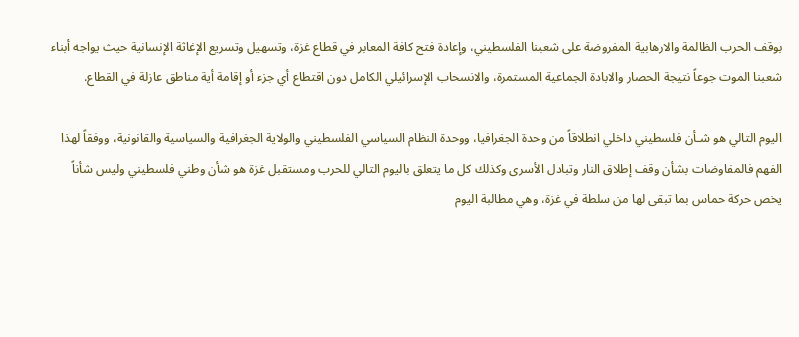بوقف الحرب الظالمة والارهابية المفروضة على شعبنا الفلسطيني، وإعادة فتح كافة المعابر في قطاع غزة، وتسهيل وتسريع الإغاثة الإنسانية حيث يواجه أبناء شعبنا الموت جوعاً نتيجة الحصار والابادة الجماعية المستمرة، والانسحاب الإسرائيلي الكامل دون اقتطاع أي جزء أو إقامة أية مناطق عازلة في القطاع.

اليوم التالي هو شـأن فلسطيني داخلي انطلاقاً من وحدة الجغرافيا، ووحدة النظام السياسي الفلسطيني والولاية الجغرافية والسياسية والقانونية، ووفقاً لهذا الفهم فالمفاوضات بشأن وقف إطلاق النار وتبادل الأسرى وكذلك كل ما يتعلق باليوم التالي للحرب ومستقبل غزة هو شأن وطني فلسطيني وليس شأناً  يخص حركة حماس بما تبقى لها من سلطة في غزة، وهي مطالبة اليوم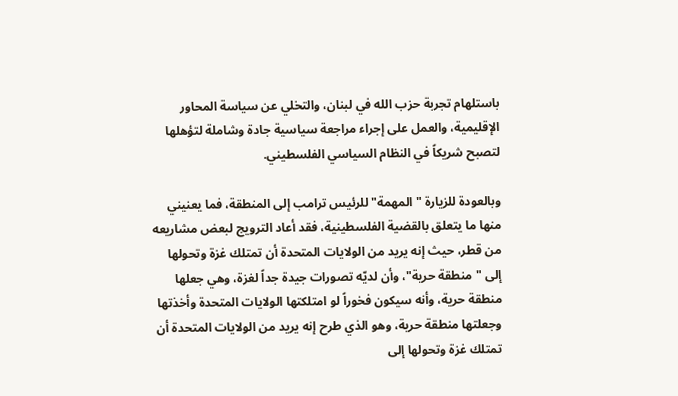باستلهام تجربة حزب الله في لبنان، والتخلي عن سياسة المحاور الإقليمية، والعمل على إجراء مراجعة سياسية جادة وشاملة لتؤهلها لتصبح شريكاً في النظام السياسي الفلسطيني.

وبالعودة للزيارة "المهمة" للرئيس ترامب إلى المنطقة، فما يعنيني منها ما يتعلق بالقضية الفلسطينية، فقد أعاد الترويج لبعض مشاريعه من قطر، حيث إنه يريد من الولايات المتحدة أن تمتلك غزة وتحولها إلى "منطقة حرية"، وأن لديّه تصورات جيدة جداً لغزة، وهي جعلها منطقة حرية، وأنه سيكون فخوراً لو امتلكتها الولايات المتحدة وأخذتها وجعلتها منطقة حرية، وهو الذي طرح إنه يريد من الولايات المتحدة أن تمتلك غزة وتحولها إلى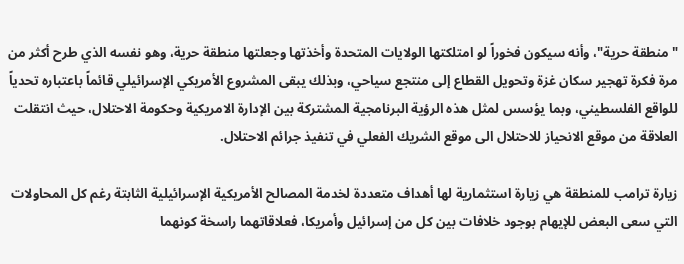"منطقة حرية"، وأنه سيكون فخوراً لو امتلكتها الولايات المتحدة وأخذتها وجعلتها منطقة حرية، وهو نفسه الذي طرح أكثر من مرة فكرة تهجير سكان غزة وتحويل القطاع إلى منتجع سياحي، وبذلك يبقى المشروع الأمريكي الإسرائيلي قائماً باعتباره تحدياً للواقع الفلسطيني، وبما يؤسس لمثل هذه الرؤية البرنامجية المشتركة بين الإدارة الامريكية وحكومة الاحتلال، حيث انتقلت العلاقة من موقع الانحياز للاحتلال الى موقع الشريك الفعلي في تنفيذ جرائم الاحتلال.

زيارة ترامب للمنطقة هي زيارة استثمارية لها أهداف متعددة لخدمة المصالح الأمريكية الإسرائيلية الثابتة رغم كل المحاولات التي سعى البعض للإيهام بوجود خلافات بين كل من إسرائيل وأمريكا، فعلاقاتهما راسخة كونهما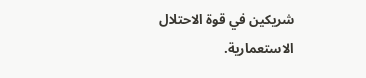شريكين في قوة الاحتلال الاستعمارية.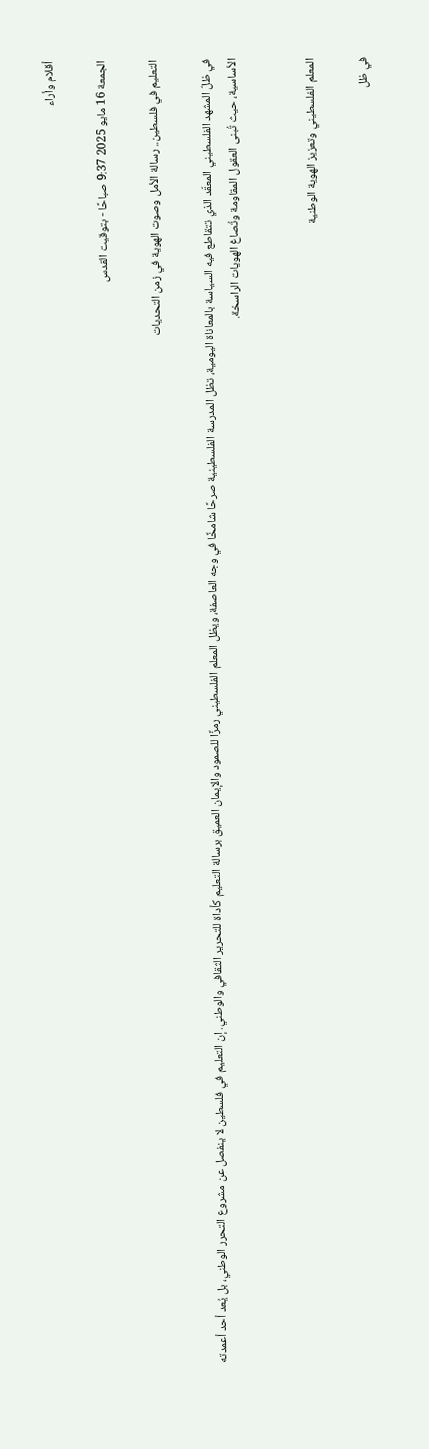أقلام وأراء

الجمعة 16 مايو 2025 9:37 صباحًا - بتوقيت القدس

التعليم في فلسطين.. رسالة الأمل وصوت الهوية في زمن التحديات

في ظلّ المشهد الفلسطيني المعقّد الذي تتقاطع فيه السياسة بالمعاناة اليومية، تظل المدرسة الفلسطينية صرحًا شامخًا في وجه العاصفة، ويظل المعلم الفلسطيني رمزًا للصمود والإيمان العميق برسالة التعليم كأداة للتحرير الثقافي والوطني. إن التعليم في فلسطين لا ينفصل عن مشروع التحرر الوطني، بل يُعد أحد أعمدته الأساسية، حيث تُبنى العقول المقاومة وتُصاغ الهويات الراسخة.


المعلم الفلسطيني وتعزيز الهوية الوطنية

في ظل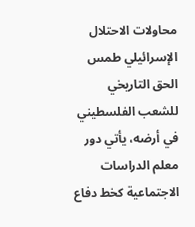محاولات الاحتلال الإسرائيلي طمس الحق التاريخي للشعب الفلسطيني في أرضه، يأتي دور معلم الدراسات الاجتماعية كخط دفاع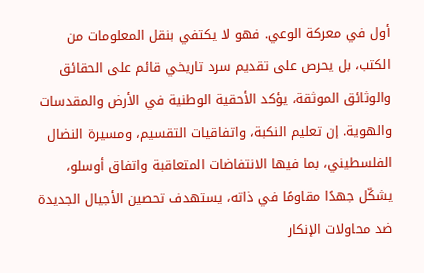أول في معركة الوعي. فهو لا يكتفي بنقل المعلومات من الكتب، بل يحرص على تقديم سرد تاريخي قائم على الحقائق والوثائق الموثقة، يؤكد الأحقية الوطنية في الأرض والمقدسات والهوية. إن تعليم النكبة، واتفاقيات التقسيم، ومسيرة النضال الفلسطيني، بما فيها الانتفاضات المتعاقبة واتفاق أوسلو، يشكّل جهدًا مقاومًا في ذاته، يستهدف تحصين الأجيال الجديدة ضد محاولات الإنكار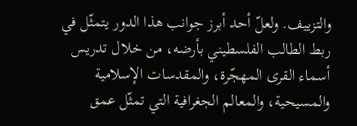والتزييف. ولعلّ أحد أبرز جوانب هذا الدور يتمثّل في ربط الطالب الفلسطيني بأرضه، من خلال تدريس أسماء القرى المهجّرة، والمقدسات الإسلامية والمسيحية، والمعالم الجغرافية التي تمثّل عمق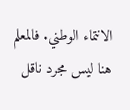الانتماء الوطني. فالمعلم هنا ليس مجرد ناقل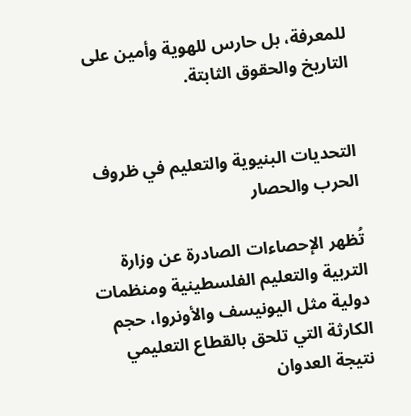للمعرفة، بل حارس للهوية وأمين على التاريخ والحقوق الثابتة.


التحديات البنيوية والتعليم في ظروف الحرب والحصار

تُظهر الإحصاءات الصادرة عن وزارة التربية والتعليم الفلسطينية ومنظمات دولية مثل اليونيسف والأونروا، حجم الكارثة التي تلحق بالقطاع التعليمي نتيجة العدوان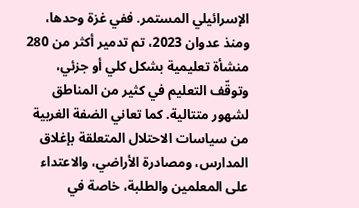الإسرائيلي المستمر. ففي غزة وحدها، ومنذ عدوان 2023، تم تدمير أكثر من 280 منشأة تعليمية بشكل كلي أو جزئي، وتوقّف التعليم في كثير من المناطق لشهور متتالية. كما تعاني الضفة الغربية من سياسات الاحتلال المتعلقة بإغلاق المدارس، ومصادرة الأراضي، والاعتداء على المعلمين والطلبة، خاصة في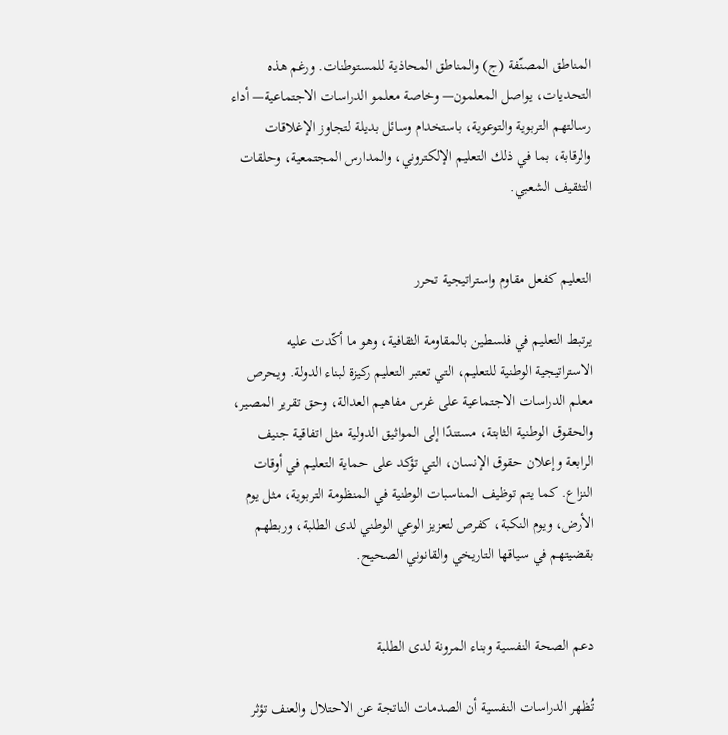المناطق المصنّفة (ج) والمناطق المحاذية للمستوطنات. ورغم هذه التحديات، يواصل المعلمون— وخاصة معلمو الدراسات الاجتماعية— أداء رسالتهم التربوية والتوعوية، باستخدام وسائل بديلة لتجاوز الإغلاقات والرقابة، بما في ذلك التعليم الإلكتروني، والمدارس المجتمعية، وحلقات التثقيف الشعبي.


التعليم كفعل مقاوم واستراتيجية تحرر

يرتبط التعليم في فلسطين بالمقاومة الثقافية، وهو ما أكّدت عليه الاستراتيجية الوطنية للتعليم، التي تعتبر التعليم ركيزة لبناء الدولة. ويحرص معلم الدراسات الاجتماعية على غرس مفاهيم العدالة، وحق تقرير المصير، والحقوق الوطنية الثابتة، مستندًا إلى المواثيق الدولية مثل اتفاقية جنيف الرابعة وإعلان حقوق الإنسان، التي تؤكد على حماية التعليم في أوقات النزاع. كما يتم توظيف المناسبات الوطنية في المنظومة التربوية، مثل يوم الأرض، ويوم النكبة، كفرص لتعزيز الوعي الوطني لدى الطلبة، وربطهم بقضيتهم في سياقها التاريخي والقانوني الصحيح.


دعم الصحة النفسية وبناء المرونة لدى الطلبة

تُظهر الدراسات النفسية أن الصدمات الناتجة عن الاحتلال والعنف تؤثر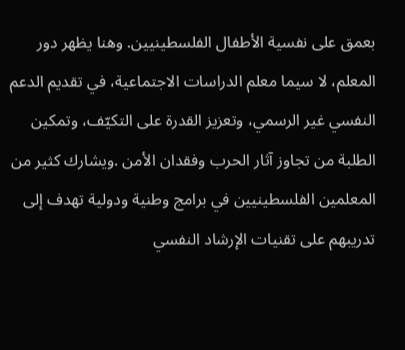بعمق على نفسية الأطفال الفلسطينيين. وهنا يظهر دور المعلم، لا سيما معلم الدراسات الاجتماعية، في تقديم الدعم النفسي غير الرسمي، وتعزيز القدرة على التكيّف، وتمكين الطلبة من تجاوز آثار الحرب وفقدان الأمن .ويشارك كثير من المعلمين الفلسطينيين في برامج وطنية ودولية تهدف إلى تدريبهم على تقنيات الإرشاد النفسي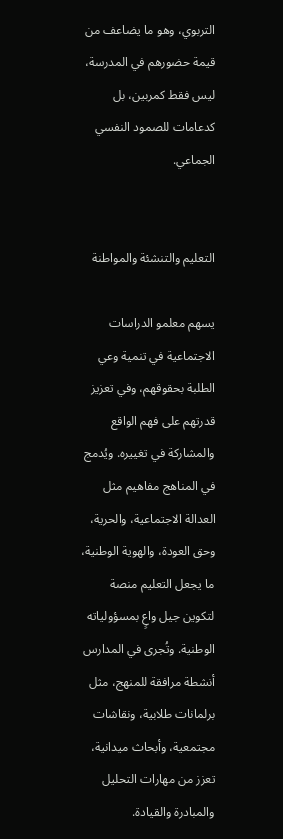التربوي، وهو ما يضاعف من قيمة حضورهم في المدرسة، ليس فقط كمربين، بل كدعامات للصمود النفسي الجماعي.


التعليم والتنشئة والمواطنة

يسهم معلمو الدراسات الاجتماعية في تنمية وعي الطلبة بحقوقهم، وفي تعزيز قدرتهم على فهم الواقع والمشاركة في تغييره. ويُدمج في المناهج مفاهيم مثل العدالة الاجتماعية، والحرية، وحق العودة، والهوية الوطنية، ما يجعل التعليم منصة لتكوين جيل واعٍ بمسؤولياته الوطنية. وتُجرى في المدارس أنشطة مرافقة للمنهج، مثل برلمانات طلابية، ونقاشات مجتمعية، وأبحاث ميدانية، تعزز من مهارات التحليل والمبادرة والقيادة.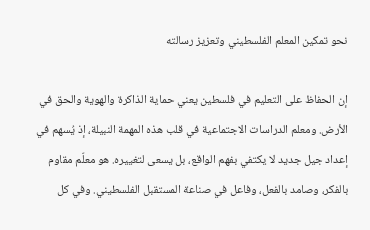نحو تمكين المعلم الفلسطيني وتعزيز رسالته

إن الحفاظ على التعليم في فلسطين يعني حماية الذاكرة والهوية والحق في الأرض. ومعلم الدراسات الاجتماعية في قلب هذه المهمة النبيلة، إذ يُسهم في إعداد جيل جديد لا يكتفي بفهم الواقع، بل يسعى لتغييره. هو معلّم مقاوم بالفكر، وصامد بالفعل، وفاعل في صناعة المستقبل الفلسطيني. وفي كل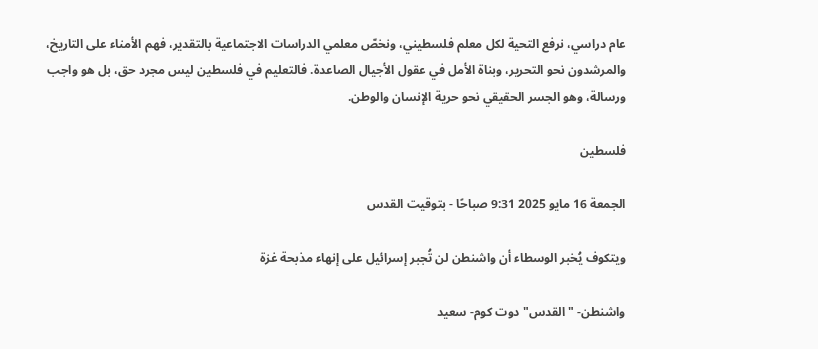عام دراسي، نرفع التحية لكل معلم فلسطيني، ونخصّ معلمي الدراسات الاجتماعية بالتقدير، فهم الأمناء على التاريخ، والمرشدون نحو التحرير، وبناة الأمل في عقول الأجيال الصاعدة. فالتعليم في فلسطين ليس مجرد حق، بل هو واجب ورسالة، وهو الجسر الحقيقي نحو حرية الإنسان والوطن.

فلسطين

الجمعة 16 مايو 2025 9:31 صباحًا - بتوقيت القدس

ويتكوف يُخبر الوسطاء أن واشنطن لن تُجبر إسرائيل على إنهاء مذبحة غزة

واشنطن- "القدس" دوت كوم- سعيد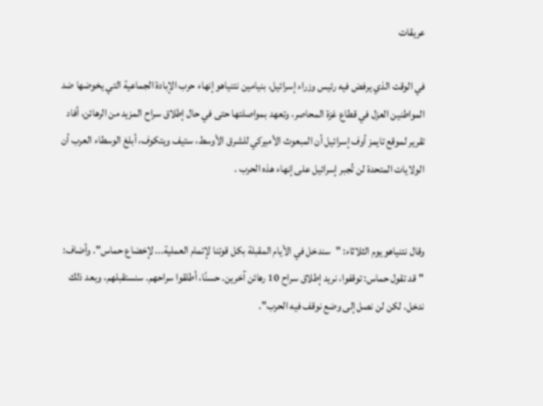عريقات

في الوقت الذي يرفض فيه رئيس وزراء إسرائيل، بنيامين نتنياهو إنهاء حرب الإبادة الجماعية التي يخوضها ضد المواطنين العزل في قطاع غزة المحاصر، وتعهد بمواصلتها حتى في حال إطلاق سراح المزيد من الرهائن، أفاد تقرير لموقع تايمز أوف إسرائيل أن المبعوث الأميركي للشرق الأوسط، ستيف ويتكوف، أبلغ الوسطاء العرب أن الولايات المتحدة لن تُجبر إسرائيل على إنهاء هذه الحرب .


وقال نتنياهو يوم الثلاثاء: "سندخل في الأيام المقبلة بكل قوتنا لإتمام العملية... لإخضاع حماس". وأضاف: "قد تقول حماس: توقفوا، نريد إطلاق سراح 10 رهائن آخرين. حسنًا، أطلقوا سراحهم. سنستقبلهم، وبعد ذلك ندخل. لكن لن نصل إلى وضع نوقف فيه الحرب".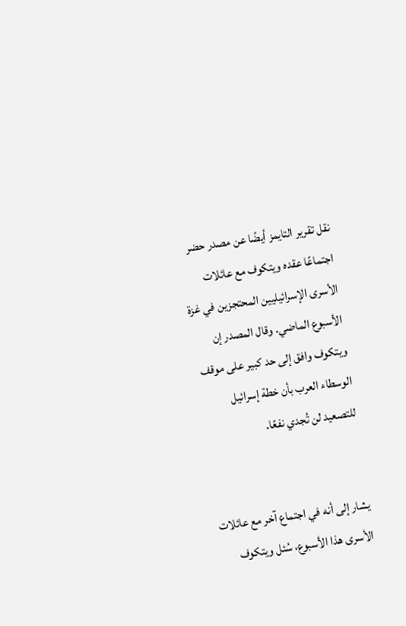نقل تقرير التايمز أيضًا عن مصدر حضر اجتماعًا عقده ويتكوف مع عائلات الأسرى الإسرائيليين المحتجزين في غزة الأسبوع الماضي. وقال المصدر إن ويتكوف وافق إلى حد كبير على موقف الوسطاء العرب بأن خطة إسرائيل للتصعيد لن تُجدي نفعًا.


يشار إلى أنه في اجتماع آخر مع عائلات الأسرى هذا الأسبوع، سُئل ويتكوف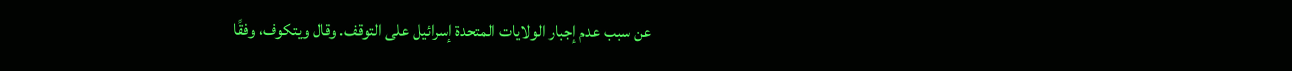عن سبب عدم إجبار الولايات المتحدة إسرائيل على التوقف. وقال ويتكوف، وفقًا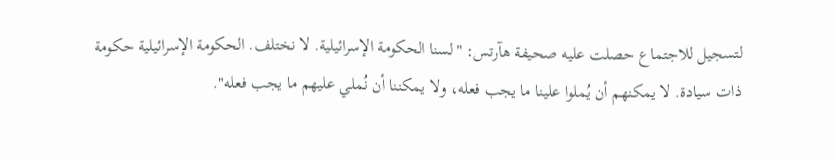لتسجيل للاجتماع حصلت عليه صحيفة هآرتس: "لسنا الحكومة الإسرائيلية. لا نختلف. الحكومة الإسرائيلية حكومة ذات سيادة. لا يمكنهم أن يُملوا علينا ما يجب فعله، ولا يمكننا أن نُملي عليهم ما يجب فعله".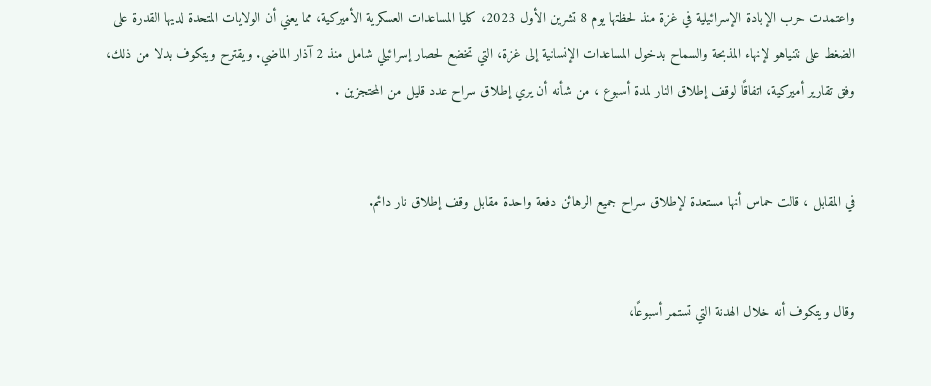واعتمدت حرب الإبادة الإسرائيلية في غزة منذ لحظتها يوم 8 تشرين الأول 2023، كليا المساعدات العسكرية الأميركية، مما يعني أن الولايات المتحدة لديها القدرة على الضغط على نتنياهو لإنهاء المذبحة والسماح بدخول المساعدات الإنسانية إلى غزة، التي تخضع لحصار إسرائيلي شامل منذ 2 آذار الماضي. ويقترح ويتكوف بدلا من ذلك، وفق تقارير أميركية، اتفاقًا لوقف إطلاق النار لمدة أسبوع ، من شأنه أن يري إطلاق سراح عدد قليل من المحتجزين .


في المقابل ، قالت حماس أنها مستعدة لإطلاق سراح جميع الرهائن دفعة واحدة مقابل وقف إطلاق نار دائم.


وقال ويتكوف أنه خلال الهدنة التي تستمر أسبوعًا،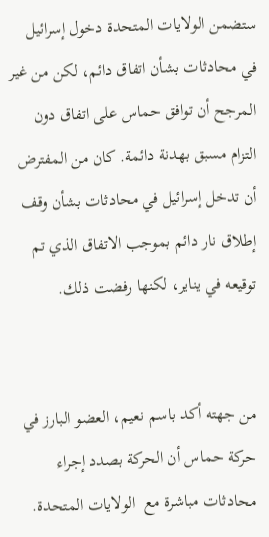ستضمن الولايات المتحدة دخول إسرائيل في محادثات بشأن اتفاق دائم، لكن من غير المرجح أن توافق حماس على اتفاق دون التزام مسبق بهدنة دائمة. كان من المفترض أن تدخل إسرائيل في محادثات بشأن وقف إطلاق نار دائم بموجب الاتفاق الذي تم توقيعه في يناير، لكنها رفضت ذلك.


من جهته أكد باسم نعيم، العضو البارز في حركة حماس أن الحركة بصدد إجراء محادثات مباشرة مع  الولايات المتحدة.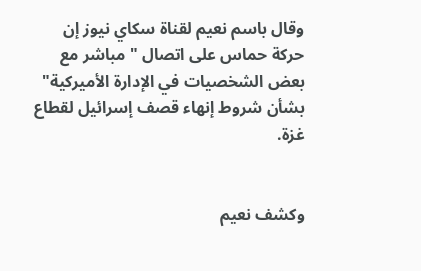وقال باسم نعيم لقناة سكاي نيوز إن حركة حماس على اتصال "مباشر مع بعض الشخصيات في الإدارة الأميركية" بشأن شروط إنهاء قصف إسرائيل لقطاع غزة.


وكشف نعيم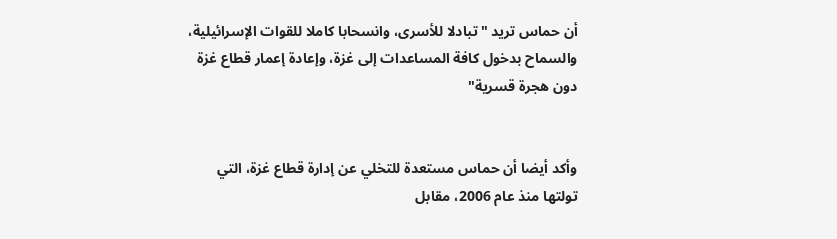أن حماس تريد "تبادلا للأسرى، وانسحابا كاملا للقوات الإسرائيلية، والسماح بدخول كافة المساعدات إلى غزة، وإعادة إعمار قطاع غزة دون هجرة قسرية"


وأكد أيضا أن حماس مستعدة للتخلي عن إدارة قطاع غزة، التي تولتها منذ عام 2006، مقابل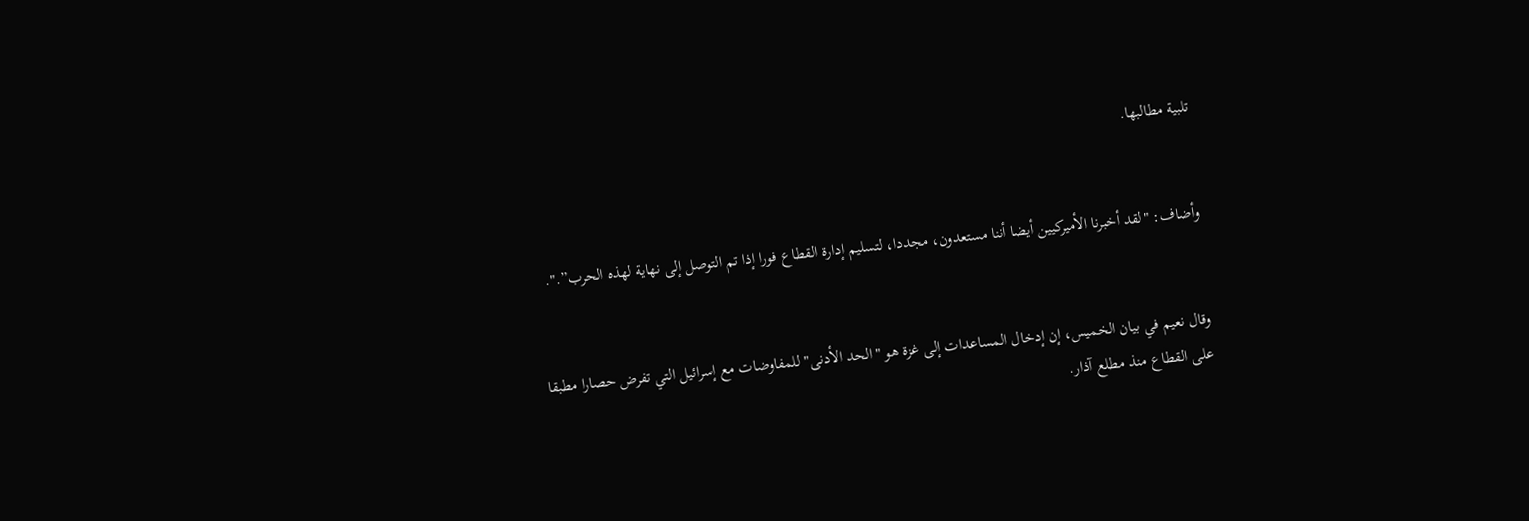تلبية مطالبها.


وأضاف: "لقد أخبرنا الأميركيين أيضا أننا مستعدون، مجددا، لتسليم إدارة القطاع فورا إذا تم التوصل إلى نهاية لهذه الحرب”.".


وقال نعيم في بيان الخميس، إن إدخال المساعدات إلى غزة هو "الحد الأدنى" للمفاوضات مع إسرائيل التي تفرض حصارا مطبقا على القطاع منذ مطلع آذار.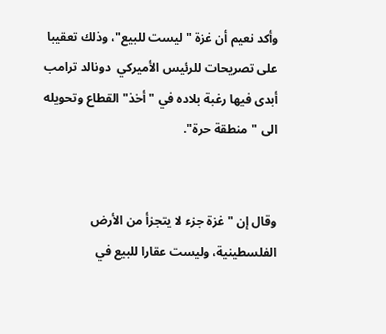وأكد نعيم أن غزة "ليست للبيع"، وذلك تعقيبا على تصريحات للرئيس الأميركي  دونالد ترامب أبدى فيها رغبة بلاده في "أخذ" القطاع وتحويله الى "منطقة حرة".


وقال إن "غزة جزء لا يتجزأ من الأرض الفلسطينية، وليست عقارا للبيع في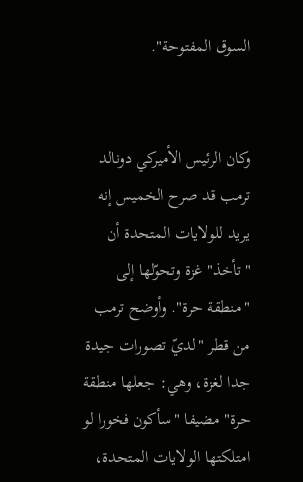السوق المفتوحة".


وكان الرئيس الأميركي دونالد ترمب قد صرح الخميس إنه يريد للولايات المتحدة أن "تأخذ" غزة وتحوّلها إلى "منطقة حرة". وأوضح ترمب من قطر "لديّ تصورات جيدة جدا لغزة، وهي: جعلها منطقة حرة" مضيفا "سأكون فخورا لو امتلكتها الولايات المتحدة،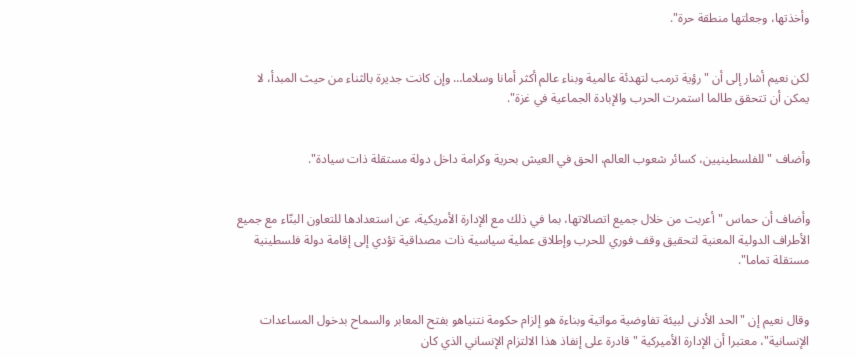وأخذتها، وجعلتها منطقة حرة".


لكن نعيم أشار إلى أن "رؤية ترمب لتهدئة عالمية وبناء عالم أكثر أمانا وسلاما… وإن كانت جديرة بالثناء من حيث المبدأ، لا يمكن أن تتحقق طالما استمرت الحرب والإبادة الجماعية في غزة".


وأضاف "للفلسطينيين، كسائر شعوب العالم، الحق في العيش بحرية وكرامة داخل دولة مستقلة ذات سيادة".


وأضاف أن حماس "أعربت من خلال جميع اتصالاتها، بما في ذلك مع الإدارة الأمريكية، عن استعدادها للتعاون البنّاء مع جميع الأطراف الدولية المعنية لتحقيق وقف فوري للحرب وإطلاق عملية سياسية ذات مصداقية تؤدي إلى إقامة دولة فلسطينية مستقلة تماما".


وقال نعيم إن "الحد الأدنى لبيئة تفاوضية مواتية وبناءة هو إلزام حكومة نتنياهو بفتح المعابر والسماح بدخول المساعدات الإنسانية"، معتبرا أن الإدارة الأميركية "قادرة على إنفاذ هذا الالتزام الإنساني الذي كان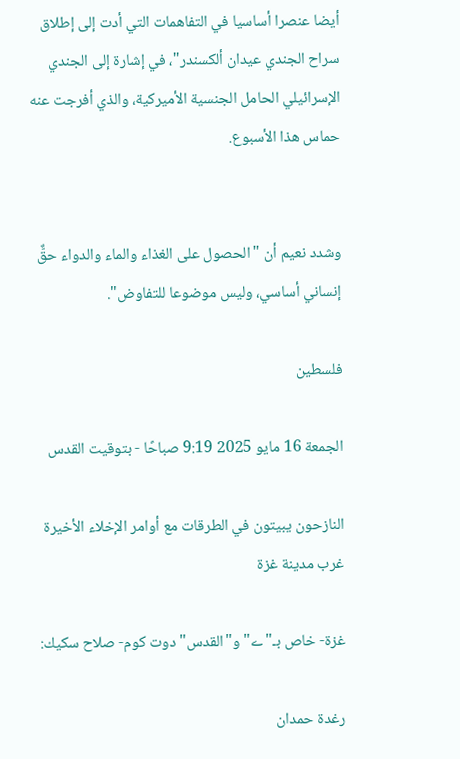أيضا عنصرا أساسيا في التفاهمات التي أدت إلى إطلاق سراح الجندي عيدان ألكسندر"، في إشارة إلى الجندي الإسرائيلي الحامل الجنسية الأميركية، والذي أفرجت عنه حماس هذا الأسبوع.


وشدد نعيم أن "الحصول على الغذاء والماء والدواء حقٌّ إنساني أساسي، وليس موضوعا للتفاوض".

فلسطين

الجمعة 16 مايو 2025 9:19 صباحًا - بتوقيت القدس

النازحون يبيتون في الطرقات مع أوامر الإخلاء الأخيرة غرب مدينة غزة

غزة- خاص بـ"ے" و"القدس" دوت كوم- صلاح سكيك:

رغدة حمدان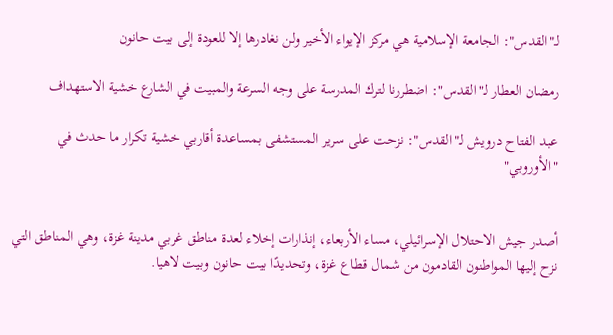لـ"القدس": الجامعة الإسلامية هي مركز الإيواء الأخير ولن نغادرها إلا للعودة إلى بيت حانون

رمضان العطار لـ"القدس": اضطررنا لترك المدرسة على وجه السرعة والمبيت في الشارع خشية الاستهداف

عبد الفتاح درويش لـ"القدس": نزحت على سرير المستشفى بمساعدة أقاربي خشية تكرار ما حدث في "الأوروبي"


أصدر جيش الاحتلال الإسرائيلي، مساء الأربعاء، إنذارات إخلاء لعدة مناطق غربي مدينة غزة، وهي المناطق التي نزح إليها المواطنون القادمون من شمال قطاع غزة، وتحديدًا بيت حانون وبيت لاهيا.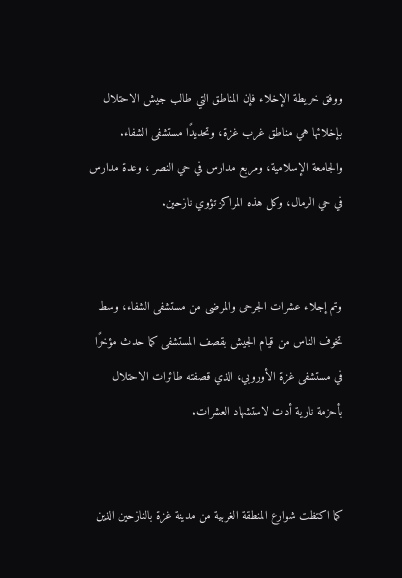ووفق خريطة الإخلاء فإن المناطق التي طالب جيش الاحتلال بإخلائها هي مناطق غرب غزة، وتحديدًا مستشفى الشفاء. والجامعة الإسلامية، ومربع مدارس في حي النصر ، وعدة مدارس في حي الرمال، وكل هذه المراكز تؤوي نازحين.


وتم إجلاء عشرات الجرحى والمرضى من مستشفى الشفاء، وسط تخوف الناس من قيام الجيش بقصف المستشفى كما حدث مؤخرًا في مستشفى غزة الأوروبي، الذي قصفته طائرات الاحتلال بأحزمة نارية أدت لاستشهاد العشرات.


كما اكتظت شوارع المنطقة الغربية من مدينة غزة بالنازحين الذين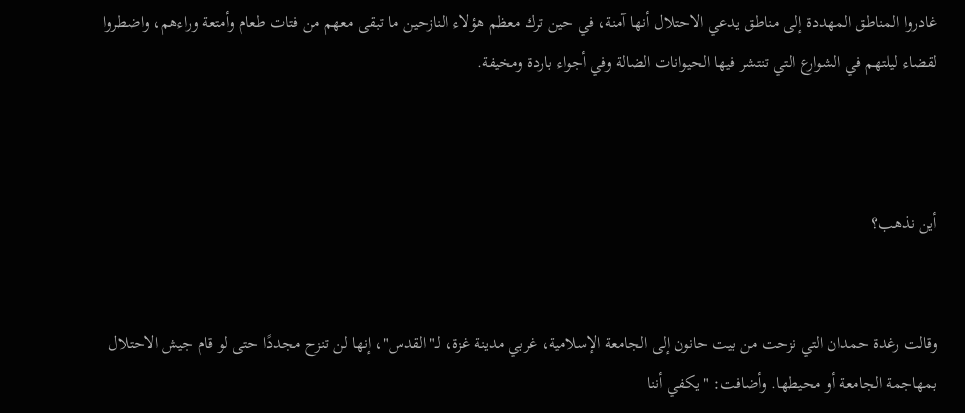غادروا المناطق المهددة إلى مناطق يدعي الاحتلال أنها آمنة، في حين ترك معظم هؤلاء النازحين ما تبقى معهم من فتات طعام وأمتعة وراءهم، واضطروا لقضاء ليلتهم في الشوارع التي تنتشر فيها الحيوانات الضالة وفي أجواء باردة ومخيفة.



أين نذهب؟


وقالت رغدة حمدان التي نزحت من بيت حانون إلى الجامعة الإسلامية، غربي مدينة غزة، لـ"القدس"، إنها لن تنزح مجددًا حتى لو قام جيش الاحتلال بمهاجمة الجامعة أو محيطها. وأضافت: "يكفي أننا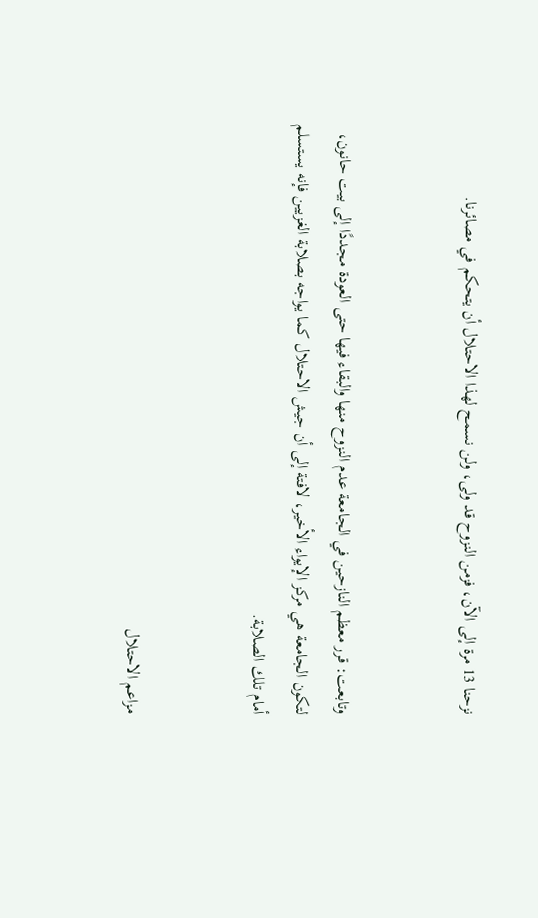نزحنا 13 مرة إلى الآن، فزمن النزوح قد ولى، ولن نسمح لهذا الاحتلال أن يتحكم في مصائرنا.


وتابعت: قرر معظم النازحين في الجامعة عدم النزوح منها والبقاء فيها حتى العودة مجددًا إلى بيت حانون، لتكون الجامعة هي مركز الإيواء الأخير، لافتة إلى أن جيش الاحتلال كما يواجه بصلابة الغزيين فإنه يستسلم أمام تلك الصلابة.


مزاعم الاحتلال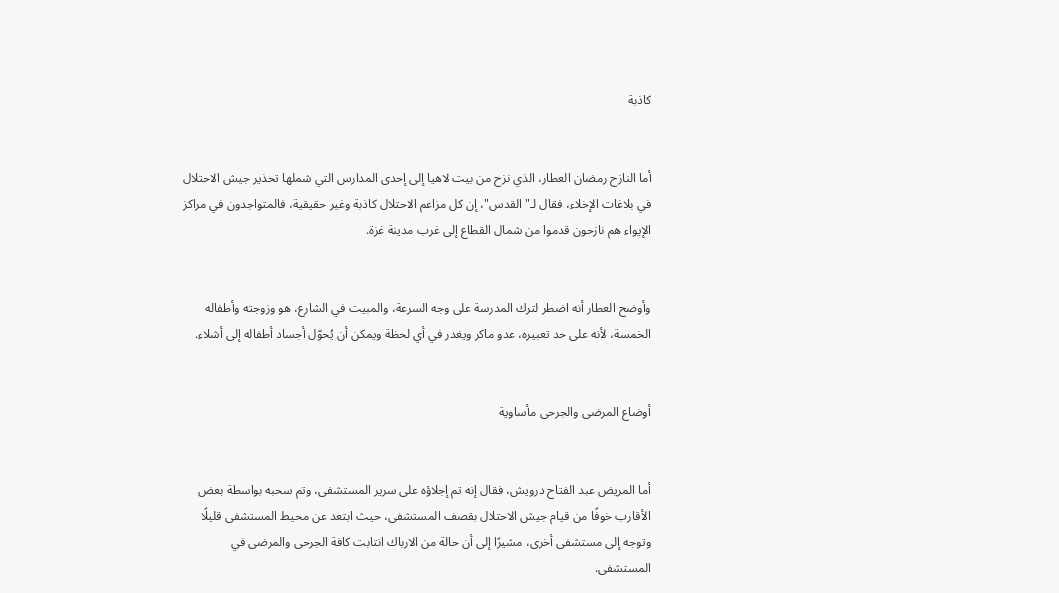كاذبة


أما النازح رمضان العطار، الذي نزح من بيت لاهيا إلى إحدى المدارس التي شملها تحذير جيش الاحتلال في بلاغات الإخلاء، فقال لـ"القدس"، إن كل مزاعم الاحتلال كاذبة وغير حقيقية، فالمتواجدون في مراكز الإيواء هم نازحون قدموا من شمال القطاع إلى غرب مدينة غزة.


وأوضح العطار أنه اضطر لترك المدرسة على وجه السرعة، والمبيت في الشارع، هو وزوجته وأطفاله الخمسة، لأنه على حد تعبيره، عدو ماكر ويغدر في أي لحظة ويمكن أن يُحوّل أجساد أطفاله إلى أشلاء.


أوضاع المرضى والجرحى مأساوية


أما المريض عبد الفتاح درويش، فقال إنه تم إجلاؤه على سرير المستشفى، وتم سحبه بواسطة بعض الأقارب خوفًا من قيام جيش الاحتلال بقصف المستشفى، حيث ابتعد عن محيط المستشفى قليلًا وتوجه إلى مستشفى أخرى، مشيرًا إلى أن حالة من الارباك انتابت كافة الجرحى والمرضى في المستشفى.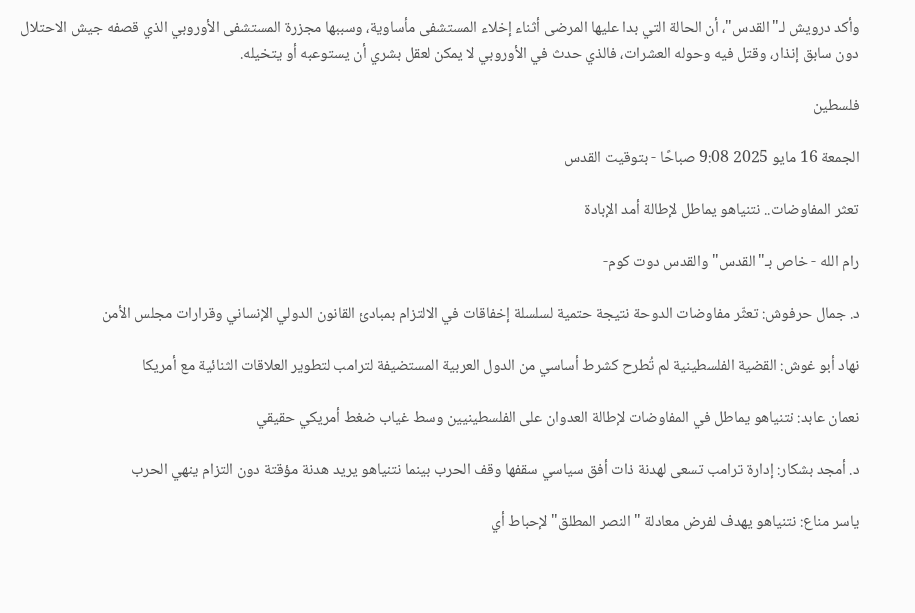وأكد درويش لـ"القدس"، أن الحالة التي بدا عليها المرضى أثناء إخلاء المستشفى مأساوية، وسببها مجزرة المستشفى الأوروبي الذي قصفه جيش الاحتلال دون سابق إنذار، وقتل فيه وحوله العشرات، فالذي حدث في الأوروبي لا يمكن لعقل بشري أن يستوعبه أو يتخيله.

فلسطين

الجمعة 16 مايو 2025 9:08 صباحًا - بتوقيت القدس

تعثر المفاوضات.. نتنياهو يماطل لإطالة أمد الإبادة

رام الله - خاص بـ"القدس" والقدس دوت كوم-

د. جمال حرفوش: تعثّر مفاوضات الدوحة نتيجة حتمية لسلسلة إخفاقات في الالتزام بمبادئ القانون الدولي الإنساني وقرارات مجلس الأمن

نهاد أبو غوش: القضية الفلسطينية لم تُطرح كشرط أساسي من الدول العربية المستضيفة لترامب لتطوير العلاقات الثنائية مع أمريكا

نعمان عابد: نتنياهو يماطل في المفاوضات لإطالة العدوان على الفلسطينيين وسط غياب ضغط أمريكي حقيقي

د. أمجد بشكار: إدارة ترامب تسعى لهدنة ذات أفق سياسي سقفها وقف الحرب بينما نتنياهو يريد هدنة مؤقتة دون التزام ينهي الحرب

ياسر مناع: نتنياهو يهدف لفرض معادلة "النصر المطلق" لإحباط أي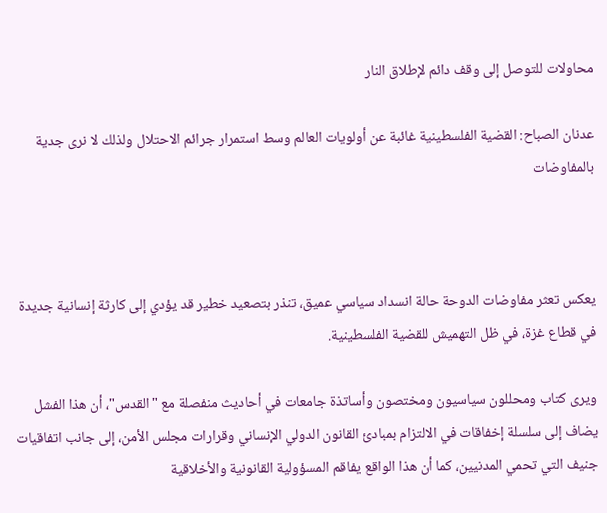محاولات للتوصل إلى وقف دائم لإطلاق النار

عدنان الصباح: القضية الفلسطينية غائبة عن أولويات العالم وسط استمرار جرائم الاحتلال ولذلك لا نرى جدية بالمفاوضات



يعكس تعثر مفاوضات الدوحة حالة انسداد سياسي عميق، تنذر بتصعيد خطير قد يؤدي إلى كارثة إنسانية جديدة في قطاع غزة، في ظل التهميش للقضية الفلسطينية.

ويرى كتاب ومحللون سياسيون ومختصون وأساتذة جامعات في أحاديث منفصلة مع "القدس"، أن هذا الفشل يضاف إلى سلسلة إخفاقات في الالتزام بمبادئ القانون الدولي الإنساني وقرارات مجلس الأمن، إلى جانب اتفاقيات جنيف التي تحمي المدنيين، كما أن هذا الواقع يفاقم المسؤولية القانونية والأخلاقية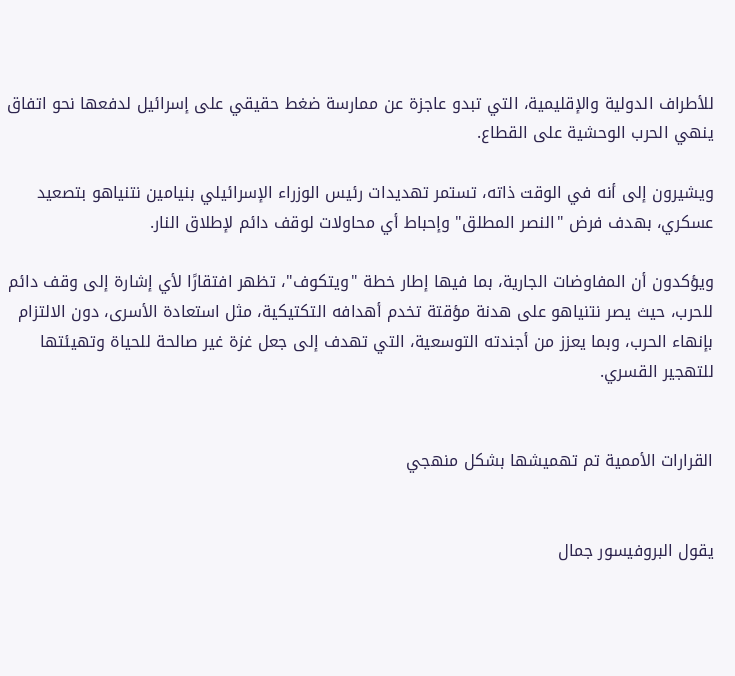للأطراف الدولية والإقليمية، التي تبدو عاجزة عن ممارسة ضغط حقيقي على إسرائيل لدفعها نحو اتفاق ينهي الحرب الوحشية على القطاع.

ويشيرون إلى أنه في الوقت ذاته، تستمر تهديدات رئيس الوزراء الإسرائيلي بنيامين نتنياهو بتصعيد عسكري، بهدف فرض "النصر المطلق" وإحباط أي محاولات لوقف دائم لإطلاق النار.

ويؤكدون أن المفاوضات الجارية، بما فيها إطار خطة "ويتكوف"، تظهر افتقارًا لأي إشارة إلى وقف دائم للحرب، حيث يصر نتنياهو على هدنة مؤقتة تخدم أهدافه التكتيكية، مثل استعادة الأسرى، دون الالتزام بإنهاء الحرب، وبما يعزز من أجندته التوسعية، التي تهدف إلى جعل غزة غير صالحة للحياة وتهيئتها للتهجير القسري.


القرارات الأممية تم تهميشها بشكل منهجي


يقول البروفيسور جمال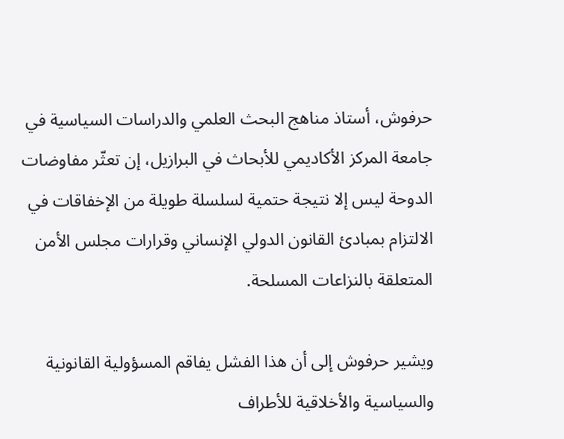حرفوش، أستاذ مناهج البحث العلمي والدراسات السياسية في جامعة المركز الأكاديمي للأبحاث في البرازيل، إن تعثّر مفاوضات الدوحة ليس إلا نتيجة حتمية لسلسلة طويلة من الإخفاقات في الالتزام بمبادئ القانون الدولي الإنساني وقرارات مجلس الأمن المتعلقة بالنزاعات المسلحة.

ويشير حرفوش إلى أن هذا الفشل يفاقم المسؤولية القانونية والسياسية والأخلاقية للأطراف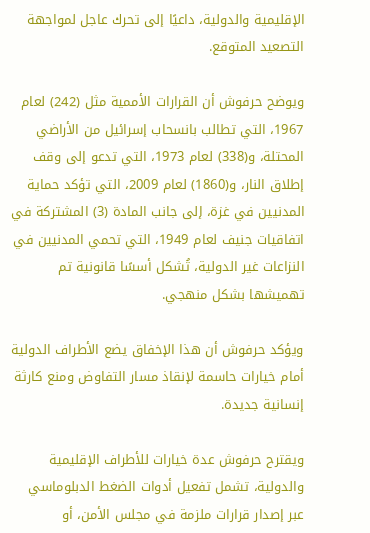الإقليمية والدولية، داعيًا إلى تحرك عاجل لمواجهة التصعيد المتوقع.

ويوضح حرفوش أن القرارات الأممية مثل (242) لعام 1967، التي تطالب بانسحاب إسرائيل من الأراضي المحتلة، و(338) لعام 1973، التي تدعو إلى وقف إطلاق النار، و(1860) لعام 2009، التي تؤكد حماية المدنيين في غزة، إلى جانب المادة (3) المشتركة في اتفاقيات جنيف لعام 1949، التي تحمي المدنيين في النزاعات غير الدولية، تُشكل أسسًا قانونية تم تهميشها بشكل منهجي.

ويؤكد حرفوش أن هذا الإخفاق يضع الأطراف الدولية أمام خيارات حاسمة لإنقاذ مسار التفاوض ومنع كارثة إنسانية جديدة.

ويقترح حرفوش عدة خيارات للأطراف الإقليمية والدولية، تشمل تفعيل أدوات الضغط الدبلوماسي عبر إصدار قرارات ملزمة في مجلس الأمن، أو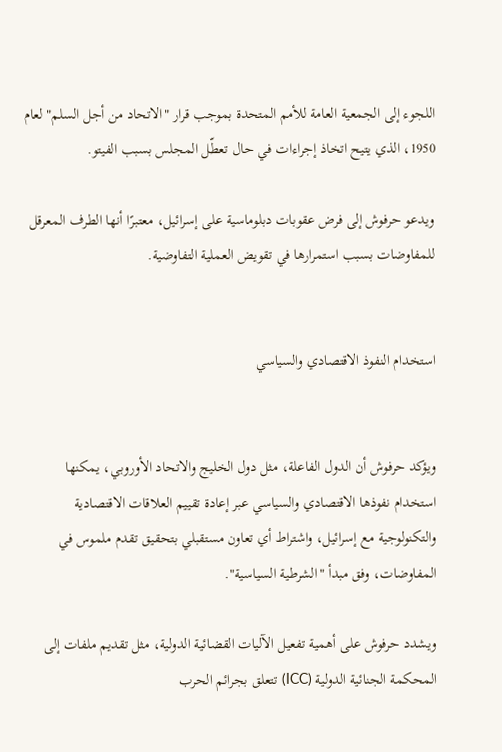اللجوء إلى الجمعية العامة للأمم المتحدة بموجب قرار "الاتحاد من أجل السلم" لعام 1950، الذي يتيح اتخاذ إجراءات في حال تعطّل المجلس بسبب الفيتو.

ويدعو حرفوش إلى فرض عقوبات دبلوماسية على إسرائيل، معتبرًا أنها الطرف المعرقل للمفاوضات بسبب استمرارها في تقويض العملية التفاوضية.


استخدام النفوذ الاقتصادي والسياسي


ويؤكد حرفوش أن الدول الفاعلة، مثل دول الخليج والاتحاد الأوروبي، يمكنها استخدام نفوذها الاقتصادي والسياسي عبر إعادة تقييم العلاقات الاقتصادية والتكنولوجية مع إسرائيل، واشتراط أي تعاون مستقبلي بتحقيق تقدم ملموس في المفاوضات، وفق مبدأ "الشرطية السياسية".

ويشدد حرفوش على أهمية تفعيل الآليات القضائية الدولية، مثل تقديم ملفات إلى المحكمة الجنائية الدولية (ICC) تتعلق بجرائم الحرب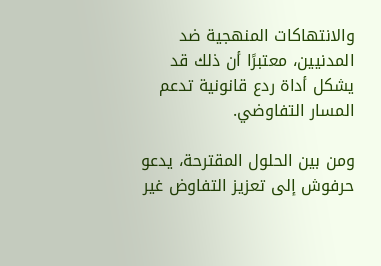والانتهاكات المنهجية ضد المدنيين، معتبرًا أن ذلك قد يشكل أداة ردع قانونية تدعم المسار التفاوضي.

ومن بين الحلول المقترحة، يدعو حرفوش إلى تعزيز التفاوض غير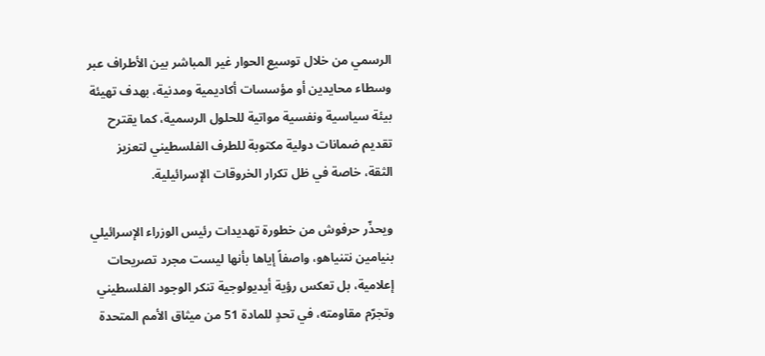الرسمي من خلال توسيع الحوار غير المباشر بين الأطراف عبر وسطاء محايدين أو مؤسسات أكاديمية ومدنية، بهدف تهيئة بيئة سياسية ونفسية مواتية للحلول الرسمية، كما يقترح تقديم ضمانات دولية مكتوبة للطرف الفلسطيني لتعزيز الثقة، خاصة في ظل تكرار الخروقات الإسرائيلية.

ويحذّر حرفوش من خطورة تهديدات رئيس الوزراء الإسرائيلي بنيامين نتنياهو، واصفاً إياها بأنها ليست مجرد تصريحات إعلامية، بل تعكس رؤية أيديولوجية تنكر الوجود الفلسطيني وتجرّم مقاومته، في تحدٍ للمادة 51 من ميثاق الأمم المتحدة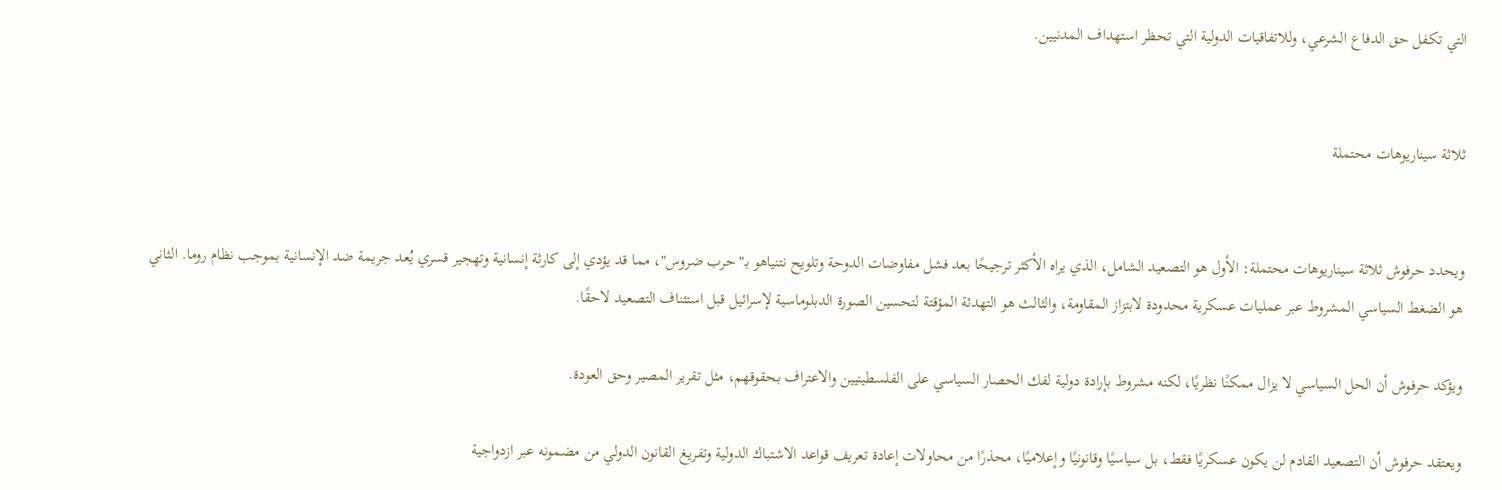التي تكفل حق الدفاع الشرعي، وللاتفاقيات الدولية التي تحظر استهداف المدنيين.


ثلاثة سيناريوهات محتملة


ويحدد حرفوش ثلاثة سيناريوهات محتملة: الأول هو التصعيد الشامل، الذي يراه الأكثر ترجيحًا بعد فشل مفاوضات الدوحة وتلويح نتنياهو بـ"حرب ضروس"، مما قد يؤدي إلى كارثة إنسانية وتهجير قسري يُعد جريمة ضد الإنسانية بموجب نظام روما. الثاني هو الضغط السياسي المشروط عبر عمليات عسكرية محدودة لابتزاز المقاومة، والثالث هو التهدئة المؤقتة لتحسين الصورة الدبلوماسية لإسرائيل قبل استئناف التصعيد لاحقًا.

ويؤكد حرفوش أن الحل السياسي لا يزال ممكنًا نظريًا، لكنه مشروط بإرادة دولية لفك الحصار السياسي على الفلسطينيين والاعتراف بحقوقهم، مثل تقرير المصير وحق العودة.

ويعتقد حرفوش أن التصعيد القادم لن يكون عسكريًا فقط، بل سياسيًا وقانونيًا وإعلاميًا، محذرًا من محاولات إعادة تعريف قواعد الاشتباك الدولية وتفريغ القانون الدولي من مضمونه عبر ازدواجية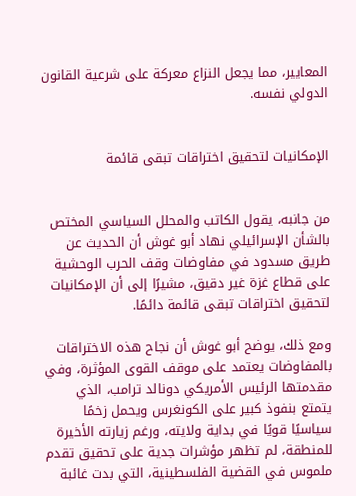المعايير، مما يجعل النزاع معركة على شرعية القانون الدولي نفسه.


الإمكانيات لتحقيق اختراقات تبقى قائمة


من جانبه، يقول الكاتب والمحلل السياسي المختص بالشأن الإسرائيلي نهاد أبو غوش أن الحديث عن طريق مسدود في مفاوضات وقف الحرب الوحشية على قطاع غزة غير دقيق، مشيرًا إلى أن الإمكانيات لتحقيق اختراقات تبقى قائمة دائمًا.

ومع ذلك، يوضح أبو غوش أن نجاح هذه الاختراقات بالمفاوضات يعتمد على موقف القوى المؤثرة، وفي مقدمتها الرئيس الأمريكي دونالد ترامب، الذي يتمتع بنفوذ كبير على الكونغرس ويحمل زخمًا سياسيًا قويًا في بداية ولايته، ورغم زيارته الأخيرة للمنطقة، لم تظهر مؤشرات جدية على تحقيق تقدم ملموس في القضية الفلسطينية، التي بدت غائبة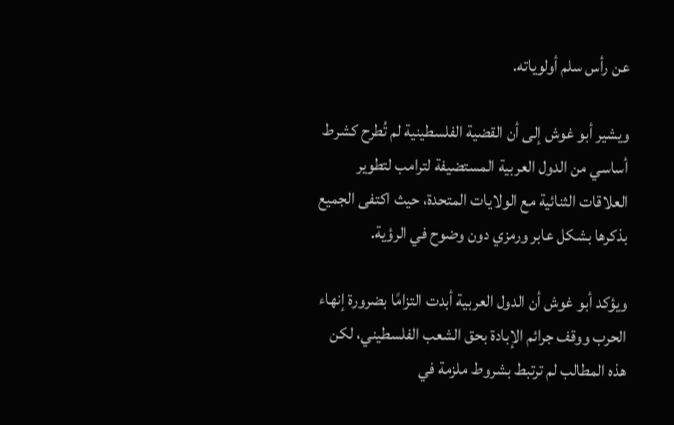عن رأس سلم أولوياته.

ويشير أبو غوش إلى أن القضية الفلسطينية لم تُطرح كشرط أساسي من الدول العربية المستضيفة لترامب لتطوير العلاقات الثنائية مع الولايات المتحدة، حيث اكتفى الجميع بذكرها بشكل عابر ورمزي دون وضوح في الرؤية.

ويؤكد أبو غوش أن الدول العربية أبدت التزامًا بضرورة إنهاء الحرب ووقف جرائم الإبادة بحق الشعب الفلسطيني، لكن هذه المطالب لم ترتبط بشروط ملزمة في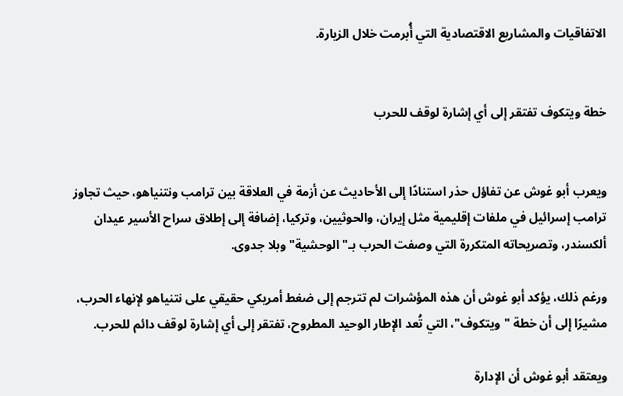الاتفاقيات والمشاريع الاقتصادية التي أُبرمت خلال الزيارة.


خطة ويتكوف تفتقر إلى أي إشارة لوقف للحرب


ويعرب أبو غوش عن تفاؤل حذر استنادًا إلى الأحاديث عن أزمة في العلاقة بين ترامب ونتنياهو، حيث تجاوز ترامب إسرائيل في ملفات إقليمية مثل إيران، والحوثيين، وتركيا، إضافة إلى إطلاق سراح الأسير عيدان ألكسندر، وتصريحاته المتكررة التي وصفت الحرب بـ"الوحشية" وبلا جدوى.

ورغم ذلك، يؤكد أبو غوش أن هذه المؤشرات لم تترجم إلى ضغط أمريكي حقيقي على نتنياهو لإنهاء الحرب، مشيرًا إلى أن خطة "ويتكوف"، التي تُعد الإطار الوحيد المطروح، تفتقر إلى أي إشارة لوقف دائم للحرب.

ويعتقد أبو غوش أن الإدارة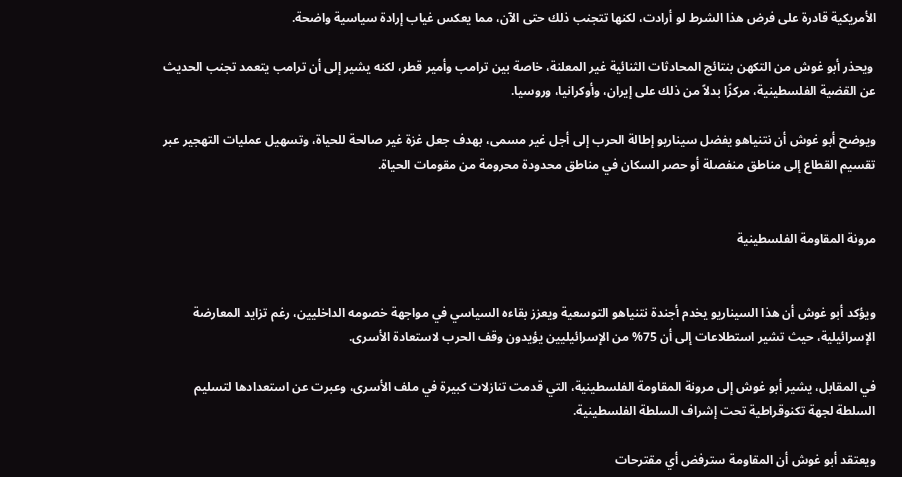الأمريكية قادرة على فرض هذا الشرط لو أرادت، لكنها تتجنب ذلك حتى الآن، مما يعكس غياب إرادة سياسية واضحة.

 ويحذر أبو غوش من التكهن بنتائج المحادثات الثنائية غير المعلنة، خاصة بين ترامب وأمير قطر، لكنه يشير إلى أن ترامب يتعمد تجنب الحديث عن القضية الفلسطينية، مركزًا بدلاً من ذلك على إيران، وأوكرانيا، وروسيا.

ويوضح أبو غوش أن نتنياهو يفضل سيناريو إطالة الحرب إلى أجل غير مسمى، بهدف جعل غزة غير صالحة للحياة، وتسهيل عمليات التهجير عبر تقسيم القطاع إلى مناطق منفصلة أو حصر السكان في مناطق محدودة محرومة من مقومات الحياة.


مرونة المقاومة الفلسطينية


ويؤكد أبو غوش أن هذا السيناريو يخدم أجندة نتنياهو التوسعية ويعزز بقاءه السياسي في مواجهة خصومه الداخليين، رغم تزايد المعارضة الإسرائيلية، حيث تشير استطلاعات إلى أن 75% من الإسرائيليين يؤيدون وقف الحرب لاستعادة الأسرى.

في المقابل، يشير أبو غوش إلى مرونة المقاومة الفلسطينية، التي قدمت تنازلات كبيرة في ملف الأسرى، وعبرت عن استعدادها لتسليم السلطة لجهة تكنوقراطية تحت إشراف السلطة الفلسطينية.

ويعتقد أبو غوش أن المقاومة سترفض أي مقترحات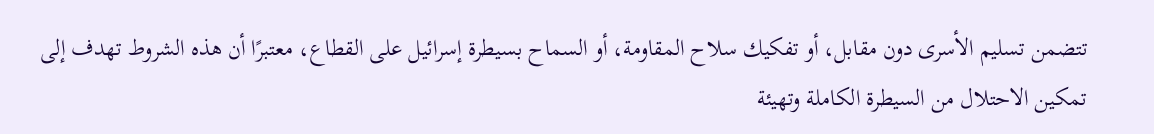تتضمن تسليم الأسرى دون مقابل، أو تفكيك سلاح المقاومة، أو السماح بسيطرة إسرائيل على القطاع، معتبرًا أن هذه الشروط تهدف إلى تمكين الاحتلال من السيطرة الكاملة وتهيئة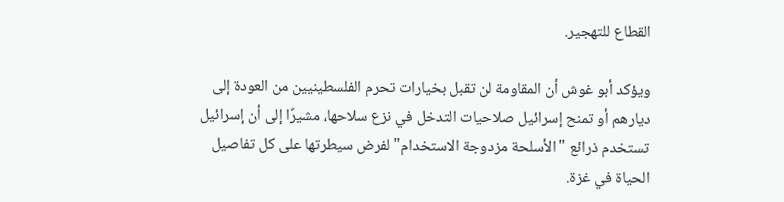القطاع للتهجير.

ويؤكد أبو غوش أن المقاومة لن تقبل بخيارات تحرم الفلسطينيين من العودة إلى ديارهم أو تمنح إسرائيل صلاحيات التدخل في نزع سلاحها، مشيرًا إلى أن إسرائيل تستخدم ذرائع "الأسلحة مزدوجة الاستخدام" لفرض سيطرتها على كل تفاصيل الحياة في غزة.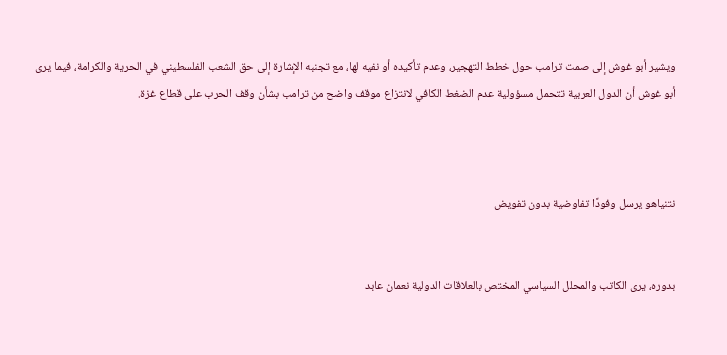ويشير أبو غوش إلى صمت ترامب حول خطط التهجير، وعدم تأكيده أو نفيه لها، مع تجنبه الإشارة إلى حق الشعب الفلسطيني في الحرية والكرامة، فيما يرى أبو غوش أن الدول العربية تتحمل مسؤولية عدم الضغط الكافي لانتزاع موقف واضح من ترامب بشأن وقف الحرب على قطاع غزة.



نتنياهو يرسل وفودًا تفاوضية بدون تفويض


بدوره، يرى الكاتب والمحلل السياسي المختص بالعلاقات الدولية نعمان عابد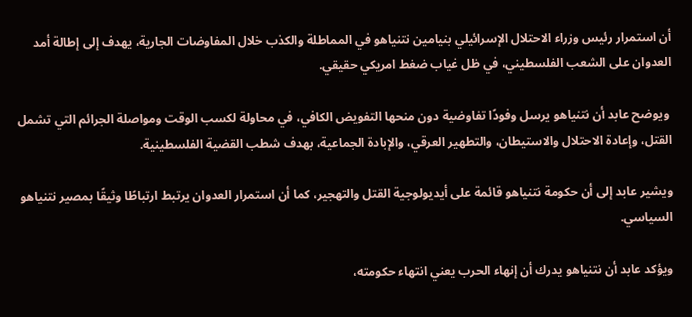أن استمرار رئيس وزراء الاحتلال الإسرائيلي بنيامين نتنياهو في المماطلة والكذب خلال المفاوضات الجارية، يهدف إلى إطالة أمد العدوان على الشعب الفلسطيني، في ظل غياب ضغط امريكي حقيقي.

 ويوضح عابد أن نتنياهو يرسل وفودًا تفاوضية دون منحها التفويض الكافي، في محاولة لكسب الوقت ومواصلة الجرائم التي تشمل القتل، وإعادة الاحتلال والاستيطان، والتطهير العرقي، والإبادة الجماعية، بهدف شطب القضية الفلسطينية.

ويشير عابد إلى أن حكومة نتنياهو قائمة على أيديولوجية القتل والتهجير، كما أن استمرار العدوان يرتبط ارتباطًا وثيقًا بمصير نتنياهو السياسي.

ويؤكد عابد أن نتنياهو يدرك أن إنهاء الحرب يعني انتهاء حكومته،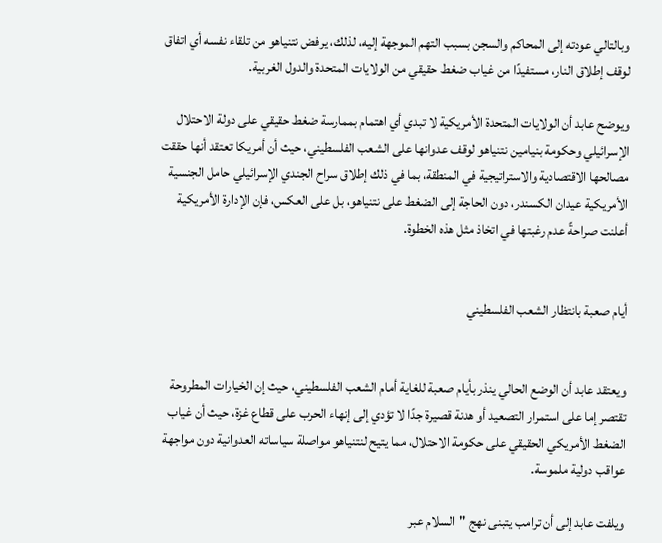وبالتالي عودته إلى المحاكم والسجن بسبب التهم الموجهة إليه، لذلك، يرفض نتنياهو من تلقاء نفسه أي اتفاق لوقف إطلاق النار، مستفيدًا من غياب ضغط حقيقي من الولايات المتحدة والدول الغربية.

ويوضح عابد أن الولايات المتحدة الأمريكية لا تبدي أي اهتمام بممارسة ضغط حقيقي على دولة الاحتلال الإسرائيلي وحكومة بنيامين نتنياهو لوقف عدوانها على الشعب الفلسطيني، حيث أن أمريكا تعتقد أنها حققت مصالحها الاقتصادية والاستراتيجية في المنطقة، بما في ذلك إطلاق سراح الجندي الإسرائيلي حامل الجنسية الأمريكية عيدان الكسندر، دون الحاجة إلى الضغط على نتنياهو، بل على العكس، فإن الإدارة الأمريكية أعلنت صراحةً عدم رغبتها في اتخاذ مثل هذه الخطوة.


أيام صعبة بانتظار الشعب الفلسطيني


ويعتقد عابد أن الوضع الحالي ينذر بأيام صعبة للغاية أمام الشعب الفلسطيني، حيث إن الخيارات المطروحة تقتصر إما على استمرار التصعيد أو هدنة قصيرة جدًا لا تؤدي إلى إنهاء الحرب على قطاع غزة، حيث أن غياب الضغط الأمريكي الحقيقي على حكومة الاحتلال، مما يتيح لنتنياهو مواصلة سياساته العدوانية دون مواجهة عواقب دولية ملموسة.

ويلفت عابد إلى أن ترامب يتبنى نهج "السلام عبر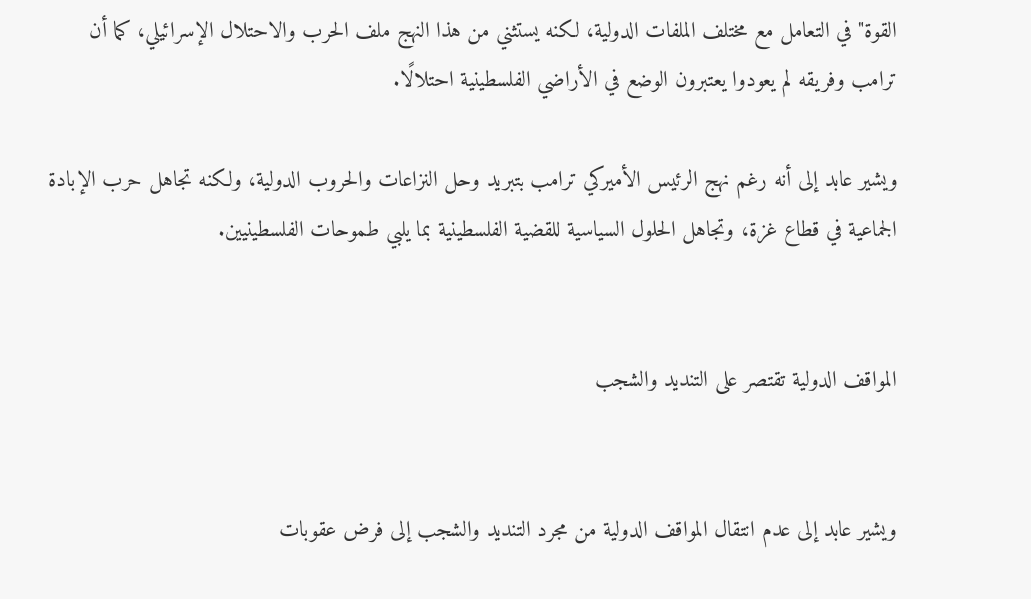القوة" في التعامل مع مختلف الملفات الدولية، لكنه يستثني من هذا النهج ملف الحرب والاحتلال الإسرائيلي، كما أن ترامب وفريقه لم يعودوا يعتبرون الوضع في الأراضي الفلسطينية احتلالًا.

ويشير عابد إلى أنه رغم نهج الرئيس الأميركي ترامب بتبريد وحل النزاعات والحروب الدولية، ولكنه تجاهل حرب الإبادة الجماعية في قطاع غزة، وتجاهل الحلول السياسية للقضية الفلسطينية بما يلبي طموحات الفلسطينيين.


المواقف الدولية تقتصر على التنديد والشجب


ويشير عابد إلى عدم انتقال المواقف الدولية من مجرد التنديد والشجب إلى فرض عقوبات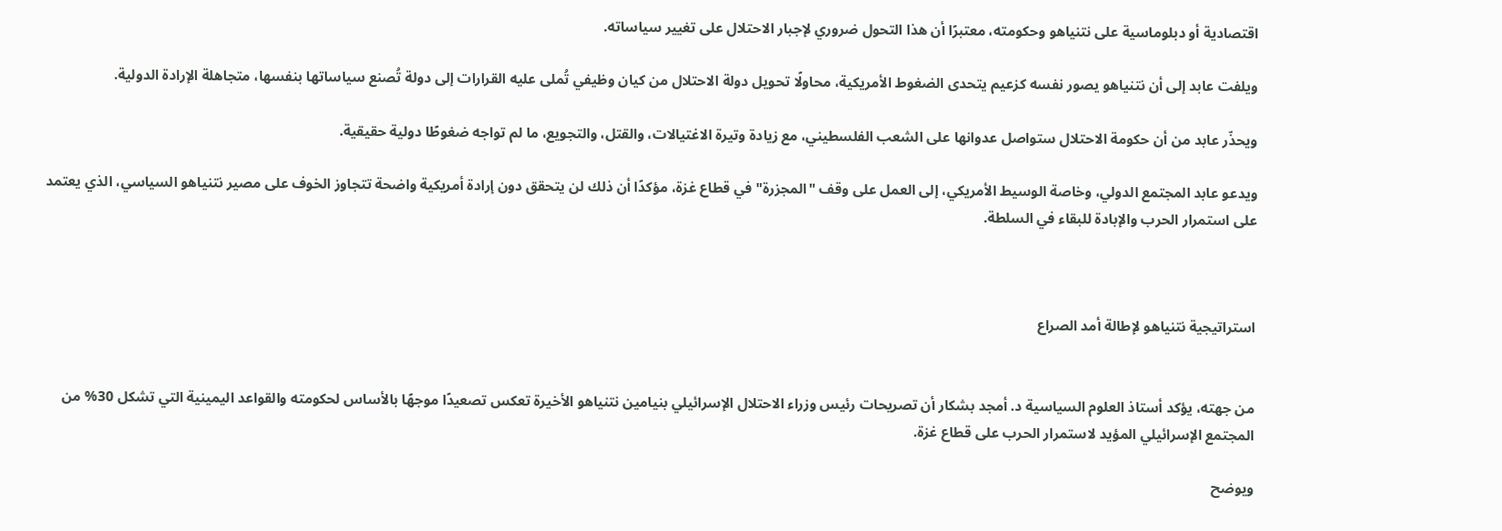اقتصادية أو دبلوماسية على نتنياهو وحكومته، معتبرًا أن هذا التحول ضروري لإجبار الاحتلال على تغيير سياساته.

ويلفت عابد إلى أن نتنياهو يصور نفسه كزعيم يتحدى الضغوط الأمريكية، محاولًا تحويل دولة الاحتلال من كيان وظيفي تُملى عليه القرارات إلى دولة تُصنع سياساتها بنفسها، متجاهلة الإرادة الدولية.

ويحذّر عابد من أن حكومة الاحتلال ستواصل عدوانها على الشعب الفلسطيني، مع زيادة وتيرة الاغتيالات، والقتل، والتجويع، ما لم تواجه ضغوطًا دولية حقيقية.

ويدعو عابد المجتمع الدولي، وخاصة الوسيط الأمريكي، إلى العمل على وقف "المجزرة" في قطاع غزة، مؤكدًا أن ذلك لن يتحقق دون إرادة أمريكية واضحة تتجاوز الخوف على مصير نتنياهو السياسي، الذي يعتمد على استمرار الحرب والإبادة للبقاء في السلطة.



استراتيجية نتنياهو لإطالة أمد الصراع


من جهته، يؤكد أستاذ العلوم السياسية د. أمجد بشكار أن تصريحات رئيس وزراء الاحتلال الإسرائيلي بنيامين نتنياهو الأخيرة تعكس تصعيدًا موجهًا بالأساس لحكومته والقواعد اليمينية التي تشكل 30% من المجتمع الإسرائيلي المؤيد لاستمرار الحرب على قطاع غزة.

ويوضح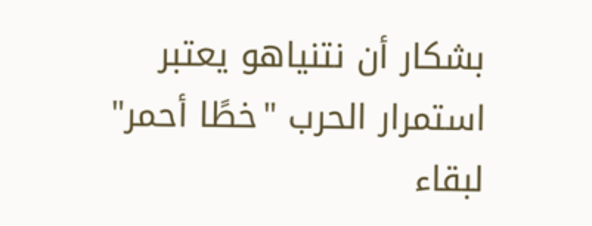بشكار أن نتنياهو يعتبر استمرار الحرب "خطًا أحمر" لبقاء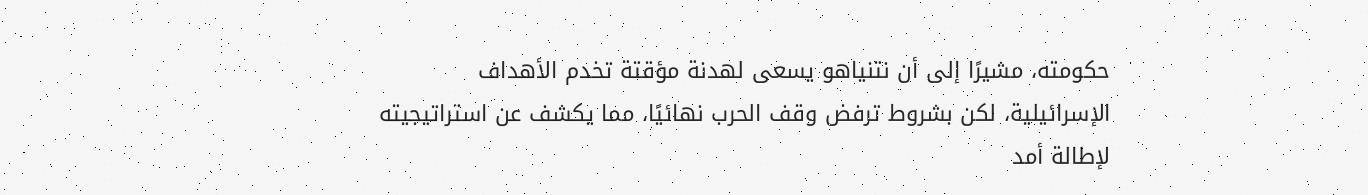حكومته، مشيرًا إلى أن نتنياهو يسعى لهدنة مؤقتة تخدم الأهداف الإسرائيلية، لكن بشروط ترفض وقف الحرب نهائيًا، مما يكشف عن استراتيجيته لإطالة أمد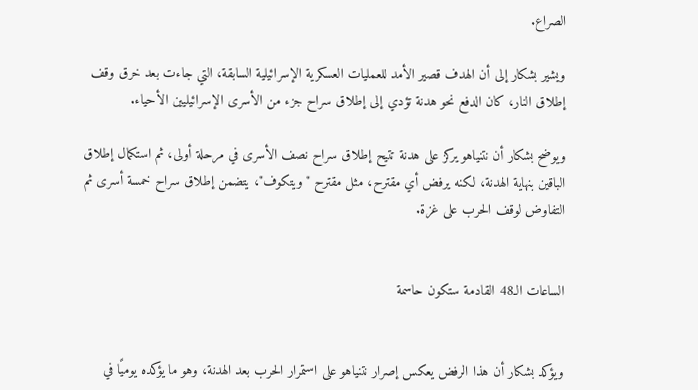الصراع.

ويشير بشكار إلى أن الهدف قصير الأمد للعمليات العسكرية الإسرائيلية السابقة، التي جاءت بعد خرق وقف إطلاق النار، كان الدفع نحو هدنة تؤدي إلى إطلاق سراح جزء من الأسرى الإسرائيليين الأحياء.

ويوضح بشكار أن نتنياهو يركز على هدنة تتيح إطلاق سراح نصف الأسرى في مرحلة أولى، ثم استكمال إطلاق الباقين بنهاية الهدنة، لكنه يرفض أي مقترح، مثل مقترح "ويتكوف"، يتضمن إطلاق سراح خمسة أسرى ثم التفاوض لوقف الحرب على غزة.


الساعات الـ48 القادمة ستكون حاسمة


ويؤكد بشكار أن هذا الرفض يعكس إصرار نتنياهو على استمرار الحرب بعد الهدنة، وهو ما يؤكده يوميًا في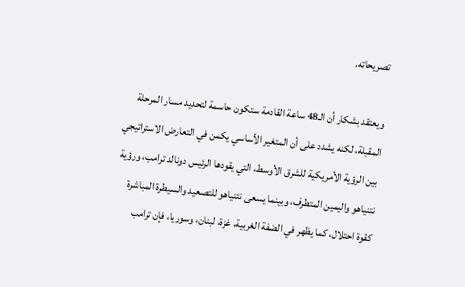تصريحاته.

ويعتقد بشكار أن الـ48 ساعة القادمة ستكون حاسمة لتحديد مسار المرحلة المقبلة، لكنه يشدد على أن المتغير الأساسي يكمن في التعارض الاستراتيجي بين الرؤية الأمريكية للشرق الأوسط، التي يقودها الرئيس دونالد ترامب، ورؤية نتنياهو واليمين المتطرف، وبينما يسعى نتنياهو للتصعيد والسيطرة المباشرة كقوة احتلال، كما يظهر في الضفة الغربية، غزة، لبنان، وسوريا، فإن ترامب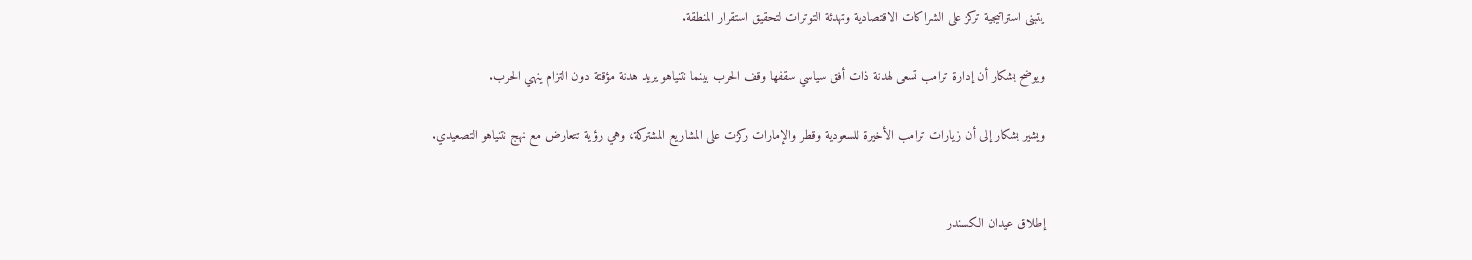يتبنى استراتيجية تركز على الشراكات الاقتصادية وتهدئة التوترات لتحقيق استقرار المنطقة.

ويوضح بشكار أن إدارة ترامب تسعى لهدنة ذات أفق سياسي سقفها وقف الحرب بينما نتنياهو يريد هدنة مؤقتة دون التزام ينهي الحرب.

ويشير بشكار إلى أن زيارات ترامب الأخيرة للسعودية وقطر والإمارات ركزت على المشاريع المشتركة، وهي رؤية تتعارض مع نهج نتنياهو التصعيدي.


إطلاق عيدان الكسندر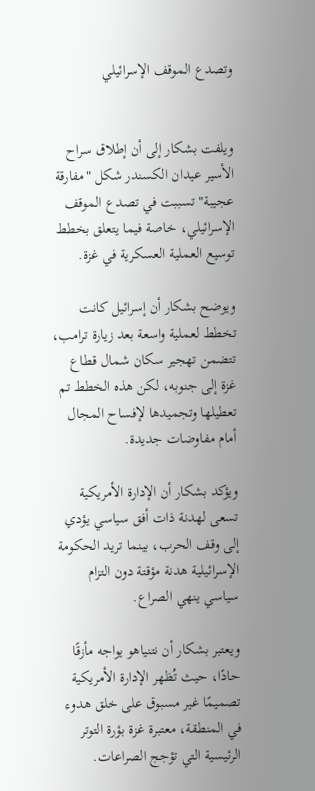وتصدع الموقف الإسرائيلي


ويلفت بشكار إلى أن إطلاق سراح الأسير عيدان الكسندر شكل "مفارقة عجيبة" تسببت في تصدع الموقف الإسرائيلي، خاصة فيما يتعلق بخطط توسيع العملية العسكرية في غزة.

ويوضح بشكار أن إسرائيل كانت تخطط لعملية واسعة بعد زيارة ترامب، تتضمن تهجير سكان شمال قطاع غزة إلى جنوبه، لكن هذه الخطط تم تعطيلها وتجميدها لإفساح المجال أمام مفاوضات جديدة.

ويؤكد بشكار أن الإدارة الأمريكية تسعى لهدنة ذات أفق سياسي يؤدي إلى وقف الحرب، بينما تريد الحكومة الإسرائيلية هدنة مؤقتة دون التزام سياسي ينهي الصراع.

ويعتبر بشكار أن نتنياهو يواجه مأزقًا حادًا، حيث تُظهر الإدارة الأمريكية تصميمًا غير مسبوق على خلق هدوء في المنطقة، معتبرة غزة بؤرة التوتر الرئيسية التي تؤجج الصراعات.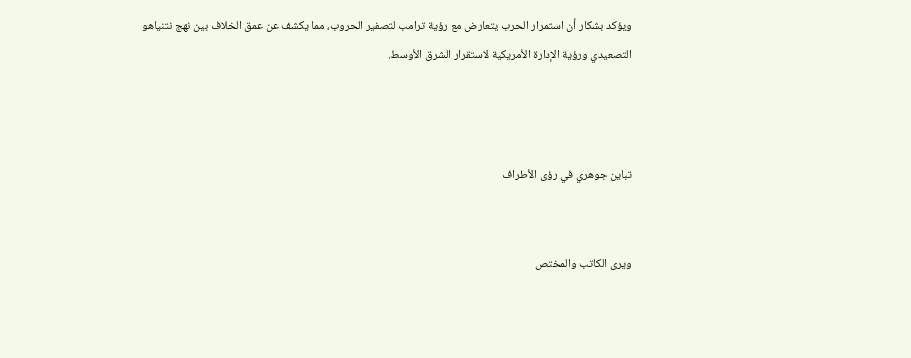ويؤكد بشكار أن استمرار الحرب يتعارض مع رؤية ترامب لتصفير الحروب، مما يكشف عن عمق الخلاف بين نهج نتنياهو التصعيدي ورؤية الإدارة الأمريكية لاستقرار الشرق الأوسط.



تباين جوهري في رؤى الأطراف


ويرى الكاتب والمختص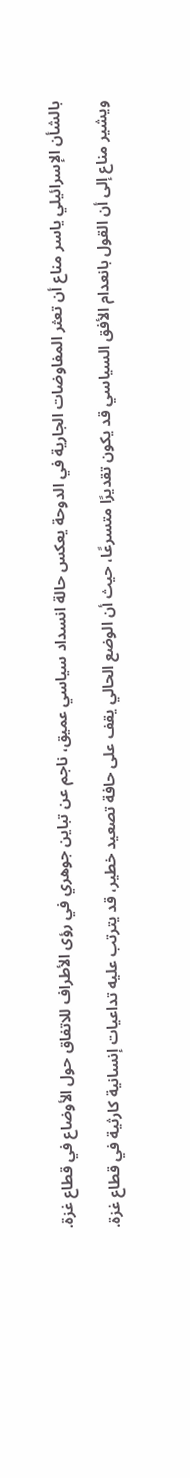بالشأن الإسرائيلي ياسر مناع أن تعثر المفاوضات الجارية في الدوحة يعكس حالة انسداد سياسي عميق، ناجم عن تباين جوهري في رؤى الأطراف للاتفاق حول الأوضاع في قطاع غزة.

ويشير مناع إلى أن القول بانعدام الأفق السياسي قد يكون تقديرًا متسرعًا، حيث أن الوضع الحالي يقف على حافة تصعيد خطير، قد يترتب عليه تداعيات إنسانية كارثية في قطاع غزة.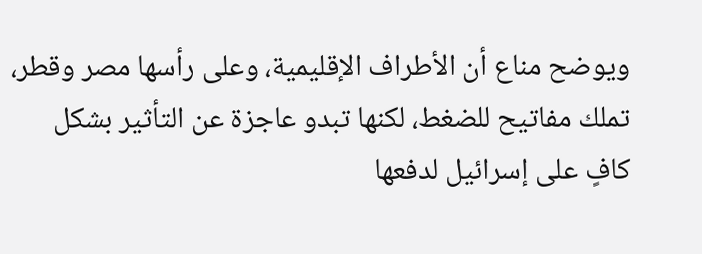ويوضح مناع أن الأطراف الإقليمية، وعلى رأسها مصر وقطر، تملك مفاتيح للضغط، لكنها تبدو عاجزة عن التأثير بشكل كافٍ على إسرائيل لدفعها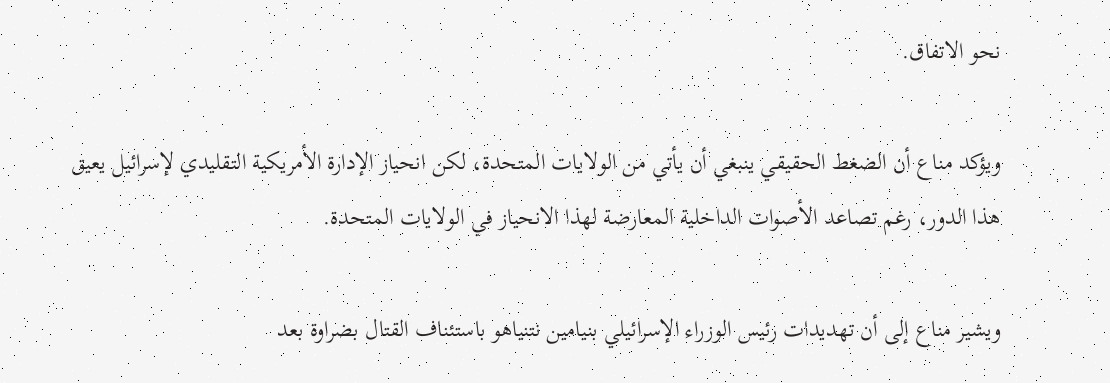نحو الاتفاق.

ويؤكد مناع أن الضغط الحقيقي ينبغي أن يأتي من الولايات المتحدة، لكن انحياز الإدارة الأمريكية التقليدي لإسرائيل يعيق هذا الدور، رغم تصاعد الأصوات الداخلية المعارضة لهذا الانحياز في الولايات المتحدة.

ويشير مناع إلى أن تهديدات رئيس الوزراء الإسرائيلي بنيامين نتنياهو باستئناف القتال بضراوة بعد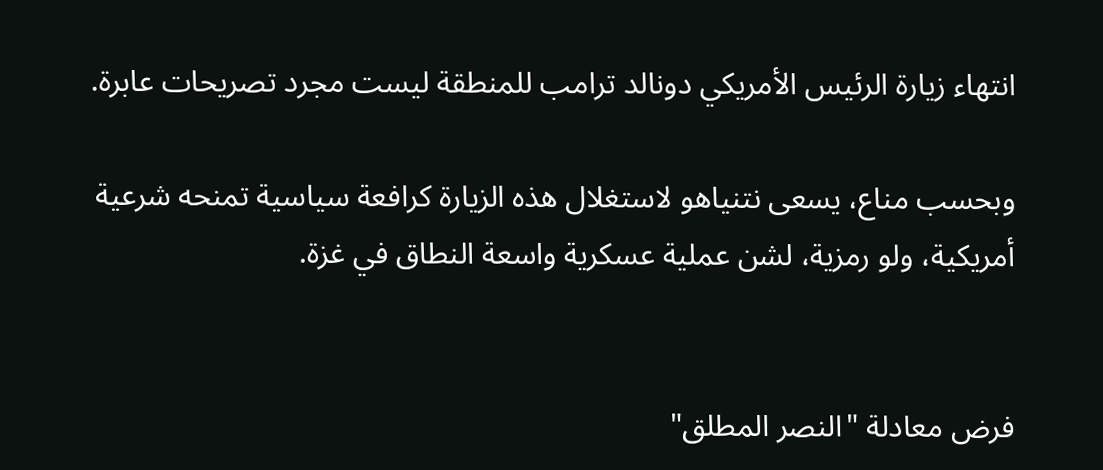انتهاء زيارة الرئيس الأمريكي دونالد ترامب للمنطقة ليست مجرد تصريحات عابرة.

وبحسب مناع، يسعى نتنياهو لاستغلال هذه الزيارة كرافعة سياسية تمنحه شرعية أمريكية، ولو رمزية، لشن عملية عسكرية واسعة النطاق في غزة.


فرض معادلة "النصر المطلق"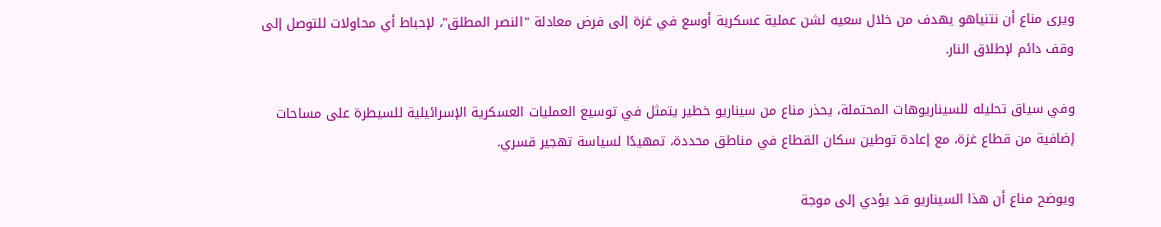ويرى مناع أن نتنياهو يهدف من خلال سعيه لشن عملية عسكرية أوسع في غزة إلى فرض معادلة "النصر المطلق"، لإحباط أي محاولات للتوصل إلى وقف دائم لإطلاق النار.

وفي سياق تحليله للسيناريوهات المحتملة، يحذر مناع من سيناريو خطير يتمثل في توسيع العمليات العسكرية الإسرائيلية للسيطرة على مساحات إضافية من قطاع غزة، مع إعادة توطين سكان القطاع في مناطق محددة، تمهيدًا لسياسة تهجير قسري.

ويوضح مناع أن هذا السيناريو قد يؤدي إلى موجة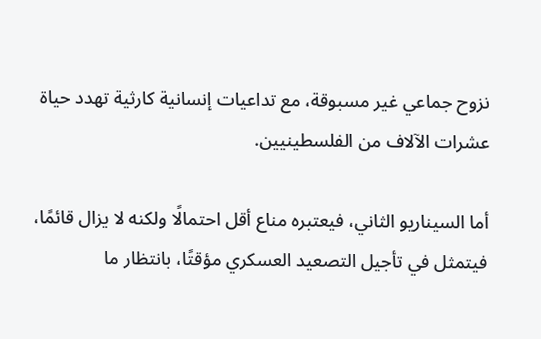نزوح جماعي غير مسبوقة، مع تداعيات إنسانية كارثية تهدد حياة عشرات الآلاف من الفلسطينيين.

أما السيناريو الثاني، فيعتبره مناع أقل احتمالًا ولكنه لا يزال قائمًا، فيتمثل في تأجيل التصعيد العسكري مؤقتًا، بانتظار ما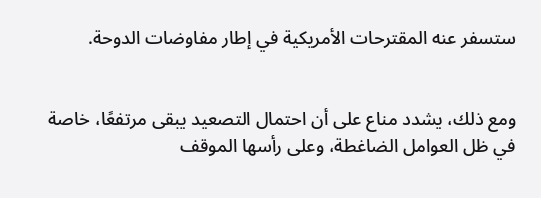ستسفر عنه المقترحات الأمريكية في إطار مفاوضات الدوحة.


ومع ذلك، يشدد مناع على أن احتمال التصعيد يبقى مرتفعًا، خاصة في ظل العوامل الضاغطة، وعلى رأسها الموقف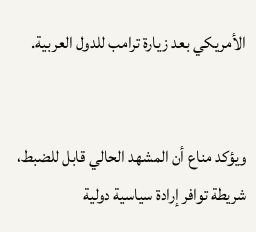الأمريكي بعد زيارة ترامب للدول العربية.


ويؤكد مناع أن المشهد الحالي قابل للضبط، شريطة توافر إرادة سياسية دولية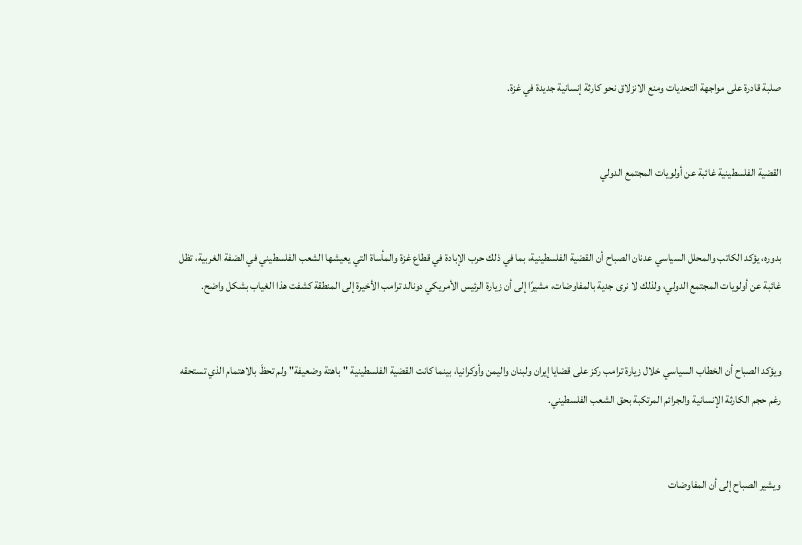صلبة قادرة على مواجهة التحديات ومنع الانزلاق نحو كارثة إنسانية جديدة في غزة.


القضية الفلسطينية غائبة عن أولويات المجتمع الدولي


بدوره، يؤكد الكاتب والمحلل السياسي عدنان الصباح أن القضية الفلسطينية، بما في ذلك حرب الإبادة في قطاع غزة والمأساة التي يعيشها الشعب الفلسطيني في الضفة الغربية، تظل غائبة عن أولويات المجتمع الدولي، ولذلك لا نرى جدية بالمفاوضات، مشيرًا إلى أن زيارة الرئيس الأمريكي دونالد ترامب الأخيرة إلى المنطقة كشفت هذا الغياب بشكل واضح.


ويؤكد الصباح أن الخطاب السياسي خلال زيارة ترامب ركز على قضايا إيران ولبنان واليمن وأوكرانيا، بينما كانت القضية الفلسطينية "باهتة وضعيفة" ولم تحظَ بالاهتمام الذي تستحقه رغم حجم الكارثة الإنسانية والجرائم المرتكبة بحق الشعب الفلسطيني.


ويشير الصباح إلى أن المفاوضات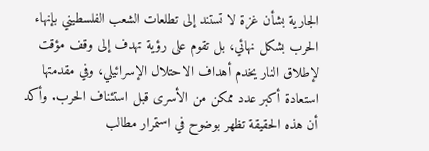الجارية بشأن غزة لا تستند إلى تطلعات الشعب الفلسطيني بإنهاء الحرب بشكل نهائي، بل تقوم على رؤية تهدف إلى وقف مؤقت لإطلاق النار يخدم أهداف الاحتلال الإسرائيلي، وفي مقدمتها استعادة أكبر عدد ممكن من الأسرى قبل استئناف الحرب. وأكد أن هذه الحقيقة تظهر بوضوح في استمرار مطالب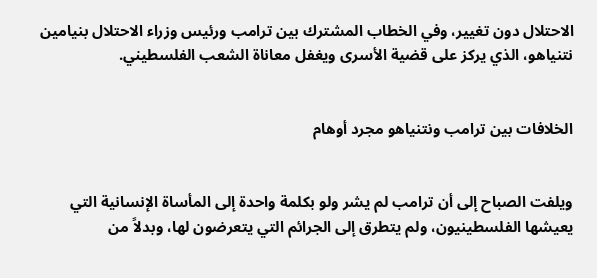الاحتلال دون تغيير، وفي الخطاب المشترك بين ترامب ورئيس وزراء الاحتلال بنيامين نتنياهو، الذي يركز على قضية الأسرى ويغفل معاناة الشعب الفلسطيني.


الخلافات بين ترامب ونتنياهو مجرد أوهام


ويلفت الصباح إلى أن ترامب لم يشر ولو بكلمة واحدة إلى المأساة الإنسانية التي يعيشها الفلسطينيون، ولم يتطرق إلى الجرائم التي يتعرضون لها، وبدلاً من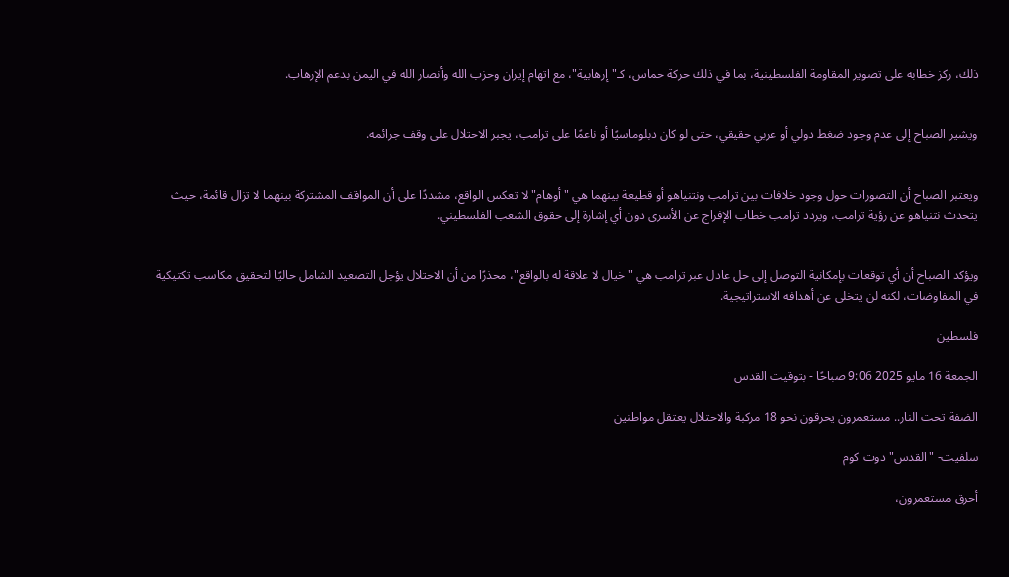ذلك، ركز خطابه على تصوير المقاومة الفلسطينية، بما في ذلك حركة حماس، كـ"إرهابية"، مع اتهام إيران وحزب الله وأنصار الله في اليمن بدعم الإرهاب.


ويشير الصباح إلى عدم وجود ضغط دولي أو عربي حقيقي، حتى لو كان دبلوماسيًا أو ناعمًا على ترامب، يجبر الاحتلال على وقف جرائمه.


ويعتبر الصباح أن التصورات حول وجود خلافات بين ترامب ونتنياهو أو قطيعة بينهما هي "أوهام" لا تعكس الواقع، مشددًا على أن المواقف المشتركة بينهما لا تزال قائمة، حيث يتحدث نتنياهو عن رؤية ترامب، ويردد ترامب خطاب الإفراج عن الأسرى دون أي إشارة إلى حقوق الشعب الفلسطيني.


ويؤكد الصباح أن أي توقعات بإمكانية التوصل إلى حل عادل عبر ترامب هي "خيال لا علاقة له بالواقع"، محذرًا من أن الاحتلال يؤجل التصعيد الشامل حاليًا لتحقيق مكاسب تكتيكية في المفاوضات، لكنه لن يتخلى عن أهدافه الاستراتيجية.

فلسطين

الجمعة 16 مايو 2025 9:06 صباحًا - بتوقيت القدس

الضفة تحت النار.. مستعمرون يحرقون نحو 18 مركبة والاحتلال يعتقل مواطنين

سلفيت- "القدس" دوت كوم

أحرق مستعمرون،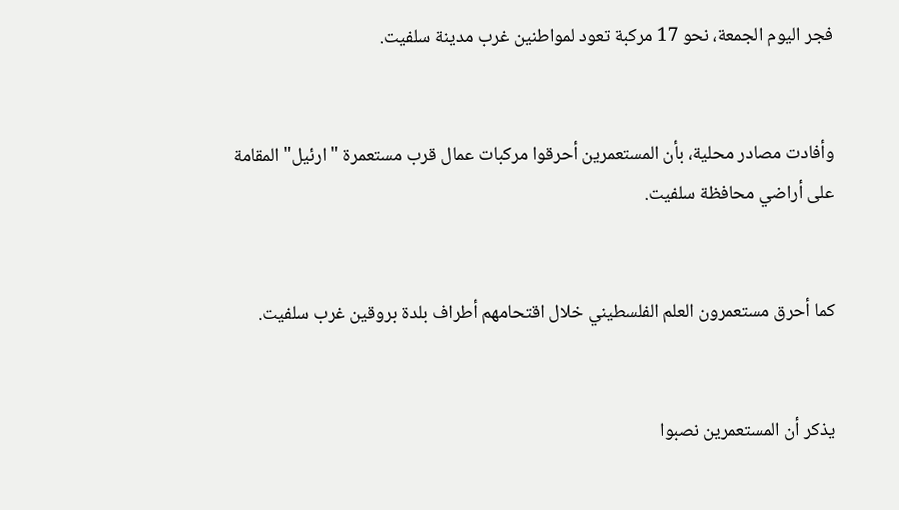فجر اليوم الجمعة، نحو 17 مركبة تعود لمواطنين غرب مدينة سلفيت.


وأفادت مصادر محلية، بأن المستعمرين أحرقوا مركبات عمال قرب مستعمرة "ارئيل" المقامة على أراضي محافظة سلفيت.


كما أحرق مستعمرون العلم الفلسطيني خلال اقتحامهم أطراف بلدة بروقين غرب سلفيت.


يذكر أن المستعمرين نصبوا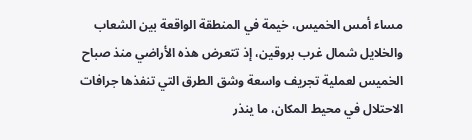مساء أمس الخميس، خيمة في المنطقة الواقعة بين الشعاب والخلايل شمال غرب بروقين، إذ تتعرض هذه الأراضي منذ صباح الخميس لعملية تجريف واسعة وشق الطرق التي تنفذها جرافات الاحتلال في محيط المكان، ما ينذر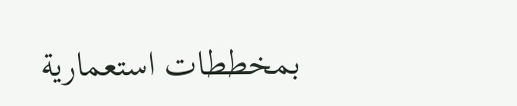بمخططات استعمارية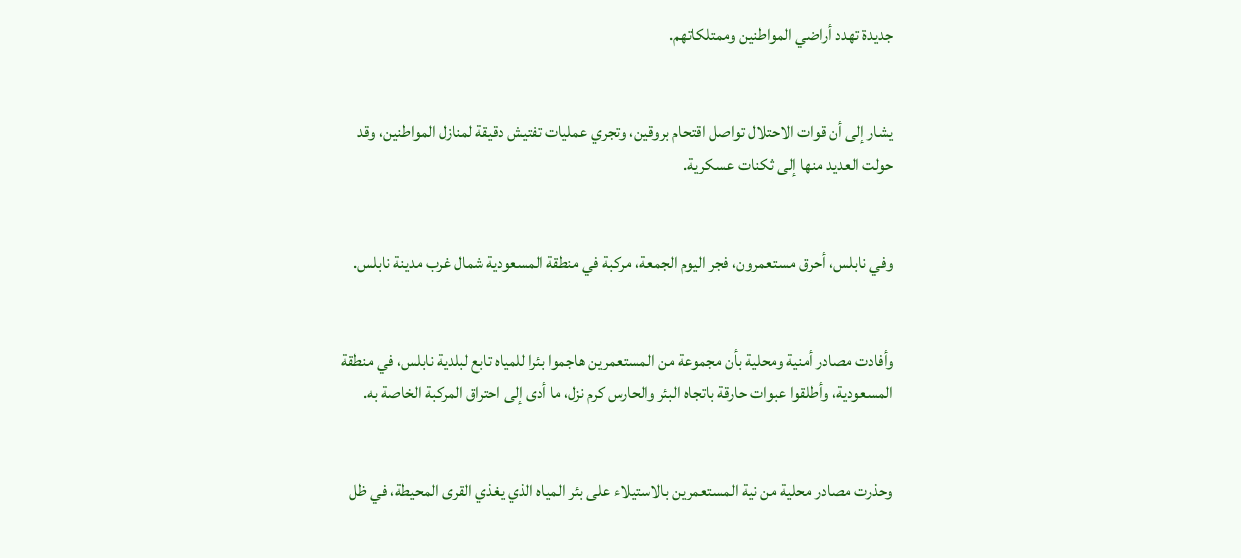جديدة تهدد أراضي المواطنين وممتلكاتهم.


يشار إلى أن قوات الاحتلال تواصل اقتحام بروقين، وتجري عمليات تفتيش دقيقة لمنازل المواطنين، وقد حولت العديد منها إلى ثكنات عسكرية.


وفي نابلس، أحرق مستعمرون، فجر اليوم الجمعة، مركبة في منطقة المسعودية شمال غرب مدينة نابلس.


وأفادت مصادر أمنية ومحلية بأن مجموعة من المستعمرين هاجموا بئرا للمياه تابع لبلدية نابلس، في منطقة المسعودية، وأطلقوا عبوات حارقة باتجاه البئر والحارس كرم نزل، ما أدى إلى احتراق المركبة الخاصة به.


وحذرت مصادر محلية من نية المستعمرين بالاستيلاء على بئر المياه الذي يغذي القرى المحيطة، في ظل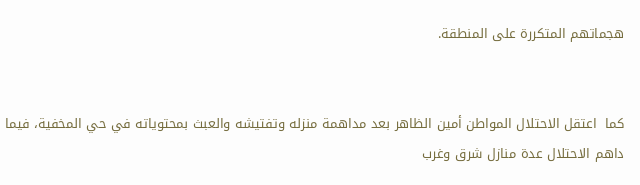هجماتهم المتكررة على المنطقة.


كما  اعتقل الاحتلال المواطن أمين الظاهر بعد مداهمة منزله وتفتيشه والعبث بمحتوياته في حي المخفية، فيما داهم الاحتلال عدة منازل شرق وغرب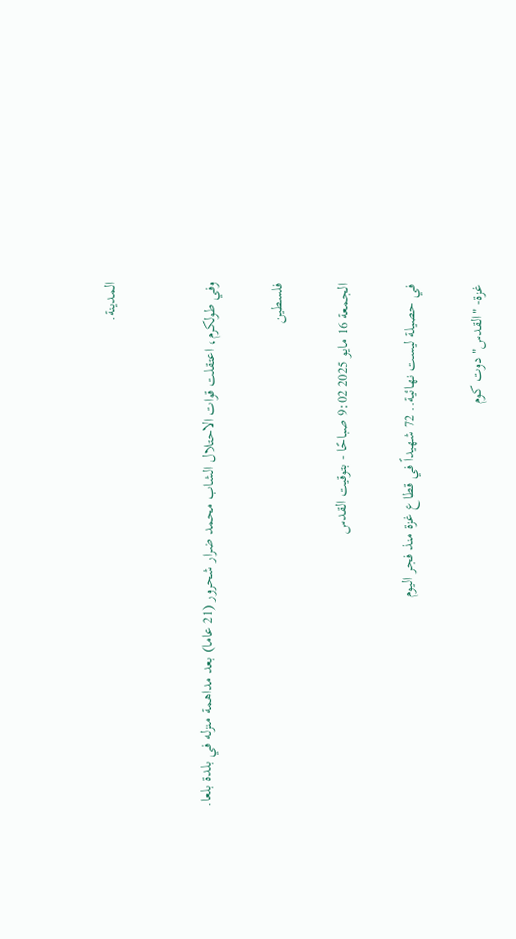المدينة.


وفي طولكرم، اعتقلت قوات الاحتلال الشاب محمد ضرار شحرور (21 عاما) بعد مداهمة منزله في بلدة بلعا.

فلسطين

الجمعة 16 مايو 2025 9:02 صباحًا - بتوقيت القدس

في حصيلة ليست نهائية.. 72 شهيداً في قطاع غزة منذ فجر اليوم

غزة- "القدس" دوت كوم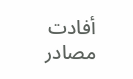أفادت مصادر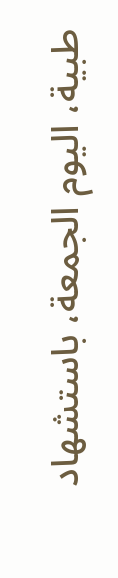طبية، اليوم الجمعة، باستشهاد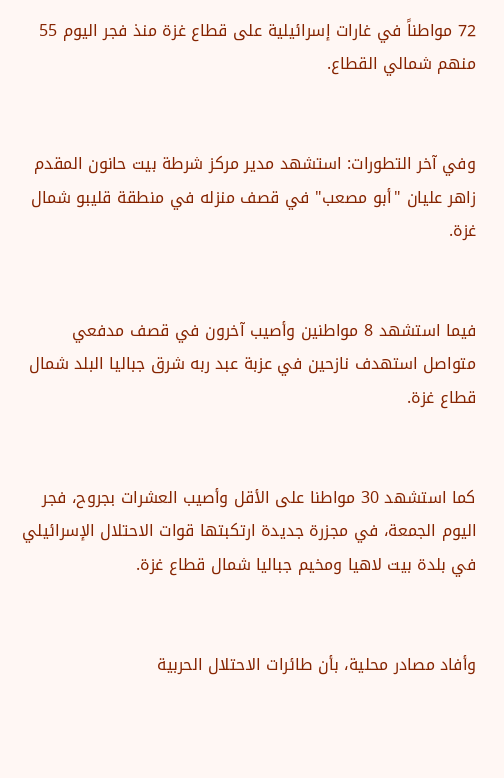72 مواطناً في غارات إسرائيلية على قطاع غزة منذ فجر اليوم 55 منهم شمالي القطاع.


وفي آخر التطورات: استشهد مدير مركز شرطة بيت حانون المقدم زاهر عليان "أبو مصعب" في قصف منزله في منطقة قليبو شمال غزة.


فيما استشهد 8 مواطنين وأصيب آخرون في قصف مدفعي متواصل استهدف نازحين في عزبة عبد ربه شرق جباليا البلد شمال قطاع غزة.


كما استشهد 30 مواطنا على الأقل وأصيب العشرات بجروح، فجر اليوم الجمعة، في مجزرة جديدة ارتكبتها قوات الاحتلال الإسرائيلي في بلدة بيت لاهيا ومخيم جباليا شمال قطاع غزة.


وأفاد مصادر محلية، بأن طائرات الاحتلال الحربية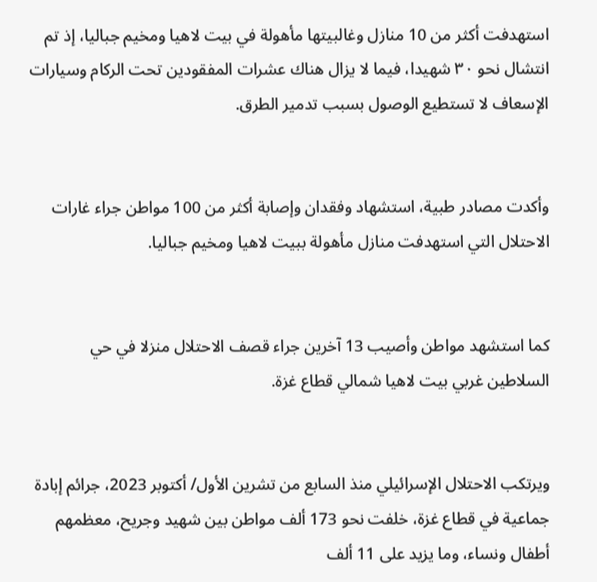استهدفت أكثر من 10 منازل وغالبيتها مأهولة في بيت لاهيا ومخيم جباليا، إذ تم انتشال نحو ٣٠ شهيدا، فيما لا يزال هناك عشرات المفقودين تحت الركام وسيارات الإسعاف لا تستطيع الوصول بسبب تدمير الطرق.


وأكدت مصادر طبية، استشهاد وفقدان وإصابة أكثر من 100 مواطن جراء غارات الاحتلال التي استهدفت منازل مأهولة ببيت لاهيا ومخيم جباليا.


كما استشهد مواطن وأصيب 13 آخرين جراء قصف الاحتلال منزلا في حي السلاطين غربي بيت لاهيا شمالي قطاع غزة.


ويرتكب الاحتلال الإسرائيلي منذ السابع من تشرين الأول/ أكتوبر 2023، جرائم إبادة جماعية في قطاع غزة، خلفت نحو 173 ألف مواطن بين شهيد وجريح، معظمهم أطفال ونساء، وما يزيد على 11 ألف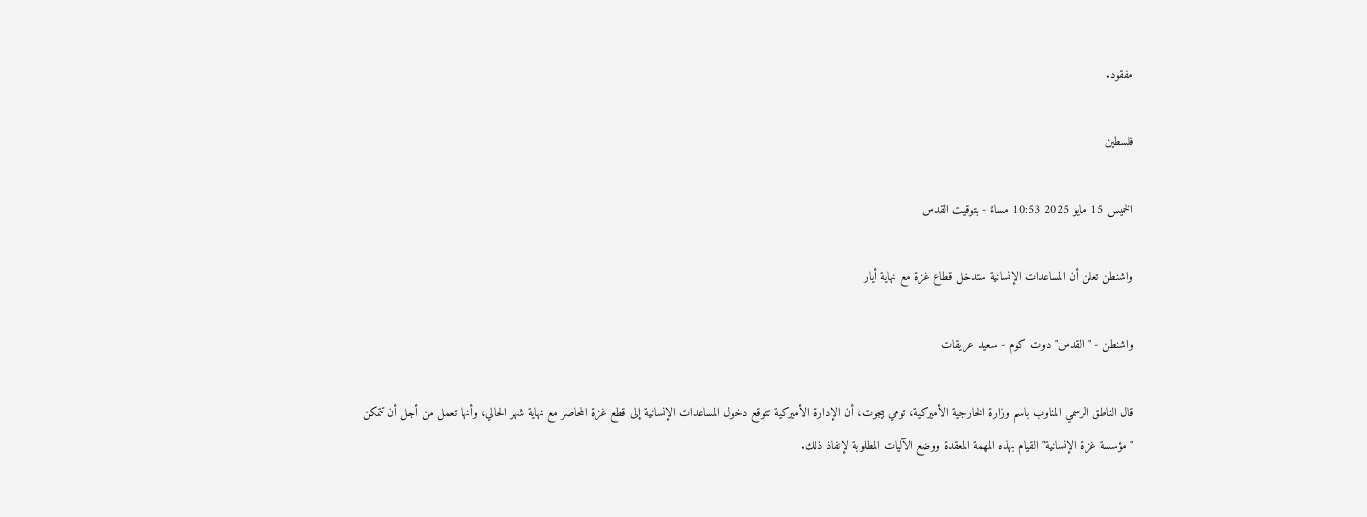مفقود.

فلسطين

الخميس 15 مايو 2025 10:53 مساءً - بتوقيت القدس

واشنطن تعلن أن المساعدات الإنسانية ستدخل قطاع غزة مع نهاية أيار

واشنطن - "القدس" دوت كوم - سعيد عريقات

قال الناطق الرسمي المناوب باسم وزارة الخارجية الأميركية، تومي بيجوت، أن الإدارة الأميركية تتوقع دخول المساعدات الإنسانية إلى قطع غزة المحاصر مع نهاية شهر الحالي، وأنها تعمل من أجل أن تتمكن "مؤسسة غزة الإنسانية" القيام بهذه المهمة المعقدة ووضع الآليات المطلوبة لإنفاذ ذلك.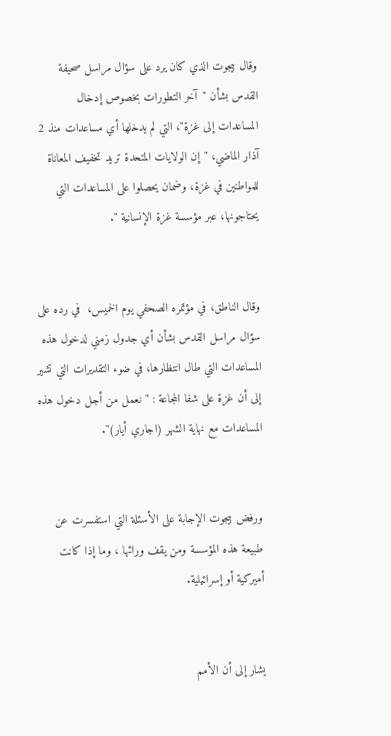وقال بيجوت الذي كان يرد على سؤال مراسل صحيفة القدس بشأن "آخر التطورات بخصوص إدخال المساعدات إلى غزة"، التي لم يدخلها أي مساعدات منذ 2 آذار الماضي، "إن الولايات المتحدة تريد تخفيف المعاناة للمواطنين في غزة، وضمان يحصلوا على المساعدات التي يحتاجونها، عبر مؤسسة غزة الإنسانية ".


وقال الناطق، في مؤتمره الصحفي يوم الخميس،  في رده على سؤال مراسل القدس بشأن أي جدول زمني لدخول هذه المساعدات التي طال انتظارها، في ضوء التقديرات التي تشير إلى أن غزة على شفا المجاعة : "نعمل من أجل دخول هذه المساعدات مع نهاية الشهر (اجاري أيار)".


ورفض بيجوت الإجابة على الأسئلة التي استفسرت عن طبيعة هذه المؤسسة ومن يقف ورائها ، وما إذا كانت أميركية أو إسرائيلية.


يشار إلى أن الأمم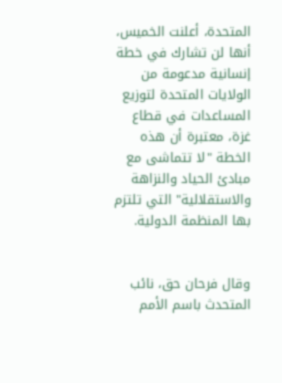المتحدة، أعلنت الخميس، أنها لن تشارك في خطة إنسانية مدعومة من الولايات المتحدة لتوزيع المساعدات في قطاع غزة، معتبرة أن هذه الخطة "لا تتماشى مع مبادئ الحياد والنزاهة والاستقلالية" التي تلتزم بها المنظمة الدولية.


وقال فرحان حق، نائب المتحدث باسم الأمم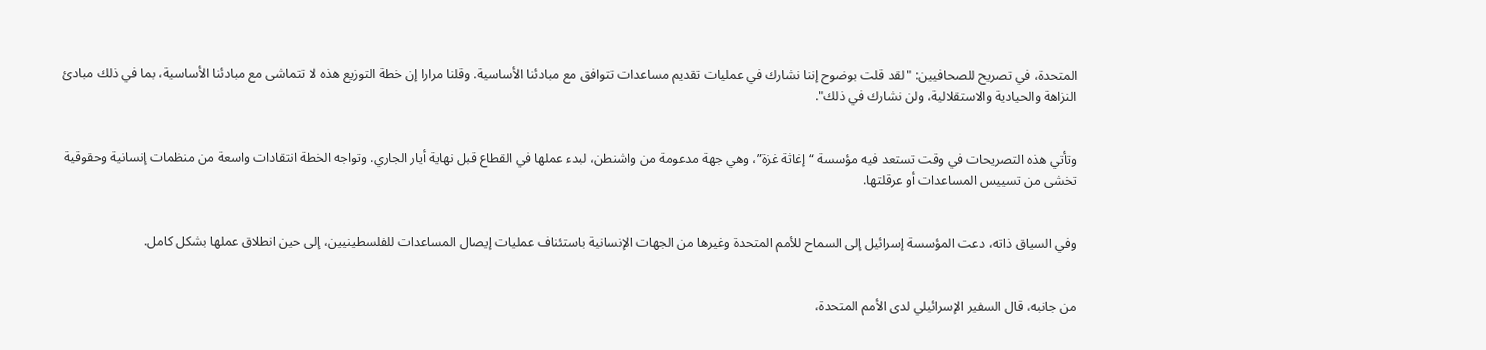المتحدة، في تصريح للصحافيين: "لقد قلت بوضوح إننا نشارك في عمليات تقديم مساعدات تتوافق مع مبادئنا الأساسية. وقلنا مرارا إن خطة التوزيع هذه لا تتماشى مع مبادئنا الأساسية، بما في ذلك مبادئ النزاهة والحيادية والاستقلالية، ولن نشارك في ذلك".


وتأتي هذه التصريحات في وقت تستعد فيه مؤسسة “إغاثة غزة”، وهي جهة مدعومة من واشنطن، لبدء عملها في القطاع قبل نهاية أيار الجاري. وتواجه الخطة انتقادات واسعة من منظمات إنسانية وحقوقية تخشى من تسييس المساعدات أو عرقلتها.


وفي السياق ذاته، دعت المؤسسة إسرائيل إلى السماح للأمم المتحدة وغيرها من الجهات الإنسانية باستئناف عمليات إيصال المساعدات للفلسطينيين، إلى حين انطلاق عملها بشكل كامل.


من جانبه، قال السفير الإسرائيلي لدى الأمم المتحدة،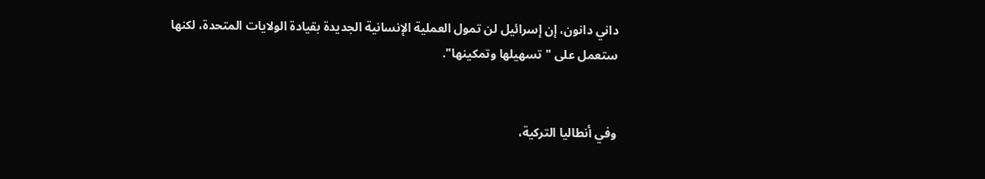داني دانون، إن إسرائيل لن تمول العملية الإنسانية الجديدة بقيادة الولايات المتحدة، لكنها ستعمل على "تسهيلها وتمكينها".


وفي أنطاليا التركية،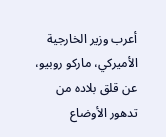أعرب وزير الخارجية الأميركي، ماركو روبيو، عن قلق بلاده من تدهور الأوضاع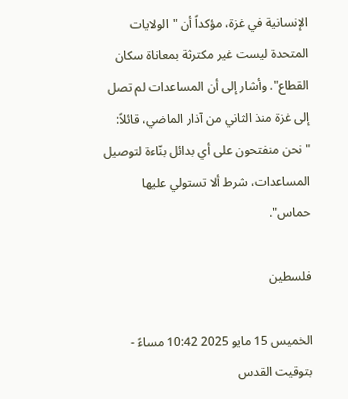الإنسانية في غزة، مؤكداً أن "الولايات المتحدة ليست غير مكترثة بمعاناة سكان القطاع". وأشار إلى أن المساعدات لم تصل إلى غزة منذ الثاني من آذار الماضي، قائلاً: "نحن منفتحون على أي بدائل بنّاءة لتوصيل المساعدات، شرط ألا تستولي عليها حماس".

فلسطين

الخميس 15 مايو 2025 10:42 مساءً - بتوقيت القدس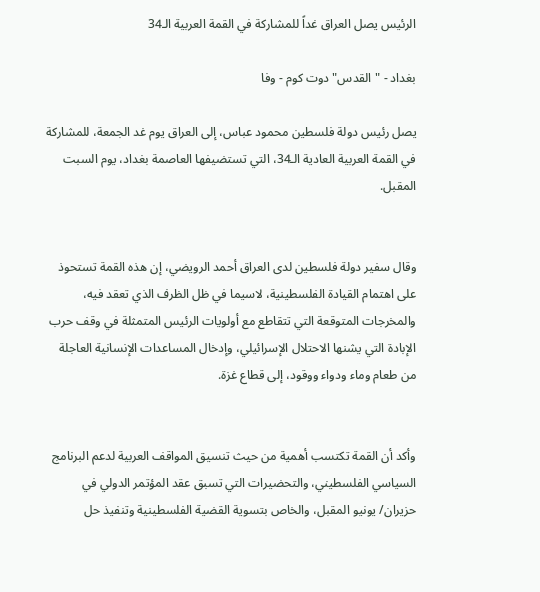الرئيس يصل العراق غداً للمشاركة في القمة العربية الـ34

بغداد - "القدس" دوت كوم - وفا

يصل رئيس دولة فلسطين محمود عباس، إلى العراق يوم غد الجمعة، للمشاركة في القمة العربية العادية الـ34، التي تستضيفها العاصمة بغداد، يوم السبت المقبل.


وقال سفير دولة فلسطين لدى العراق أحمد الرويضي، إن هذه القمة تستحوذ على اهتمام القيادة الفلسطينية، لاسيما في ظل الظرف الذي تعقد فيه، والمخرجات المتوقعة التي تتقاطع مع أولويات الرئيس المتمثلة في وقف حرب الإبادة التي يشنها الاحتلال الإسرائيلي، وإدخال المساعدات الإنسانية العاجلة من طعام وماء ودواء ووقود، إلى قطاع غزة.


وأكد أن القمة تكتسب أهمية من حيث تنسيق المواقف العربية لدعم البرنامج السياسي الفلسطيني، والتحضيرات التي تسبق عقد المؤتمر الدولي في حزيران/ يونيو المقبل، والخاص بتسوية القضية الفلسطينية وتنفيذ حل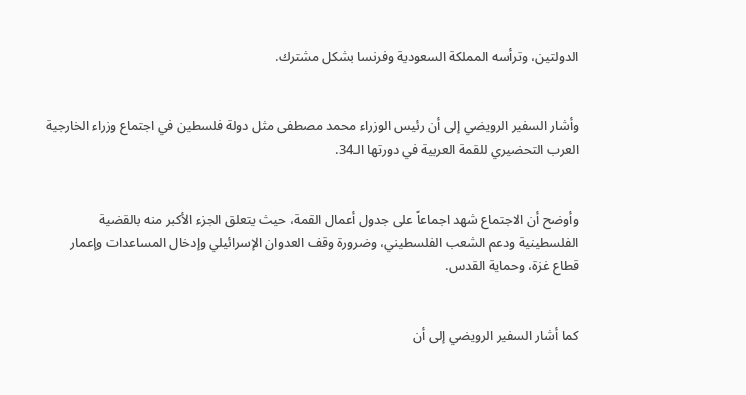الدولتين، وترأسه المملكة السعودية وفرنسا بشكل مشترك.


وأشار السفير الرويضي إلى أن رئيس الوزراء محمد مصطفى مثل دولة فلسطين في اجتماع وزراء الخارجية العرب التحضيري للقمة العربية في دورتها الـ34.


وأوضح أن الاجتماع شهد اجماعاً على جدول أعمال القمة، حيث يتعلق الجزء الأكبر منه بالقضية الفلسطينية ودعم الشعب الفلسطيني، وضرورة وقف العدوان الإسرائيلي وإدخال المساعدات وإعمار قطاع غزة، وحماية القدس.


كما أشار السفير الرويضي إلى أن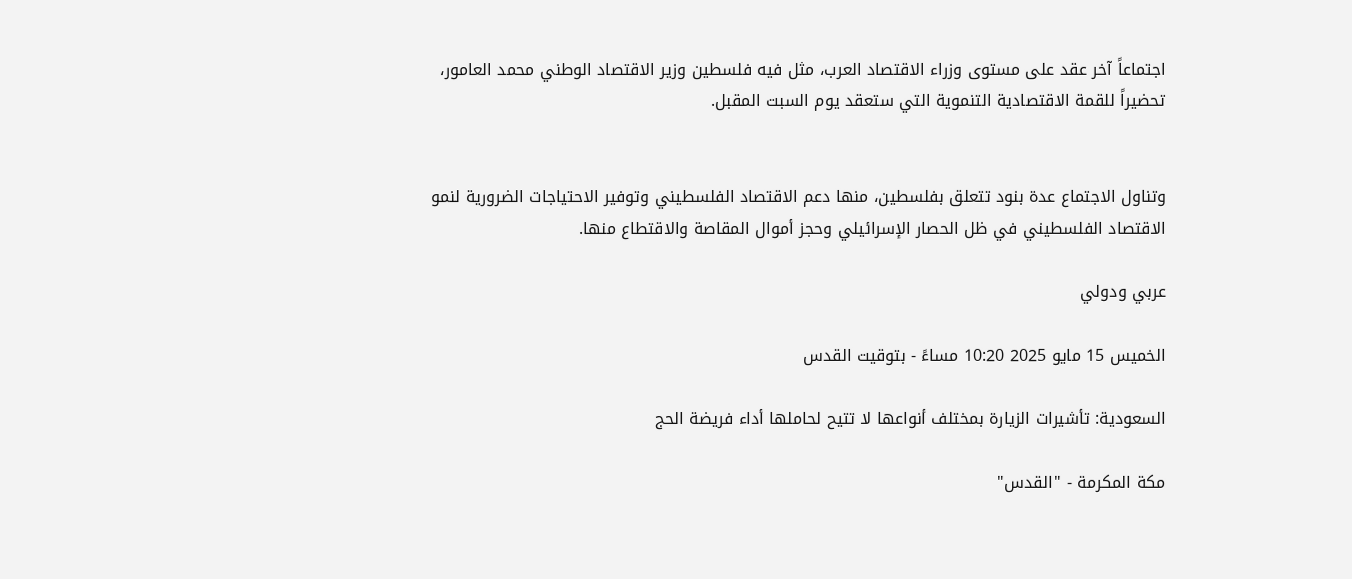اجتماعاً آخر عقد على مستوى وزراء الاقتصاد العرب، مثل فيه فلسطين وزير الاقتصاد الوطني محمد العامور، تحضيراً للقمة الاقتصادية التنموية التي ستعقد يوم السبت المقبل.


وتناول الاجتماع عدة بنود تتعلق بفلسطين، منها دعم الاقتصاد الفلسطيني وتوفير الاحتياجات الضرورية لنمو الاقتصاد الفلسطيني في ظل الحصار الإسرائيلي وحجز أموال المقاصة والاقتطاع منها.

عربي ودولي

الخميس 15 مايو 2025 10:20 مساءً - بتوقيت القدس

السعودية: تأشيرات الزيارة بمختلف أنواعها لا تتيح لحاملها أداء فريضة الحج

مكة المكرمة - "القدس"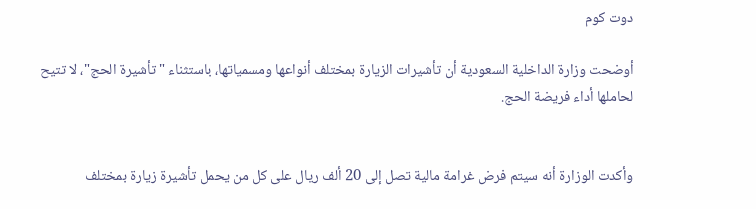دوت كوم

أوضحت وزارة الداخلية السعودية أن تأشيرات الزيارة بمختلف أنواعها ومسمياتها، باستثناء "تأشيرة الحج"، لا تتيح لحاملها أداء فريضة الحج.


وأكدت الوزارة أنه سيتم فرض غرامة مالية تصل إلى 20 ألف ريال على كل من يحمل تأشيرة زيارة بمختلف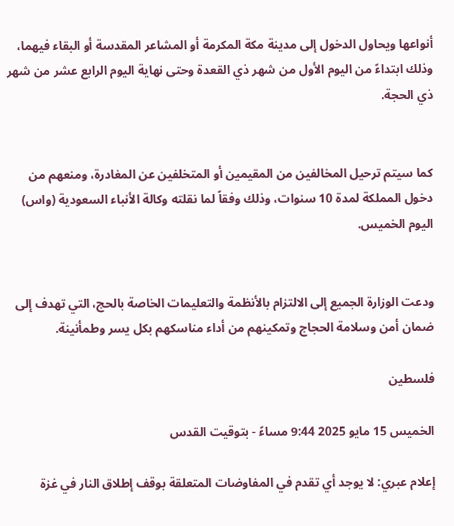أنواعها ويحاول الدخول إلى مدينة مكة المكرمة أو المشاعر المقدسة أو البقاء فيهما، وذلك ابتداءً من اليوم الأول من شهر ذي القعدة وحتى نهاية اليوم الرابع عشر من شهر ذي الحجة.


كما سيتم ترحيل المخالفين من المقيمين أو المتخلفين عن المغادرة، ومنعهم من دخول المملكة لمدة 10 سنوات، وذلك وفقاً لما نقلته وكالة الأنباء السعودية (واس) اليوم الخميس.


ودعت الوزارة الجميع إلى الالتزام بالأنظمة والتعليمات الخاصة بالحج، التي تهدف إلى ضمان أمن وسلامة الحجاج وتمكينهم من أداء مناسكهم بكل يسر وطمأنينة.

فلسطين

الخميس 15 مايو 2025 9:44 مساءً - بتوقيت القدس

إعلام عبري: لا يوجد أي تقدم في المفاوضات المتعلقة بوقف إطلاق النار في غزة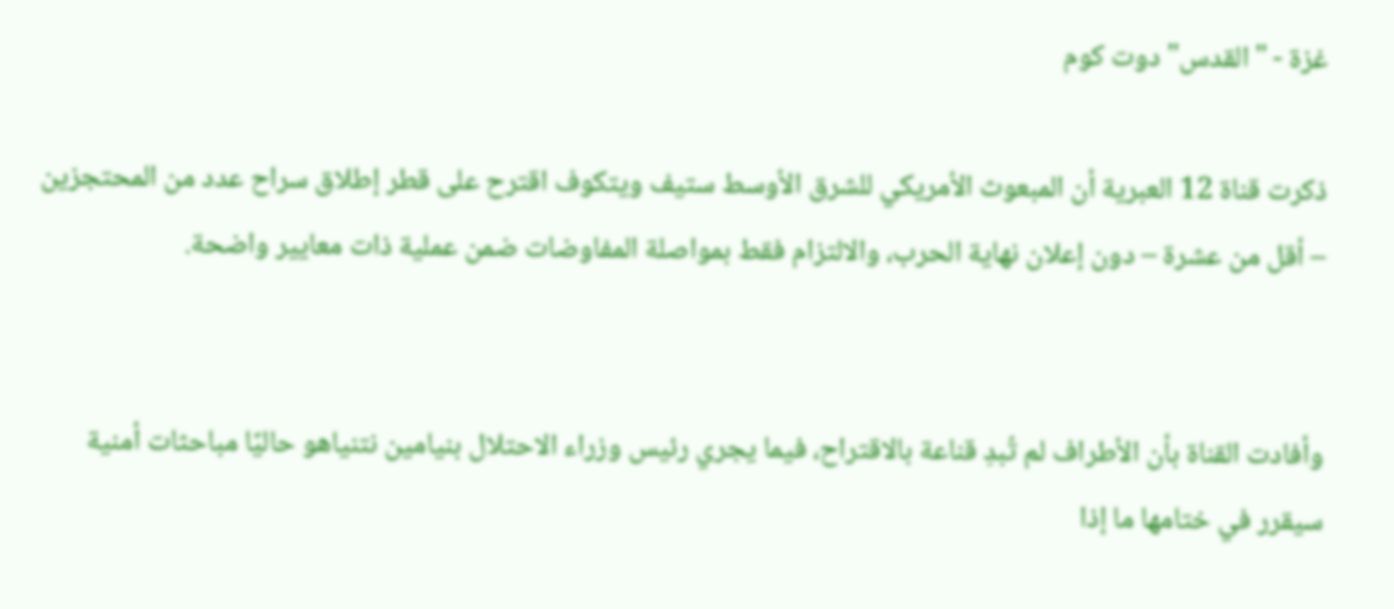غزة - "القدس" دوت كوم

ذكرت قناة 12 العبرية أن المبعوث الأمريكي للشرق الأوسط ستيف ويتكوف اقترح على قطر إطلاق سراح عدد من المحتجزين – أقل من عشرة – دون إعلان نهاية الحرب، والالتزام فقط بمواصلة المفاوضات ضمن عملية ذات معايير واضحة.


وأفادت القناة بأن الأطراف لم تُبدِ قناعة بالاقتراح، فيما يجري رئيس وزراء الاحتلال بنيامين نتنياهو حاليًا مباحثات أمنية سيقرر في ختامها ما إذا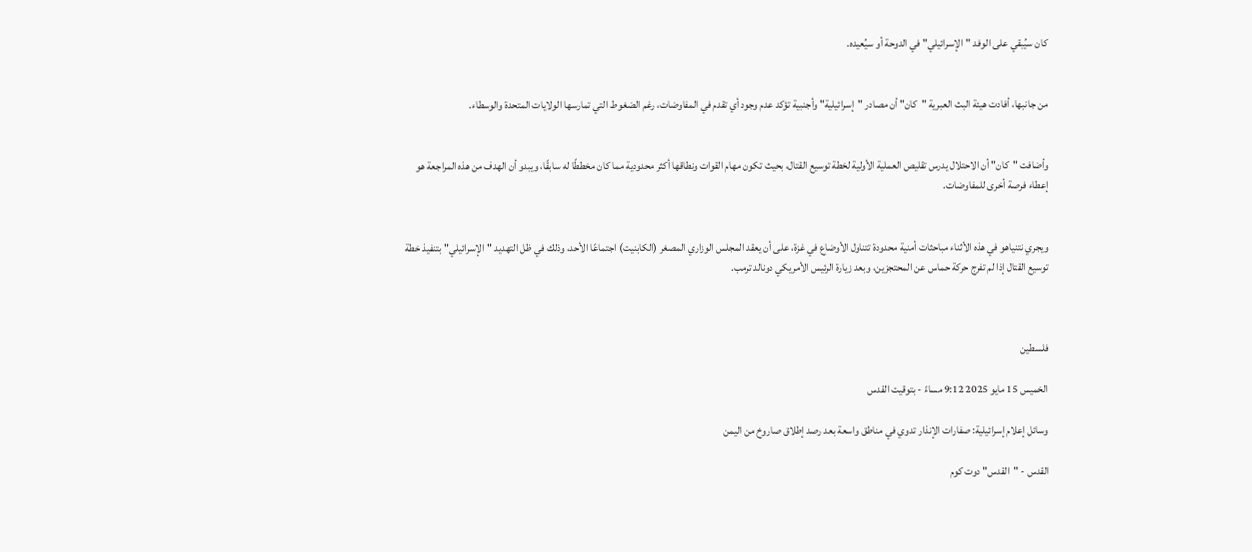كان سيُبقي على الوفد "الإسرائيلي" في الدوحة أو سيُعيده.


من جانبها، أفادت هيئة البث العبرية "كان" أن مصادر "إسرائيلية" وأجنبية تؤكد عدم وجود أي تقدم في المفاوضات، رغم الضغوط التي تمارسها الولايات المتحدة والوسطاء.


وأضافت "كان" أن الاحتلال يدرس تقليص العملية الأولية لخطة توسيع القتال، بحيث تكون مهام القوات ونطاقها أكثر محدودية مما كان مخططًا له سابقًا، ويبدو أن الهدف من هذه المراجعة هو إعطاء فرصة أخرى للمفاوضات.


ويجري نتنياهو في هذه الأثناء مباحثات أمنية محدودة تتناول الأوضاع في غزة، على أن يعقد المجلس الوزاري المصغر (الكابنيت) اجتماعًا الأحد، وذلك في ظل التهديد "الإسرائيلي" بتنفيذ خطة توسيع القتال إذا لم تفرج حركة حماس عن المحتجزين، وبعد زيارة الرئيس الأمريكي دونالد ترمب.



فلسطين

الخميس 15 مايو 2025 9:12 مساءً - بتوقيت القدس

وسائل إعلام إسرائيلية: صفارات الإنذار تدوي في مناطق واسعة بعد رصد إطلاق صاروخ من اليمن

القدس - "القدس" دوت كوم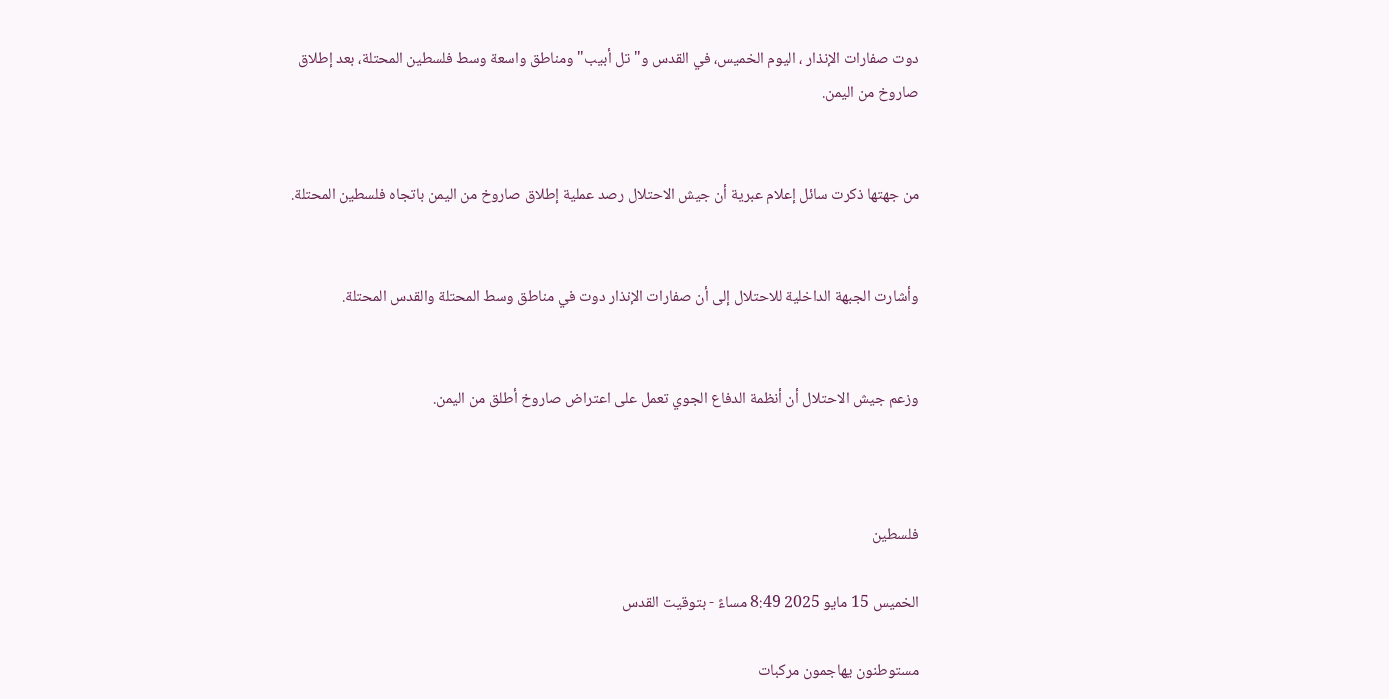دوت صفارات الإنذار ، اليوم الخميس، في القدس و"تل أبيب" ومناطق واسعة وسط فلسطين المحتلة، بعد إطلاق صاروخ من اليمن.


من جهتها ذكرت سائل إعلام عبرية أن جيش الاحتلال رصد عملية إطلاق صاروخ من اليمن باتجاه فلسطين المحتلة.


وأشارت الجبهة الداخلية للاحتلال إلى أن صفارات الإنذار دوت في مناطق وسط المحتلة والقدس المحتلة.


وزعم جيش الاحتلال أن أنظمة الدفاع الجوي تعمل على اعتراض صاروخ أطلق من اليمن.



فلسطين

الخميس 15 مايو 2025 8:49 مساءً - بتوقيت القدس

مستوطنون يهاجمون مركبات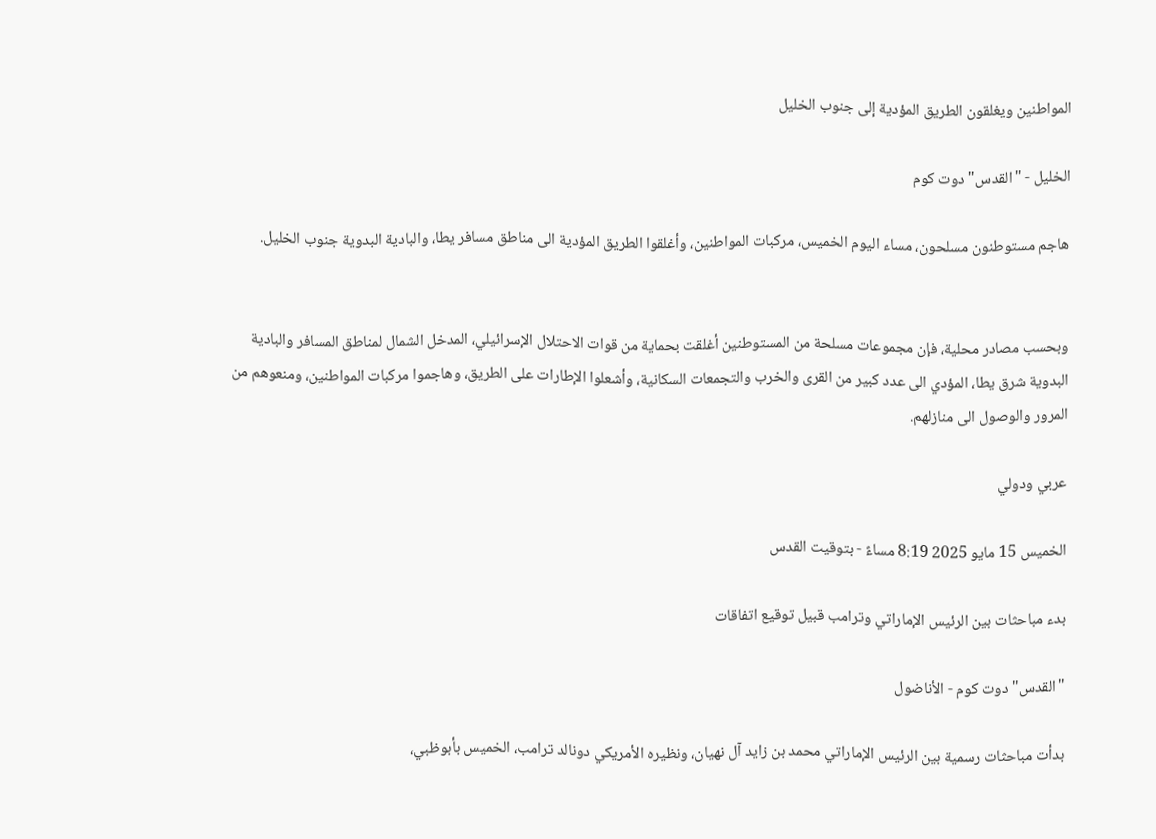المواطنين ويغلقون الطريق المؤدية إلى جنوب الخليل

الخليل - "القدس" دوت كوم

هاجم مستوطنون مسلحون، مساء اليوم الخميس، مركبات المواطنين، وأغلقوا الطريق المؤدية الى مناطق مسافر يطا، والبادية البدوية جنوب الخليل.


وبحسب مصادر محلية، فإن مجموعات مسلحة من المستوطنين أغلقت بحماية من قوات الاحتلال الإسرائيلي، المدخل الشمال لمناطق المسافر والبادية البدوية شرق يطا، المؤدي الى عدد كبير من القرى والخرب والتجمعات السكانية، وأشعلوا الإطارات على الطريق، وهاجموا مركبات المواطنين، ومنعوهم من المرور والوصول الى منازلهم.

عربي ودولي

الخميس 15 مايو 2025 8:19 مساءً - بتوقيت القدس

بدء مباحثات بين الرئيس الإماراتي وترامب قبيل توقيع اتفاقات

"القدس" دوت كوم - الأناضول

بدأت مباحثات رسمية بين الرئيس الإماراتي محمد بن زايد آل نهيان، ونظيره الأمريكي دونالد ترامب، الخميس بأبوظبي،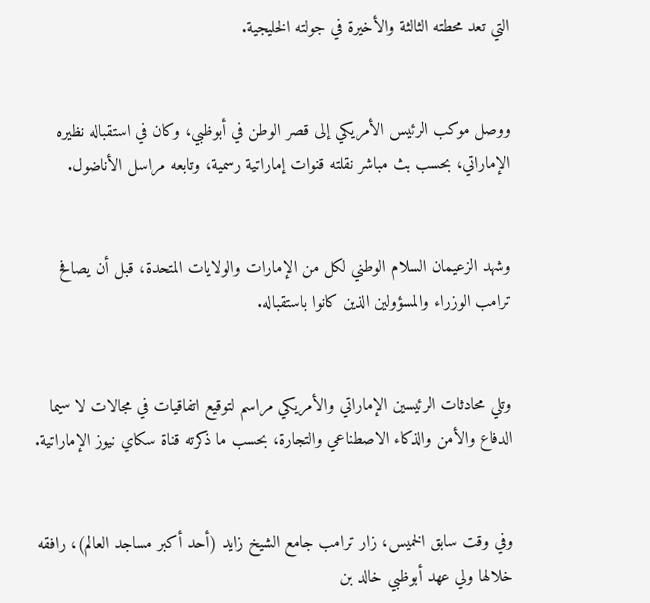التي تعد محطته الثالثة والأخيرة في جولته الخليجية.


ووصل موكب الرئيس الأمريكي إلى قصر الوطن في أبوظبي، وكان في استقباله نظيره الإماراتي، بحسب بث مباشر نقلته قنوات إماراتية رسمية، وتابعه مراسل الأناضول.


وشهد الزعيمان السلام الوطني لكل من الإمارات والولايات المتحدة، قبل أن يصافح ترامب الوزراء والمسؤولين الذين كانوا باستقباله.


وتلي محادثات الرئيسين الإماراتي والأمريكي مراسم لتوقيع اتفاقيات في مجالات لا سيما الدفاع والأمن والذكاء الاصطناعي والتجارة، بحسب ما ذكرته قناة سكاي نيوز الإماراتية.


وفي وقت سابق الخميس، زار ترامب جامع الشيخ زايد (أحد أكبر مساجد العالم)، رافقه خلالها ولي عهد أبوظبي خالد بن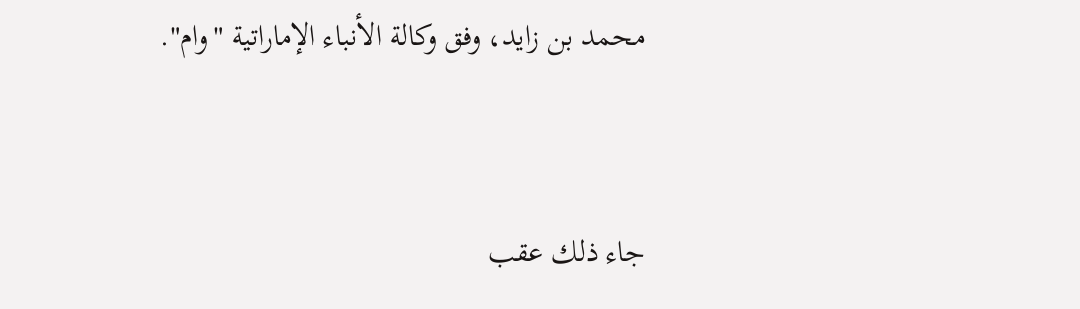محمد بن زايد، وفق وكالة الأنباء الإماراتية "وام".


جاء ذلك عقب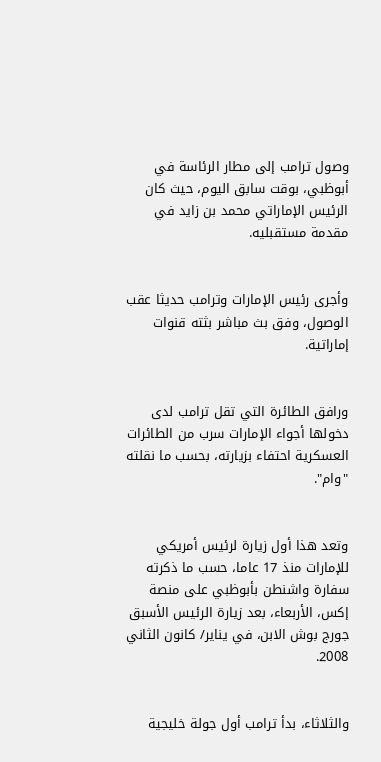وصول ترامب إلى مطار الرئاسة في أبوظبي، بوقت سابق اليوم، حيث كان الرئيس الإماراتي محمد بن زايد في مقدمة مستقبليه.


وأجرى رئيس الإمارات وترامب حديثا عقب الوصول، وفق بث مباشر بثته قنوات إماراتية.


ورافق الطائرة التي تقل ترامب لدى دخولها أجواء الإمارات سرب من الطائرات العسكرية احتفاء بزيارته، بحسب ما نقلته "وام".


وتعد هذا أول زيارة لرئيس أمريكي للإمارات منذ 17 عاما، حسب ما ذكرته سفارة واشنطن بأبوظبي على منصة إكس، الأربعاء، بعد زيارة الرئيس الأسبق جورج بوش الابن، في يناير/ كانون الثاني 2008.


والثلاثاء، بدأ ترامب أول جولة خليجية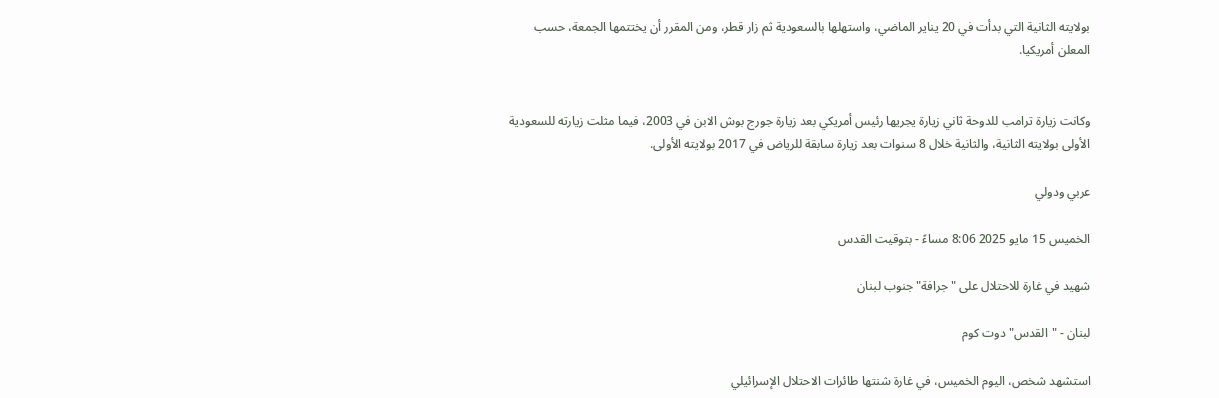بولايته الثانية التي بدأت في 20 يناير الماضي، واستهلها بالسعودية ثم زار قطر، ومن المقرر أن يختتمها الجمعة، حسب المعلن أمريكيا.


وكانت زيارة ترامب للدوحة ثاني زيارة يجريها رئيس أمريكي بعد زيارة جورج بوش الابن في 2003، فيما مثلت زيارته للسعودية الأولى بولايته الثانية، والثانية خلال 8 سنوات بعد زيارة سابقة للرياض في 2017 بولايته الأولى.

عربي ودولي

الخميس 15 مايو 2025 8:06 مساءً - بتوقيت القدس

شهيد في غارة للاحتلال على "جرافة" جنوب لبنان

لبنان - "القدس" دوت كوم

استشهد شخص، اليوم الخميس، في غارة شنتها طائرات الاحتلال الإسرائيلي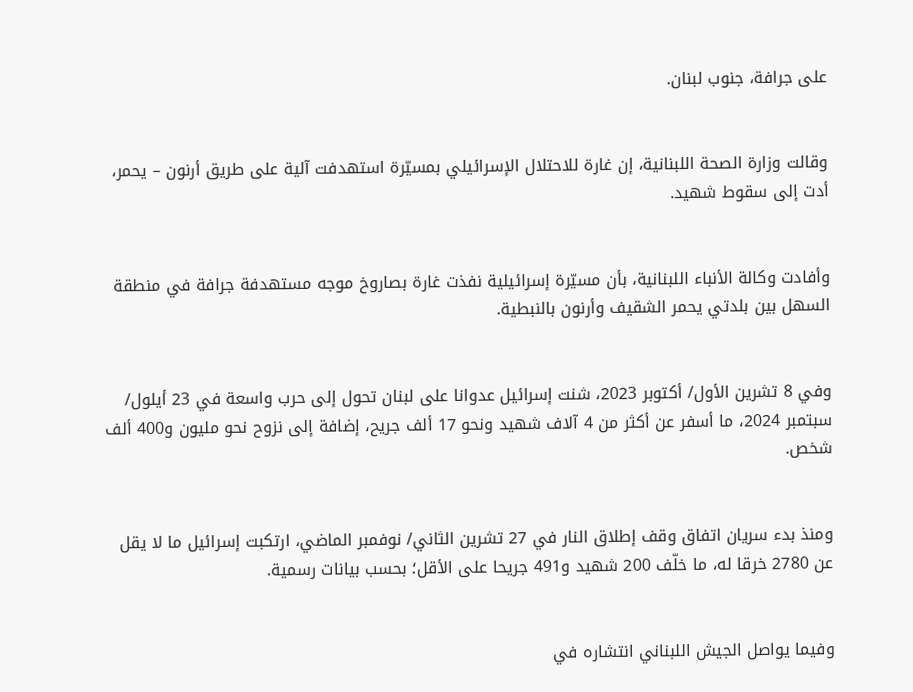على جرافة، جنوب لبنان.


وقالت وزارة الصحة اللبنانية، إن غارة للاحتلال الإسرائيلي بمسيّرة استهدفت آلية على طريق أرنون – يحمر، أدت إلى سقوط شهيد.


وأفادت وكالة الأنباء اللبنانية، بأن مسيّرة إسرائيلية نفذت غارة بصاروخ موجه مستهدفة جرافة في منطقة السهل بين بلدتي يحمر الشقيف وأرنون بالنبطية.


وفي 8 تشرين الأول/ أكتوبر 2023، شنت إسرائيل عدوانا على لبنان تحول إلى حرب واسعة في 23 أيلول/ سبتمبر 2024، ما أسفر عن أكثر من 4 آلاف شهيد ونحو 17 ألف جريح، إضافة إلى نزوح نحو مليون و400 ألف شخص.


ومنذ بدء سريان اتفاق وقف إطلاق النار في 27 تشرين الثاني/ نوفمبر الماضي، ارتكبت إسرائيل ما لا يقل عن 2780 خرقا له، ما خلّف 200 شهيد و491 جريحا على الأقل؛ بحسب بيانات رسمية.


وفيما يواصل الجيش اللبناني انتشاره في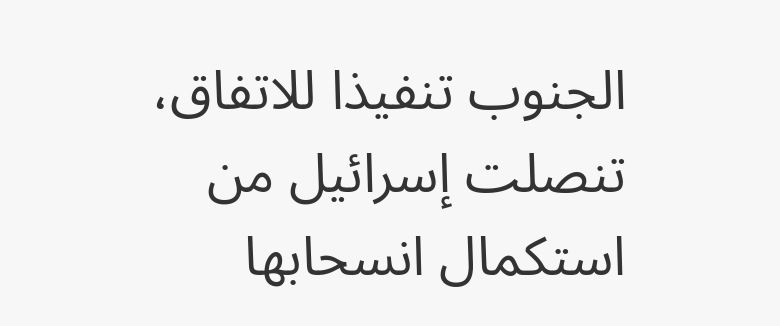الجنوب تنفيذا للاتفاق، تنصلت إسرائيل من استكمال انسحابها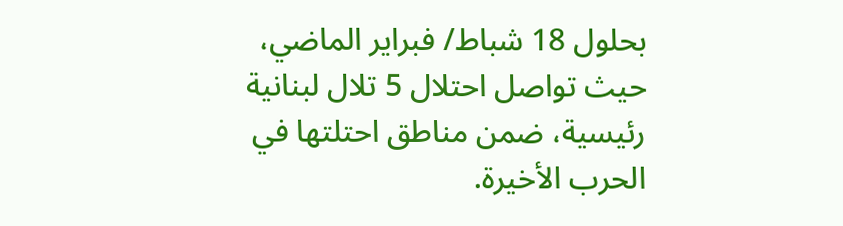بحلول 18 شباط/ فبراير الماضي، حيث تواصل احتلال 5 تلال لبنانية رئيسية، ضمن مناطق احتلتها في الحرب الأخيرة.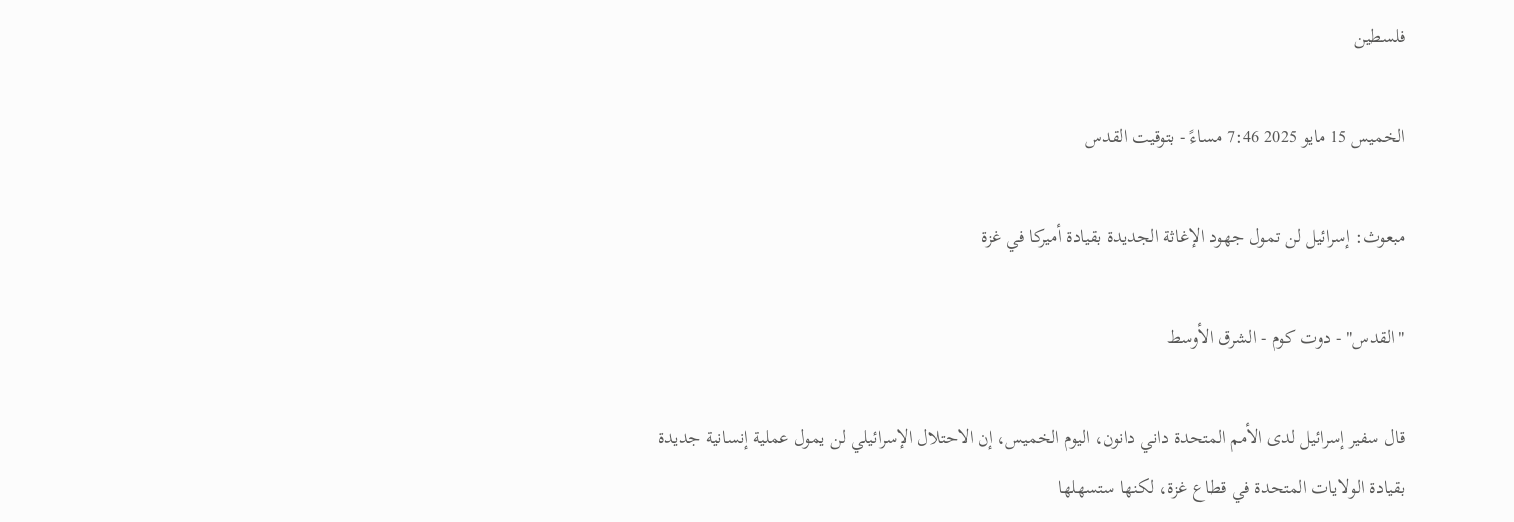فلسطين

الخميس 15 مايو 2025 7:46 مساءً - بتوقيت القدس

مبعوث: إسرائيل لن تمول جهود الإغاثة الجديدة بقيادة أميركا في غزة

"القدس" - دوت كوم - الشرق الأوسط

قال سفير إسرائيل لدى الأمم المتحدة داني دانون، اليوم الخميس، إن الاحتلال الإسرائيلي لن يمول عملية إنسانية جديدة بقيادة الولايات المتحدة في قطاع غزة، لكنها ستسهلها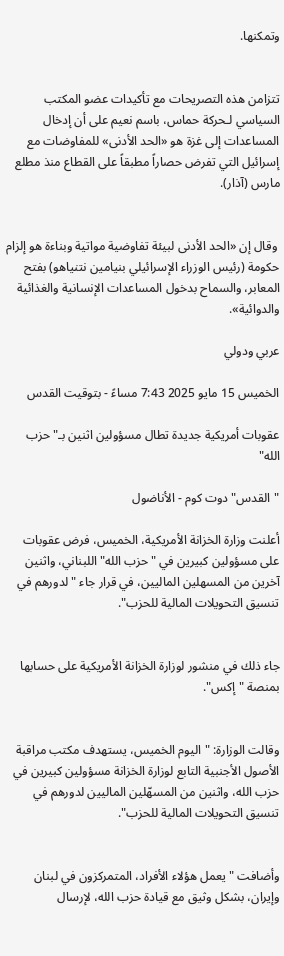وتمكنها.


تتزامن هذه التصريحات مع تأكيدات عضو المكتب السياسي لـحركة حماس، باسم نعيم على أن إدخال المساعدات إلى غزة هو «الحد الأدنى» للمفاوضات مع إسرائيل التي تفرض حصاراً مطبقاً على القطاع منذ مطلع مارس (آذار).


 وقال إن «الحد الأدنى لبيئة تفاوضية مواتية وبناءة هو إلزام حكومة (رئيس الوزراء الإسرائيلي بنيامين نتنياهو) بفتح المعابر، والسماح بدخول المساعدات الإنسانية والغذائية والدوائية».

عربي ودولي

الخميس 15 مايو 2025 7:43 مساءً - بتوقيت القدس

عقوبات أمريكية جديدة تطال مسؤولين اثنين بـ"حزب الله"

"القدس" دوت كوم - الأناضول

أعلنت وزارة الخزانة الأمريكية، الخميس، فرض عقوبات على مسؤولين كبيرين في "حزب الله" اللبناني، واثنين آخرين من المسهلين الماليين، في قرار جاء "لدورهم في تنسيق التحويلات المالية للحزب".


جاء ذلك في منشور لوزارة الخزانة الأمريكية على حسابها بمنصة "إكس".


وقالت الوزارة: "اليوم الخميس، يستهدف مكتب مراقبة الأصول الأجنبية التابع لوزارة الخزانة مسؤولين كبيرين في حزب الله، واثنين من المسهّلين الماليين لدورهم في تنسيق التحويلات المالية للحزب".


وأضافت "يعمل هؤلاء الأفراد، المتمركزون في لبنان وإيران، بشكل وثيق مع قيادة حزب الله، لإرسال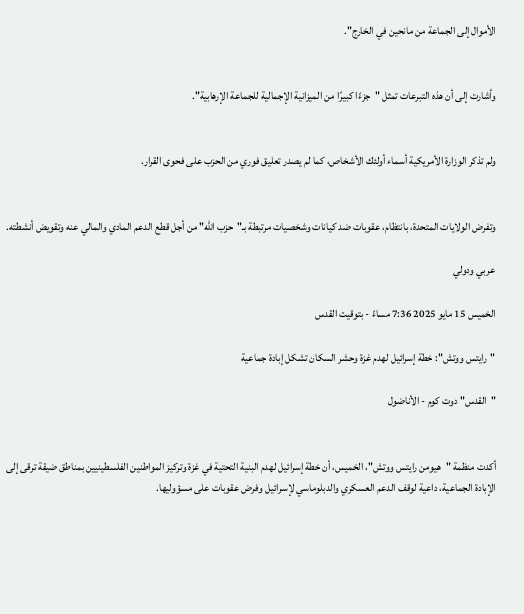الأموال إلى الجماعة من مانحين في الخارج".


وأشارت إلى أن هذه التبرعات تمثل "جزءًا كبيرًا من الميزانية الإجمالية للجماعة الإرهابية".


ولم تذكر الوزارة الأمريكية أسماء أولئك الأشخاص، كما لم يصدر تعليق فوري من الحزب على فحوى القرار.


وتفرض الولايات المتحدة، بانتظام، عقوبات ضد كيانات وشخصيات مرتبطة بـ"حزب الله" من أجل قطع الدعم المادي والمالي عنه وتقويض أنشطته.

عربي ودولي

الخميس 15 مايو 2025 7:36 مساءً - بتوقيت القدس

"رايتس ووتش": خطة إسرائيل لهدم غزة وحشر السكان تشكل إبادة جماعية

"القدس" دوت كوم - الأناضول


أكدت منظمة "هيومن رايتس ووتش"، الخميس، أن خطة إسرائيل لهدم البنية التحتية في غزة وتركيز المواطنين الفلسطينيين بمناطق ضيقة ترقى إلى الإبادة الجماعية، داعية لوقف الدعم العسكري والدبلوماسي لإسرائيل وفرض عقوبات على مسؤوليها.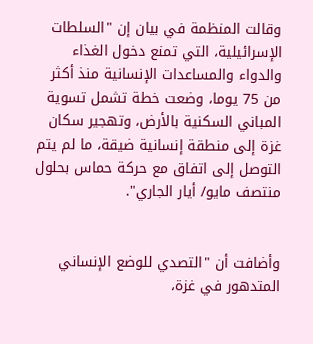وقالت المنظمة في بيان إن "السلطات الإسرائيلية، التي تمنع دخول الغذاء والدواء والمساعدات الإنسانية منذ أكثر من 75 يوما، وضعت خطة تشمل تسوية المباني السكنية بالأرض، وتهجير سكان غزة إلى منطقة إنسانية ضيقة، ما لم يتم التوصل إلى اتفاق مع حركة حماس بحلول منتصف مايو/ أيار الجاري".


وأضافت أن "التصدي للوضع الإنساني المتدهور في غزة،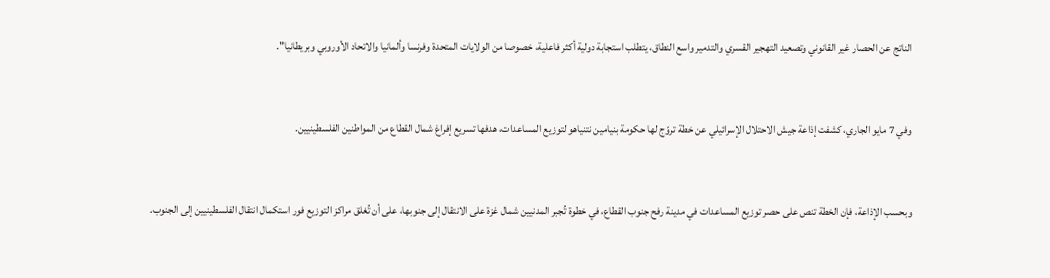الناتج عن الحصار غير القانوني وتصعيد التهجير القسري والتدمير واسع النطاق، يتطلب استجابة دولية أكثر فاعلية، خصوصا من الولايات المتحدة وفرنسا وألمانيا والاتحاد الأوروبي وبريطانيا".


وفي 7 مايو الجاري، كشفت إذاعة جيش الاحتلال الإسرائيلي عن خطة تروّج لها حكومة بنيامين نتنياهو لتوزيع المساعدات، هدفها تسريع إفراغ شمال القطاع من المواطنين الفلسطينيين.


وبحسب الإذاعة، فإن الخطة تنص على حصر توزيع المساعدات في مدينة رفح جنوب القطاع، في خطوة تُجبر المدنيين شمال غزة على الانتقال إلى جنوبها، على أن تُغلق مراكز التوزيع فور استكمال انتقال الفلسطينيين إلى الجنوب.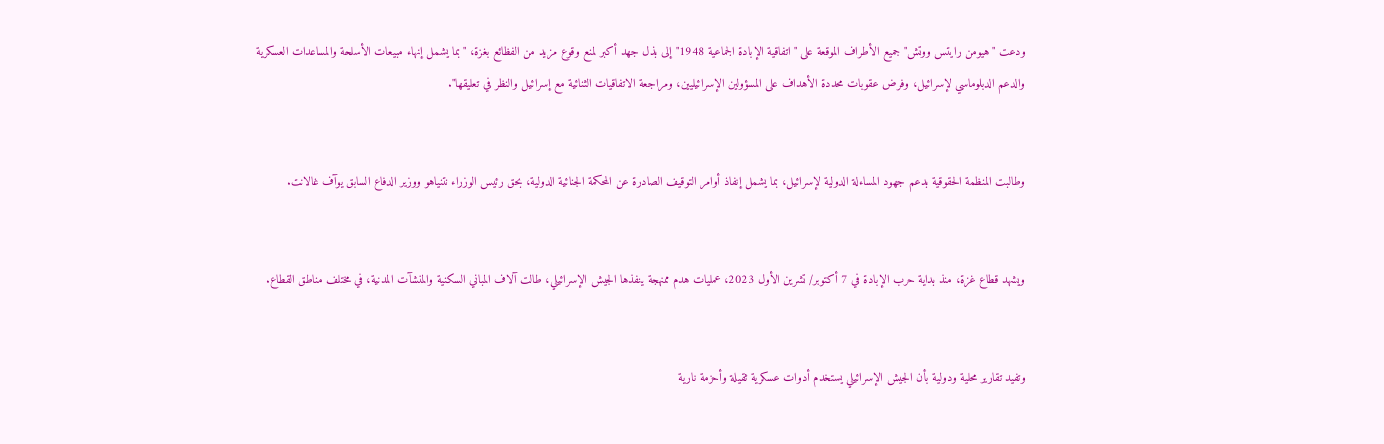ودعت "هيومن رايتس ووتش" جميع الأطراف الموقعة على "اتفاقية الإبادة الجماعية 1948" إلى بذل جهد أكبر لمنع وقوع مزيد من الفظائع بغزة، "بما يشمل إنهاء مبيعات الأسلحة والمساعدات العسكرية والدعم الدبلوماسي لإسرائيل، وفرض عقوبات محددة الأهداف على المسؤولين الإسرائيليين، ومراجعة الاتفاقيات الثنائية مع إسرائيل والنظر في تعليقها".


وطالبت المنظمة الحقوقية بدعم جهود المساءلة الدولية لإسرائيل، بما يشمل إنفاذ أوامر التوقيف الصادرة عن المحكمة الجنائية الدولية، بحق رئيس الوزراء نتنياهو ووزير الدفاع السابق يوآف غالانت.


ويشهد قطاع غزة، منذ بداية حرب الإبادة في 7 أكتوبر/ تشرين الأول 2023، عمليات هدم ممنهجة ينفذها الجيش الإسرائيلي، طالت آلاف المباني السكنية والمنشآت المدنية، في مختلف مناطق القطاع.


وتفيد تقارير محلية ودولية بأن الجيش الإسرائيلي يستخدم أدوات عسكرية ثقيلة وأحزمة نارية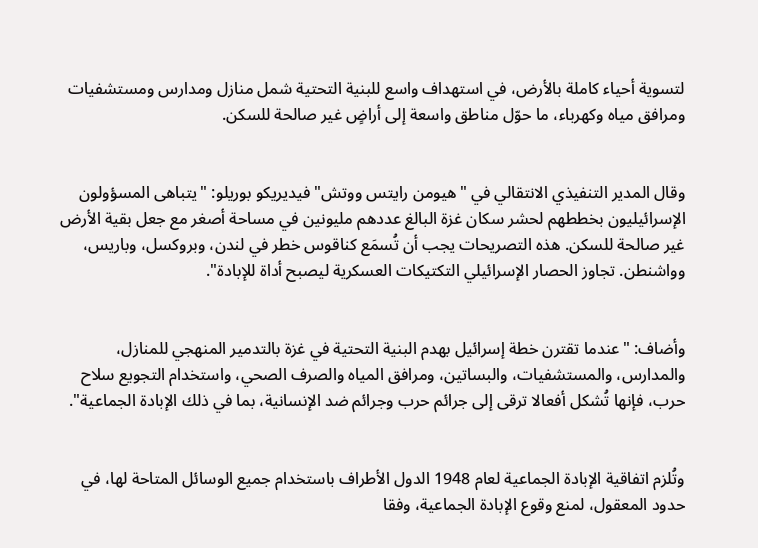لتسوية أحياء كاملة بالأرض، في استهداف واسع للبنية التحتية شمل منازل ومدارس ومستشفيات ومرافق مياه وكهرباء، ما حوّل مناطق واسعة إلى أراضٍ غير صالحة للسكن.


وقال المدير التنفيذي الانتقالي في "هيومن رايتس ووتش" فيديريكو بوريلو: "يتباهى المسؤولون الإسرائيليون بخططهم لحشر سكان غزة البالغ عددهم مليونين في مساحة أصغر مع جعل بقية الأرض غير صالحة للسكن. هذه التصريحات يجب أن تُسمَع كناقوس خطر في لندن، وبروكسل، وباريس، وواشنطن. تجاوز الحصار الإسرائيلي التكتيكات العسكرية ليصبح أداة للإبادة".


وأضاف: "عندما تقترن خطة إسرائيل بهدم البنية التحتية في غزة بالتدمير المنهجي للمنازل، والمدارس، والمستشفيات، والبساتين، ومرافق المياه والصرف الصحي، واستخدام التجويع سلاح حرب، فإنها تُشكل أفعالا ترقى إلى جرائم حرب وجرائم ضد الإنسانية، بما في ذلك الإبادة الجماعية".


وتُلزم اتفاقية الإبادة الجماعية لعام 1948 الدول الأطراف باستخدام جميع الوسائل المتاحة لها، في حدود المعقول، لمنع وقوع الإبادة الجماعية، وفقا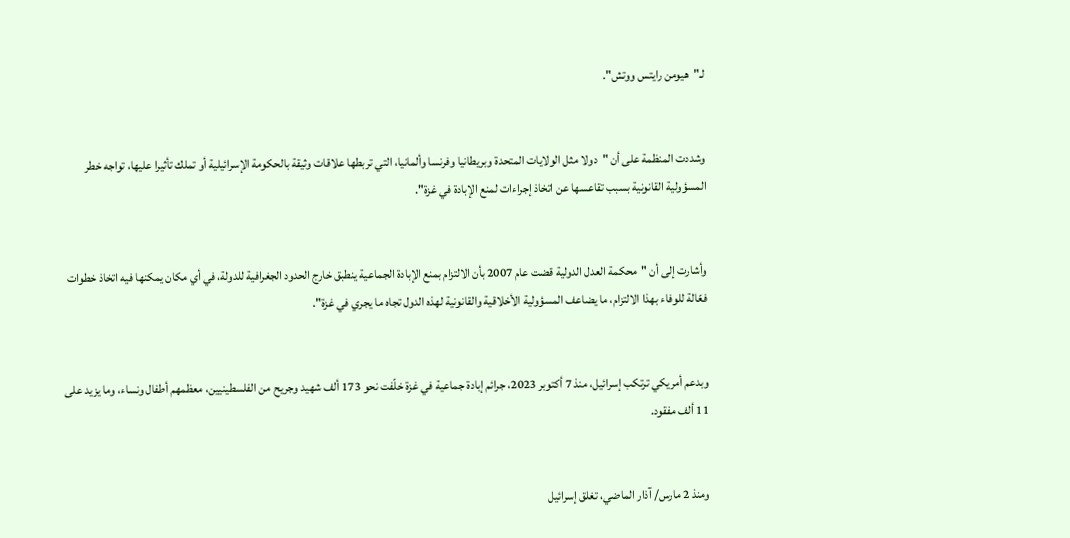لـ"هيومن رايتس ووتش".


وشددت المنظمة على أن "دولا مثل الولايات المتحدة وبريطانيا وفرنسا وألمانيا، التي تربطها علاقات وثيقة بالحكومة الإسرائيلية أو تملك تأثيرا عليها، تواجه خطر المسؤولية القانونية بسبب تقاعسها عن اتخاذ إجراءات لمنع الإبادة في غزة".


وأشارت إلى أن "محكمة العدل الدولية قضت عام 2007 بأن الالتزام بمنع الإبادة الجماعية ينطبق خارج الحدود الجغرافية للدولة، في أي مكان يمكنها فيه اتخاذ خطوات فعّالة للوفاء بهذا الالتزام، ما يضاعف المسؤولية الأخلاقية والقانونية لهذه الدول تجاه ما يجري في غزة".


وبدعم أمريكي ترتكب إسرائيل، منذ 7 أكتوبر 2023، جرائم إبادة جماعية في غزة خلّفت نحو 173 ألف شهيد وجريح من الفلسطينيين، معظمهم أطفال ونساء، وما يزيد على 11 ألف مفقود.


ومنذ 2 مارس/ آذار الماضي، تغلق إسرائيل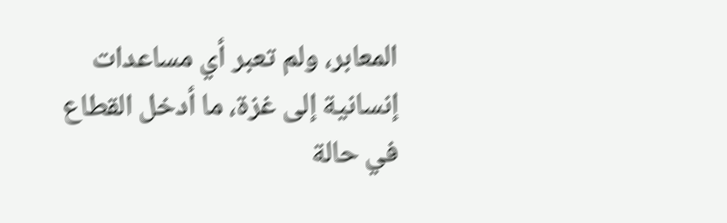المعابر، ولم تعبر أي مساعدات إنسانية إلى غزة، ما أدخل القطاع في حالة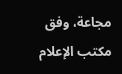مجاعة، وفق مكتب الإعلام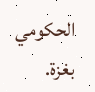الحكومي بغزة.